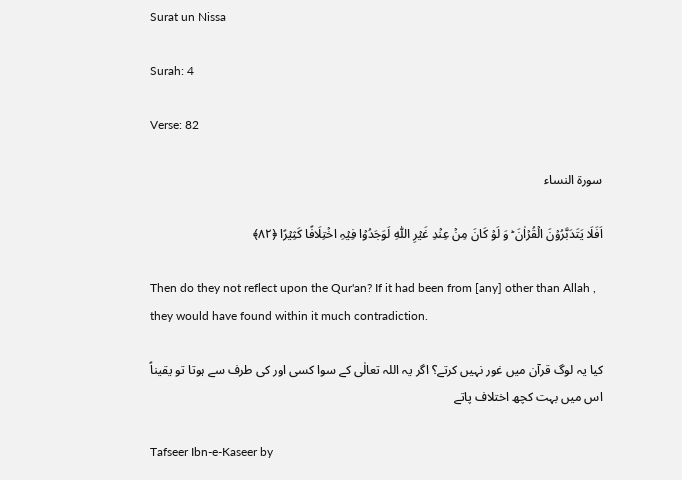Surat un Nissa

Surah: 4

Verse: 82

سورة النساء

اَفَلَا یَتَدَبَّرُوۡنَ الۡقُرۡاٰنَ ؕ وَ لَوۡ کَانَ مِنۡ عِنۡدِ غَیۡرِ اللّٰہِ لَوَجَدُوۡا فِیۡہِ اخۡتِلَافًا کَثِیۡرًا ﴿۸۲﴾

Then do they not reflect upon the Qur'an? If it had been from [any] other than Allah , they would have found within it much contradiction.

کیا یہ لوگ قرآن میں غور نہیں کرتے؟ اگر یہ اللہ تعالٰی کے سوا کسی اور کی طرف سے ہوتا تو یقیناً اس میں بہت کچھ اختلاف پاتے

Tafseer Ibn-e-Kaseer by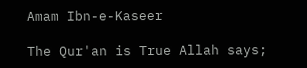Amam Ibn-e-Kaseer

The Qur'an is True Allah says;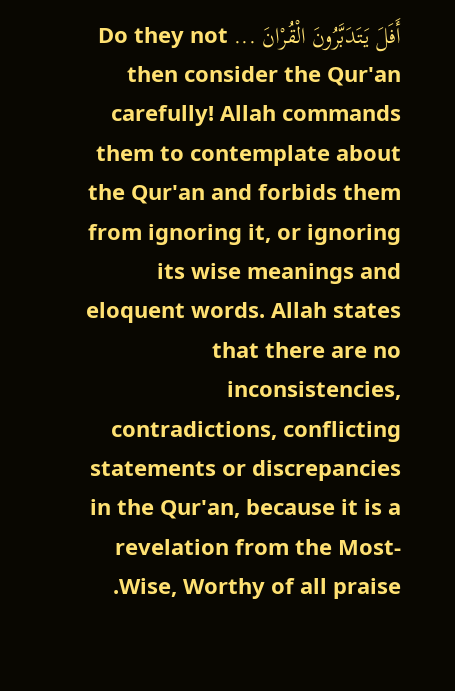أَفَلَ يَتَدَبَّرُونَ الْقُرْانَ ... Do they not then consider the Qur'an carefully! Allah commands them to contemplate about the Qur'an and forbids them from ignoring it, or ignoring its wise meanings and eloquent words. Allah states that there are no inconsistencies, contradictions, conflicting statements or discrepancies in the Qur'an, because it is a revelation from the Most-Wise, Worthy of all praise.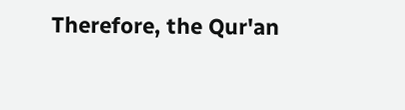Therefore, the Qur'an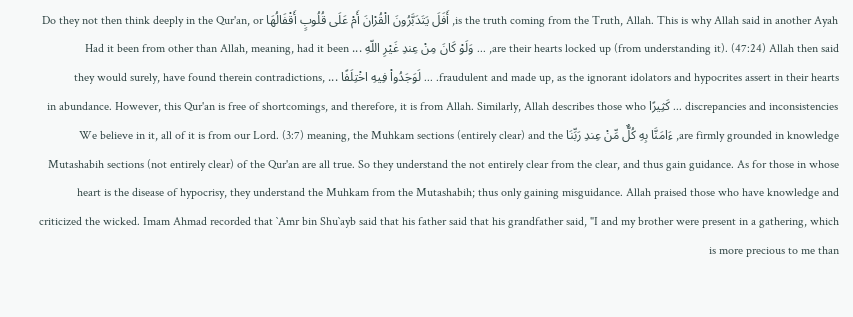is the truth coming from the Truth, Allah. This is why Allah said in another Ayah, أَفَلَ يَتَدَبَّرُونَ الْقُرْانَ أَمْ عَلَى قُلُوبٍ أَقْفَالُهَا Do they not then think deeply in the Qur'an, or are their hearts locked up (from understanding it). (47:24) Allah then said, ... وَلَوْ كَانَ مِنْ عِندِ غَيْرِ اللّهِ ... Had it been from other than Allah, meaning, had it been fraudulent and made up, as the ignorant idolators and hypocrites assert in their hearts. ... لَوَجَدُواْ فِيهِ اخْتِلَفًا ... they would surely, have found therein contradictions, discrepancies and inconsistencies ... كَثِيرًا in abundance. However, this Qur'an is free of shortcomings, and therefore, it is from Allah. Similarly, Allah describes those who are firmly grounded in knowledge, ءَامَنَّا بِهِ كُلٌّ مِّنْ عِندِ رَبِّنَا We believe in it, all of it is from our Lord. (3:7) meaning, the Muhkam sections (entirely clear) and the Mutashabih sections (not entirely clear) of the Qur'an are all true. So they understand the not entirely clear from the clear, and thus gain guidance. As for those in whose heart is the disease of hypocrisy, they understand the Muhkam from the Mutashabih; thus only gaining misguidance. Allah praised those who have knowledge and criticized the wicked. Imam Ahmad recorded that `Amr bin Shu`ayb said that his father said that his grandfather said, "I and my brother were present in a gathering, which is more precious to me than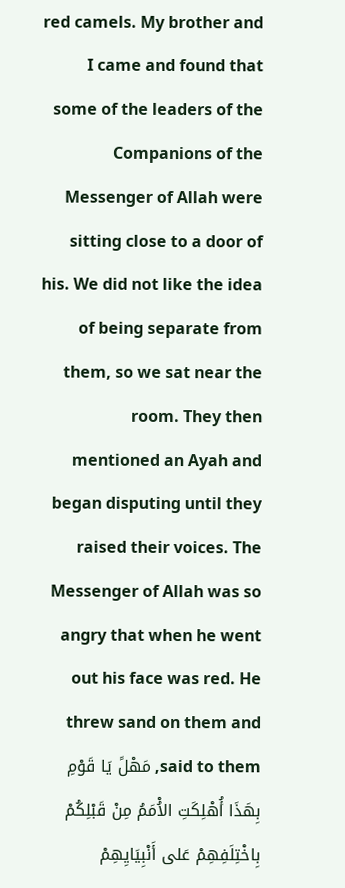red camels. My brother and I came and found that some of the leaders of the Companions of the Messenger of Allah were sitting close to a door of his. We did not like the idea of being separate from them, so we sat near the room. They then mentioned an Ayah and began disputing until they raised their voices. The Messenger of Allah was so angry that when he went out his face was red. He threw sand on them and said to them, مَهْلً يَا قَوْمِ بِهَذَا أُهْلِكَتِ الاُْمَمُ مِنْ قَبْلِكُمْ بِاخْتِلَفِهِمْ عَلى أَنْبِيَايِهِمْ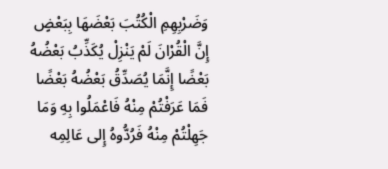وَضَرْبِهِمِ الْكُتُبَ بَعْضَهَا بِبَعْضٍ إِنَّ الْقُرْانَ لَمْ يَنْزِلْ يُكَذِّبُ بَعْضُهُ بَعْضًا إِنَّمَا يُصَدِّقُ بَعْضُهُ بَعْضًا فَمَا عَرَفْتُمْ مِنْهُ فَاعْمَلُوا بِهِ وَمَا جَهِلْتُمْ مِنْهُ فَرُدُّوهُ إِلى عَالِمِه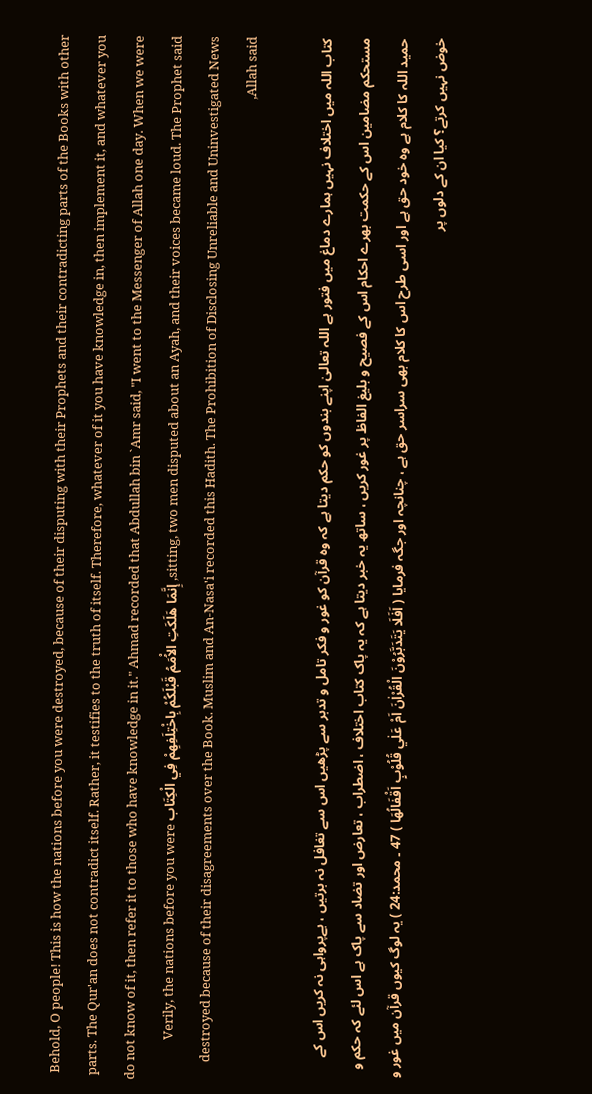Behold, O people! This is how the nations before you were destroyed, because of their disputing with their Prophets and their contradicting parts of the Books with other parts. The Qur'an does not contradict itself. Rather, it testifies to the truth of itself. Therefore, whatever of it you have knowledge in, then implement it, and whatever you do not know of it, then refer it to those who have knowledge in it." Ahmad recorded that Abdullah bin `Amr said, "I went to the Messenger of Allah one day. When we were sitting, two men disputed about an Ayah, and their voices became loud. The Prophet said, إِنَّمَا هَلَكَتِ الاُْمَمُ قَبْلَكُمْ بِاخْتِلَفِهِمْ فِي الْكِتَاب Verily, the nations before you were destroyed because of their disagreements over the Book. Muslim and An-Nasa'i recorded this Hadith. The Prohibition of Disclosing Unreliable and Uninvestigated News Allah said,

کتاب اللہ میں اختلاف نہیں ہمارے دماغ میں فتور ہے اللہ تعالیٰ اپنے بندوں کو حکم دیتا ہے کہ وہ قرآن کو غور و فکر تامل و تدبر سے پڑھیں اس سے تغافل نہ برتیں ، بےپرواہی نہ کریں اس کے مستحکم مضامین اس کے حکمت بھرے احکام اس کے فصیح و بلیغ الفاظ پر غور کریں ، ساتھ یہ خبر دیتا ہے کہ یہ پاک کتاب اختلاف ، اضطراب ، تعارض اور تضاد سے پاک ہے اس لئے کہ حکم و حمید اللہ کا کلام ہے وہ خود حق ہے اور اسی طرح اس کا کلام بھی سراسر حق ہے ، چنانچہ اور جگہ فرمایا ( اَفَلَا يَتَدَبَّرُوْنَ الْقُرْاٰنَ اَمْ عَلٰي قُلُوْبٍ اَقْفَالُهَا ) 47 ۔ محمد:24 ) یہ لوگ کیوں قرآن میں غور و خوض نہیں کرتے؟ کیا ان کے دلوں پر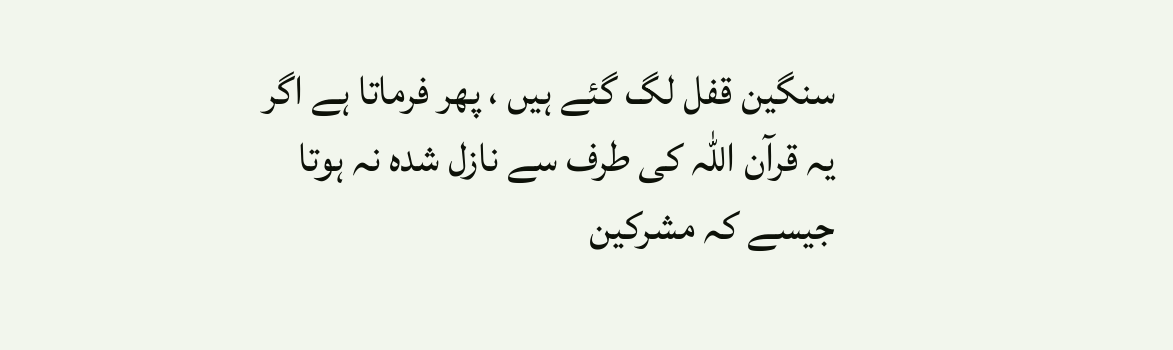سنگین قفل لگ گئے ہیں ، پھر فرماتا ہے اگر یہ قرآن اللہ کی طرف سے نازل شدہ نہ ہوتا جیسے کہ مشرکین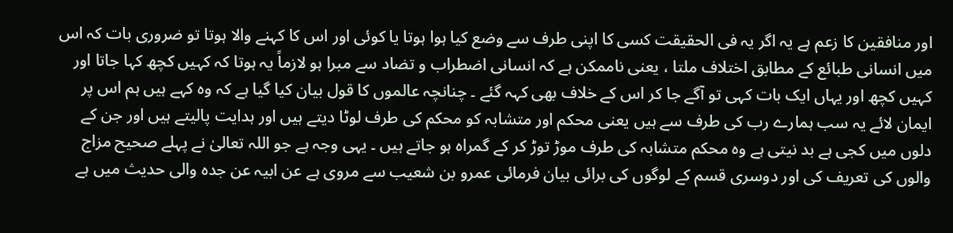اور منافقین کا زعم ہے یہ اگر یہ فی الحقیقت کسی کا اپنی طرف سے وضع کیا ہوا ہوتا یا کوئی اور اس کا کہنے والا ہوتا تو ضروری بات کہ اس میں انسانی طبائع کے مطابق اختلاف ملتا ، یعنی ناممکن ہے کہ انسانی اضطراب و تضاد سے مبرا ہو لازماً یہ ہوتا کہ کہیں کچھ کہا جاتا اور کہیں کچھ اور یہاں ایک بات کہی تو آگے جا کر اس کے خلاف بھی کہہ گئے ۔ چنانچہ عالموں کا قول بیان کیا گیا ہے کہ وہ کہے ہیں ہم اس پر ایمان لائے یہ سب ہمارے رب کی طرف سے ہیں یعنی محکم اور متشابہ کو محکم کی طرف لوٹا دیتے ہیں اور ہدایت پالیتے ہیں اور جن کے دلوں میں کجی ہے بد نیتی ہے وہ محکم متشابہ کی طرف موڑ توڑ کر کے گمراہ ہو جاتے ہیں ۔ یہی وجہ ہے جو اللہ تعالیٰ نے پہلے صحیح مزاج والوں کی تعریف کی اور دوسری قسم کے لوگوں کی برائی بیان فرمائی عمرو بن شعیب سے مروی ہے عن ابیہ عن جدہ والی حدیث میں ہے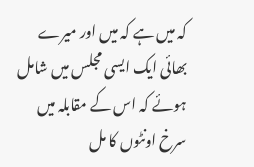کہ میں ہے کہ میں اور میرے بھائی ایک ایسی مجلس میں شامل ہوئے کہ اس کے مقابلہ میں سرخ اونٹوں کا مل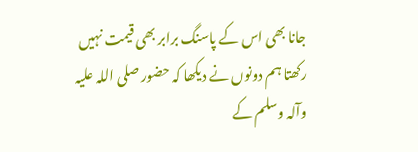جانا بھی اس کے پاسنگ برابر بھی قیمت نہیں رکھتا ہم دونوں نے دیکھا کہ حضور صلی اللہ علیہ وآلہ وسلم کے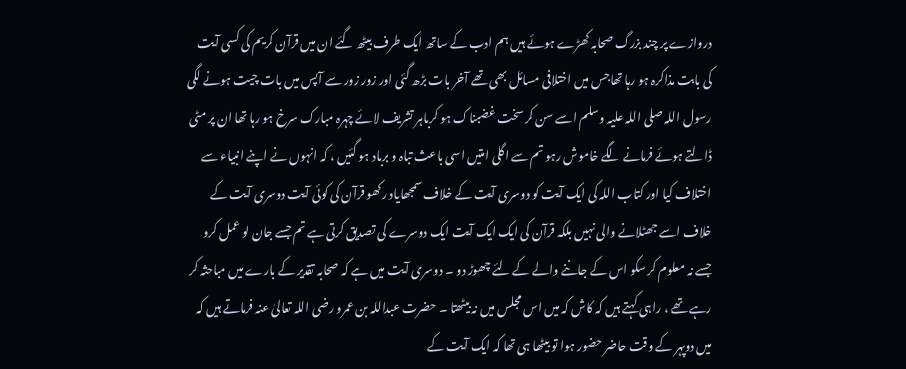دروازے پر چند بزرگ صحابہ کھڑے ہوئے ہیں ہم ادب کے ساتھ ایک طرف بیٹھ گئے ان میں قرآن کریم کی کسی آیت کی بابت مذاکرہ ہو رہا تھاجس میں اختلافی مسائل بھی تھے آخر بات بڑھ گئی اور زور زور سے آپس میں بات چیت ہونے لگی رسول اللہ صلی اللہ علیہ وسلم اسے سن کر سخت غضبناک ہو کرباہر تشریف لائے چہرہ مبارک سرخ ہو رہا تھا ان پر مٹی ڈالتے ہوئے فرمانے لگے خاموش رہو تم سے اگلی امتیں اسی باعث تباہ و برباد ہو گئیں ، کہ انہوں نے اپنے انبیاء سے اختلاف کیا اور کتاب اللہ کی ایک آیت کو دوسری آیت کے خلاف سمجھایاد رکھو قرآن کی کوئی آیت دوسری آیت کے خلاف اسے جھٹلانے والی نہیں بلکہ قرآن کی ایک ایک آیت ایک دوسرے کی تصدیق کرتی ہے تم جسے جان لو عمل کرو جسے نہ معلوم کر سکو اس کے جاننے والے کے لئے چھوڑ دو ۔ دوسری آیت میں ہے کہ صحابہ تقدیر کے بارے میں مباحثہ کر رہے تھے ، راہی کہتے ہیں کہ کاش کہ میں اس مجلس میں نہ بیٹھتا ۔ حضرت عبداللہ بن عمرو رضی اللہ تعالیٰ عنہ فرماتے ہیں کہ میں دوپہر کے وقت حاضر حضور ہوا تو بیٹھا ہی تھا کہ ایک آیت کے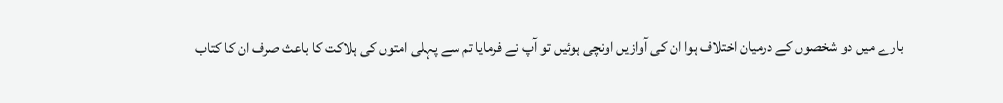بارے میں دو شخصوں کے درمیان اختلاف ہوا ان کی آوازیں اونچی ہوئیں تو آپ نے فرمایا تم سے پہلی امتوں کی ہلاکت کا باعث صرف ان کا کتاب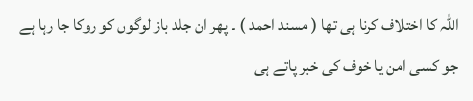اللہ کا اختلاف کرنا ہی تھا ( مسند احمد ) ۔ پھر ان جلد باز لوگوں کو روکا جا رہا ہے جو کسی امن یا خوف کی خبر پاتے ہی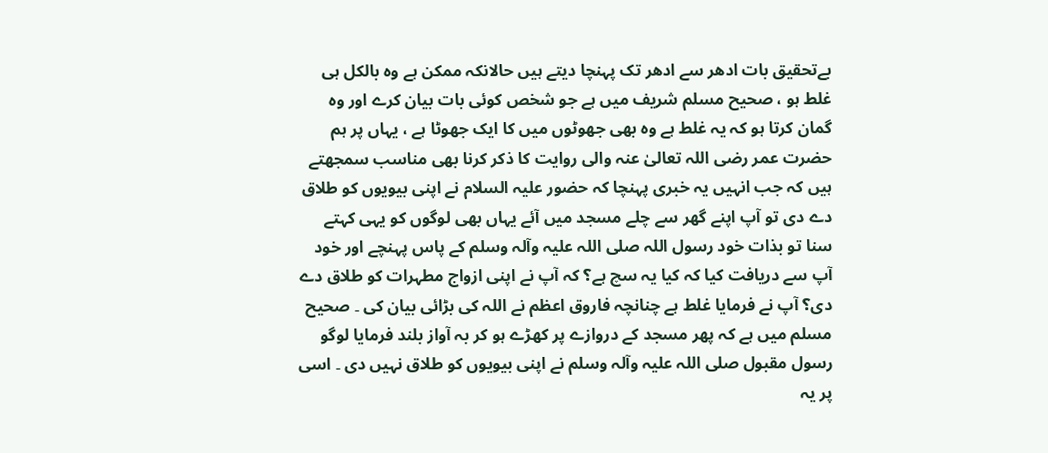بےتحقیق بات ادھر سے ادھر تک پہنچا دیتے ہیں حالانکہ ممکن ہے وہ بالکل ہی غلط ہو ، صحیح مسلم شریف میں ہے جو شخص کوئی بات بیان کرے اور وہ گمان کرتا ہو کہ یہ غلط ہے وہ بھی جھوٹوں میں کا ایک جھوٹا ہے ، یہاں پر ہم حضرت عمر رضی اللہ تعالیٰ عنہ والی روایت کا ذکر کرنا بھی مناسب سمجھتے ہیں کہ جب انہیں یہ خبری پہنچا کہ حضور علیہ السلام نے اپنی بیویوں کو طلاق دے دی تو آپ اپنے گھر سے چلے مسجد میں آئے یہاں بھی لوگوں کو یہی کہتے سنا تو بذات خود رسول اللہ صلی اللہ علیہ وآلہ وسلم کے پاس پہنچے اور خود آپ سے دریافت کیا کہ کیا یہ سچ ہے؟ کہ آپ نے اپنی ازواج مطہرات کو طلاق دے دی؟ آپ نے فرمایا غلط ہے چنانچہ فاروق اعظم نے اللہ کی بڑائی بیان کی ۔ صحیح مسلم میں ہے کہ پھر مسجد کے دروازے پر کھڑے ہو کر بہ آواز بلند فرمایا لوگو رسول مقبول صلی اللہ علیہ وآلہ وسلم نے اپنی بیویوں کو طلاق نہیں دی ۔ اسی پر یہ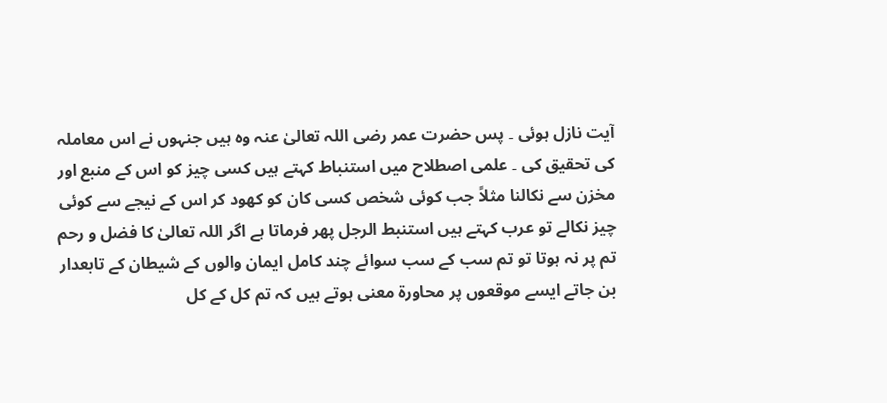آیت نازل ہوئی ۔ پس حضرت عمر رضی اللہ تعالیٰ عنہ وہ ہیں جنہوں نے اس معاملہ کی تحقیق کی ۔ علمی اصطلاح میں استنباط کہتے ہیں کسی چیز کو اس کے منبع اور مخزن سے نکالنا مثلاً جب کوئی شخص کسی کان کو کھود کر اس کے نیجے سے کوئی چیز نکالے تو عرب کہتے ہیں استنبط الرجل پھر فرماتا ہے اگر اللہ تعالیٰ کا فضل و رحم تم پر نہ ہوتا تو تم سب کے سب سوائے چند کامل ایمان والوں کے شیطان کے تابعدار بن جاتے ایسے موقعوں پر محاورۃ معنی ہوتے ہیں کہ تم کل کے کل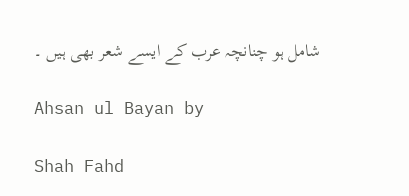شامل ہو چنانچہ عرب کے ایسے شعر بھی ہیں ۔

Ahsan ul Bayan by

Shah Fahd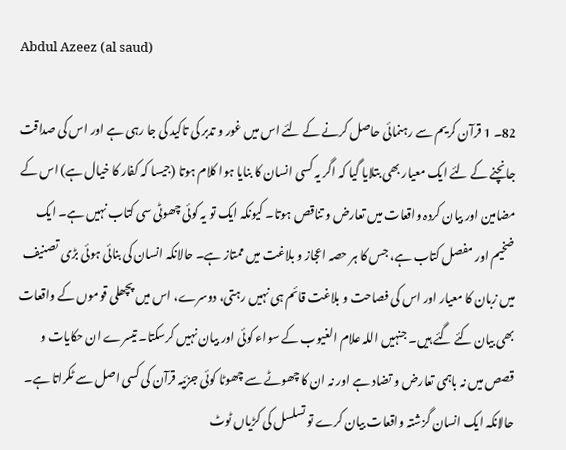Abdul Azeez (al saud)

82۔ 1 قرآن کریم سے رہنمائی حاصل کرنے کے لئے اس میں غور و تدبر کی تاکید کی جا رہی ہے اور اس کی صداقت جانچنے کے لئے ایک معیار بھی بتلایا گیا کہ اگر یہ کسی انسان کا بنایا ہوا کلام ہوتا (جیسا کہ کفار کا خیال ہے) اس کے مضامین اور بیان کردہ واقعات میں تعارض و تناقص ہوتا۔ کیونکہ ایک تو یہ کوئی چھوٹی سی کتاب نہیں ہے۔ ایک ضخیم اور مفصل کتاب ہے، جس کا ہر حصہ اعجاز و بلاغت میں ممتاز ہے۔ حالانکہ انسان کی بنائی ہوئی بڑی تصنیف میں زبان کا معیار اور اس کی فصاحت و بلاغت قائم ہی نہیں رہتی، دوسرے، اس میں پچھلی قوموں کے واقعات بھی بیان کئے گئے ہیں۔ جنہیں اللہ علام الغیوب کے سواء کوئی اور بیان نہیں کرسکتا۔ تیسرے ان حکایات و قصص میں نہ باہمی تعارض و تضاد ہے اور نہ ان کا چھوٹے سے چھوٹا کوئی جزئیہ قرآن کی کسی اصل سے ٹکراتا ہے۔ حالانکہ ایک انسان گزشتہ واقعات بیان کرے تو تسلسل کی کڑیاں ٹوٹ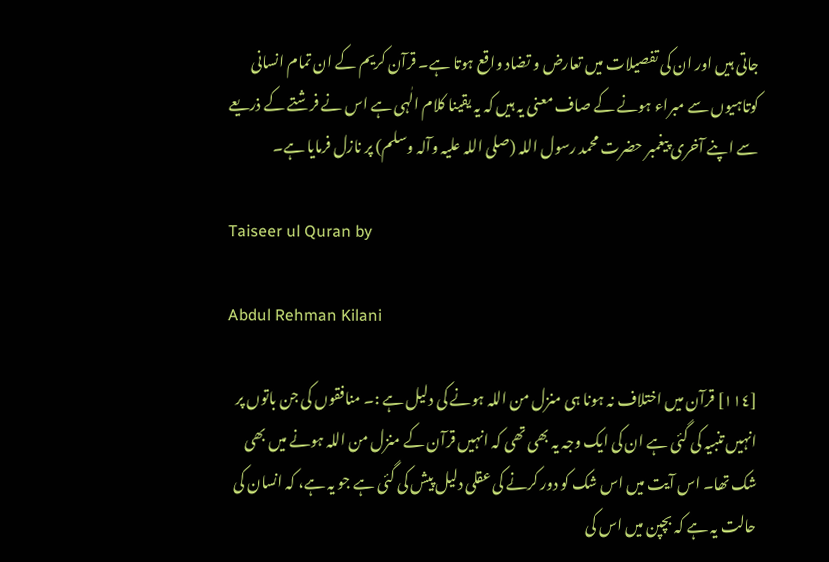جاتی ہیں اور ان کی تفصیلات میں تعارض و تضاد واقع ہوتا ہے۔ قرآن کریم کے ان تمام انسانی کوتاہیوں سے مبراء ہونے کے صاف معنی یہ ہیں کہ یہ یقینا کلام الٰہی ہے اس نے فرشتے کے ذریعے سے اپنے آخری پیغمبر حضرت محمد رسول اللہ (صلی اللہ علیہ وآلہ وسلم) پر نازل فرمایا ہے۔

Taiseer ul Quran by

Abdul Rehman Kilani

[١١٤] قرآن میں اختلاف نہ ہونا ہی منزل من اللہ ہونے کی دلیل ہے :۔ منافقوں کی جن باتوں پر انہیں تنبیہ کی گئی ہے ان کی ایک وجہ یہ بھی تھی کہ انہیں قرآن کے منزل من اللہ ہونے میں بھی شک تھا۔ اس آیت میں اس شک کو دور کرنے کی عقلی دلیل پیش کی گئی ہے جو یہ ہے، کہ انسان کی حالت یہ ہے کہ بچپن میں اس کی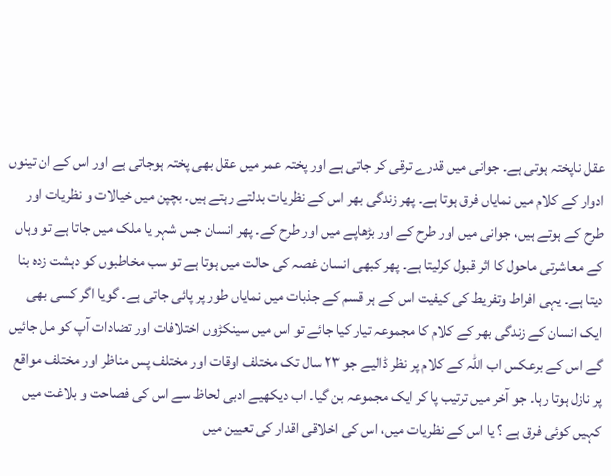عقل ناپختہ ہوتی ہے۔ جوانی میں قدرے ترقی کر جاتی ہے اور پختہ عمر میں عقل بھی پختہ ہوجاتی ہے اور اس کے ان تینوں ادوار کے کلام میں نمایاں فرق ہوتا ہے۔ پھر زندگی بھر اس کے نظریات بدلتے رہتے ہیں۔ بچپن میں خیالات و نظریات اور طرح کے ہوتے ہیں، جوانی میں اور طرح کے اور بڑھاپے میں اور طرح کے۔ پھر انسان جس شہر یا ملک میں جاتا ہے تو وہاں کے معاشرتی ماحول کا اثر قبول کرلیتا ہے۔ پھر کبھی انسان غصہ کی حالت میں ہوتا ہے تو سب مخاطبوں کو دہشت زدہ بنا دیتا ہے۔ یہی افراط وتفریط کی کیفیت اس کے ہر قسم کے جذبات میں نمایاں طور پر پائی جاتی ہے۔ گویا اگر کسی بھی ایک انسان کے زندگی بھر کے کلام کا مجموعہ تیار کیا جائے تو اس میں سینکڑوں اختلافات اور تضادات آپ کو مل جائیں گے اس کے برعکس اب اللہ کے کلام پر نظر ڈالیے جو ٢٣ سال تک مختلف اوقات اور مختلف پس مناظر اور مختلف مواقع پر نازل ہوتا رہا۔ جو آخر میں ترتیب پا کر ایک مجموعہ بن گیا۔ اب دیکھیے ادبی لحاظ سے اس کی فصاحت و بلاغت میں کہیں کوئی فرق ہے ؟ یا اس کے نظریات میں، اس کی اخلاقی اقدار کی تعیین میں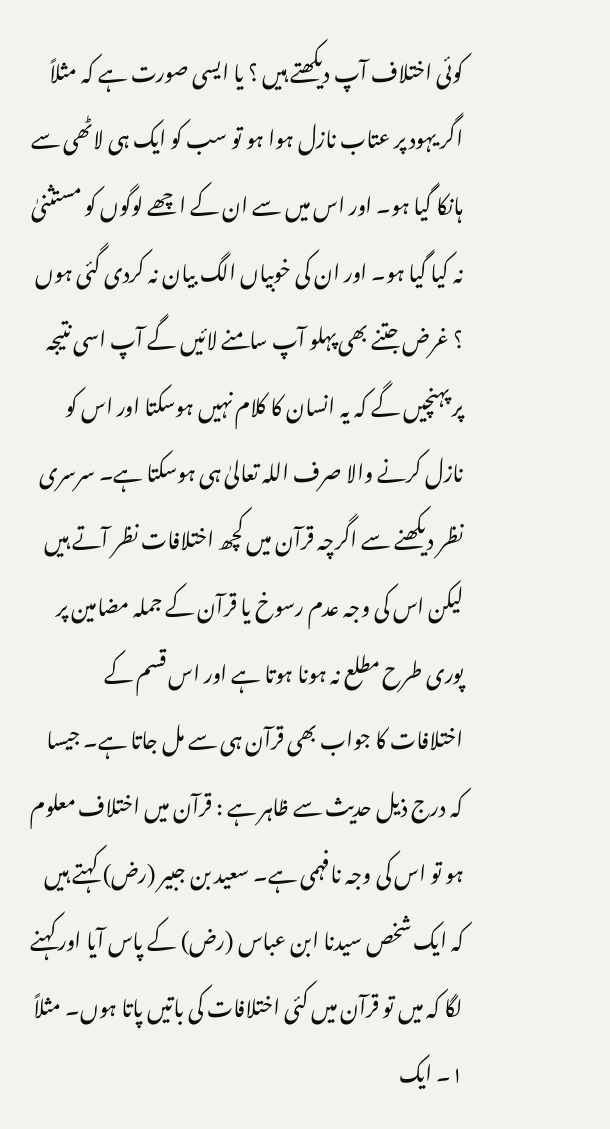کوئی اختلاف آپ دیکھتے ہیں ؟ یا ایسی صورت ہے کہ مثلاً اگر یہود پر عتاب نازل ہوا ہو تو سب کو ایک ہی لاٹھی سے ہانکا گیا ہو۔ اور اس میں سے ان کے اچھے لوگوں کو مستثنیٰ نہ کیا گیا ہو۔ اور ان کی خوبیاں الگ بیان نہ کردی گئی ہوں ؟ غرض جتنے بھی پہلو آپ سامنے لائیں گے آپ اسی نتیجہ پر پہنچیں گے کہ یہ انسان کا کلام نہیں ہوسکتا اور اس کو نازل کرنے والا صرف اللہ تعالیٰ ہی ہوسکتا ہے۔ سرسری نظر دیکھنے سے اگرچہ قرآن میں کچھ اختلافات نظر آتے ہیں لیکن اس کی وجہ عدم رسوخ یا قرآن کے جملہ مضامین پر پوری طرح مطلع نہ ہونا ہوتا ہے اور اس قسم کے اختلافات کا جواب بھی قرآن ہی سے مل جاتا ہے۔ جیسا کہ درج ذیل حدیث سے ظاہر ہے : قرآن میں اختلاف معلوم ہو تو اس کی وجہ نافہمی ہے۔ سعید بن جبیر (رض) کہتے ہیں کہ ایک شخص سیدنا ابن عباس (رض) کے پاس آیا اور کہنے لگا کہ میں تو قرآن میں کئی اختلافات کی باتیں پاتا ہوں۔ مثلاً ١۔ ایک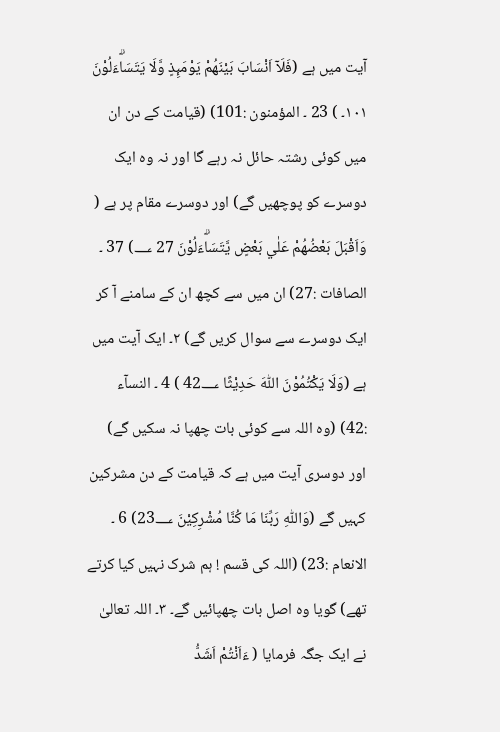آیت میں ہے (فَلَآ اَنْسَابَ بَيْنَهُمْ يَوْمَىِٕذٍ وَّلَا يَتَسَاۗءَلُوْنَ ١٠١۔ ) 23 ۔ المؤمنون :101) (قیامت کے دن ان میں کوئی رشتہ حائل نہ رہے گا اور نہ وہ ایک دوسرے کو پوچھیں گے) اور دوسرے مقام پر ہے ( وَاَقْبَلَ بَعْضُهُمْ عَلٰي بَعْضٍ يَّتَسَاۗءَلُوْنَ 27 ؀) 37 ۔ الصافات :27) ان میں سے کچھ ان کے سامنے آ کر ایک دوسرے سے سوال کریں گے) ٢۔ ایک آیت میں ہے (وَلَا يَكْتُمُوْنَ اللّٰهَ حَدِيْثًا 42؀ ) 4 ۔ النسآء :42) (وہ اللہ سے کوئی بات چھپا نہ سکیں گے) اور دوسری آیت میں ہے کہ قیامت کے دن مشرکین کہیں گے (وَاللّٰهِ رَبِّنَا مَا كُنَّا مُشْرِكِيْنَ 23؀) 6 ۔ الانعام :23) (اللہ کی قسم ! ہم شرک نہیں کیا کرتے تھے) گویا وہ اصل بات چھپائیں گے۔ ٣۔ اللہ تعالیٰ نے ایک جگہ فرمایا ( ءَاَنْتُمْ اَشَدُّ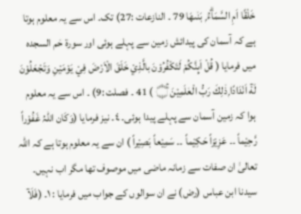خَلْقًا اَمِ السَّمَاۗءُ ۭ بَنٰىهَا 79 ۔ النازعات :27) تک۔ اس سے یہ معلوم ہوتا ہے کہ آسمان کی پیدائش زمین سے پہلے ہوئی اور سورة حٰم السجدہ میں فرمایا ( قُلْ اَىِٕنَّكُمْ لَتَكْفُرُوْنَ بالَّذِيْ خَلَقَ الْاَرْضَ فِيْ يَوْمَيْنِ وَتَجْعَلُوْنَ لَهٗٓ اَنْدَادًا ۭذٰلِكَ رَبُّ الْعٰلَمِيْنَ ۝ۚ ) 41 ۔ فصلت :9) ۔ اس سے یہ معلوم ہوا کہ زمین آسمان سے پہلے پیدا ہوئی۔ ٤۔ نیز فرمایا (وَکَان اللّٰہُ غَفُوْراً رَّحِیْماً ۔۔ عَزِیْزاً حَکِیْماً ۔۔ سَمِیْعاً بَصِیْراً ) ان سے یہ معلوم ہوتا ہے کہ اللہ تعالیٰ ان صفات سے زمانہ ماضی میں موصوف تھا مگر اب نہیں۔ سیدنا ابن عباس (رض) نے ان سوالوں کے جواب میں فرمایا : ١۔ (فَلَآ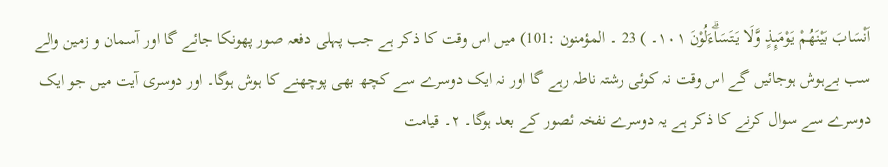اَنْسَابَ بَيْنَهُمْ يَوْمَىِٕذٍ وَّلَا يَتَسَاۗءَلُوْنَ ١٠١۔ ) 23 ۔ المؤمنون :101) میں اس وقت کا ذکر ہے جب پہلی دفعہ صور پھونکا جائے گا اور آسمان و زمین والے سب بےہوش ہوجائیں گے اس وقت نہ کوئی رشتہ ناطہ رہے گا اور نہ ایک دوسرے سے کچھ بھی پوچھنے کا ہوش ہوگا۔ اور دوسری آیت میں جو ایک دوسرے سے سوال کرنے کا ذکر ہے یہ دوسرے نفخہ ئصور کے بعد ہوگا۔ ٢۔ قیامت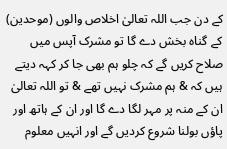کے دن جب اللہ تعالیٰ اخلاص والوں (موحدین) کے گناہ بخش دے گا تو مشرک آپس میں صلاح کریں گے کہ چلو ہم بھی جا کر کہہ دیتے ہیں کہ & ہم مشرک نہیں تھے & تو اللہ تعالیٰ ان کے منہ پر مہر لگا دے گا اور ان کے ہاتھ اور پاؤں بولنا شروع کردیں گے اور انہیں معلوم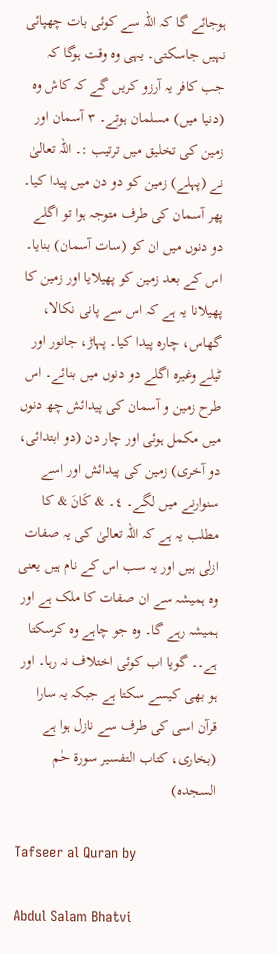ہوجائے گا کہ اللہ سے کوئی بات چھپائی نہیں جاسکتی۔ یہی وہ وقت ہوگا کہ جب کافر یہ آرزو کریں گے کہ کاش وہ (دنیا میں) مسلمان ہوتے۔ ٣ آسمان اور زمین کی تخلیق میں ترتیب :۔ اللہ تعالیٰ نے (پہلے) زمین کو دو دن میں پیدا کیا۔ پھر آسمان کی طرف متوجہ ہوا تو اگلے دو دنوں میں ان کو (سات آسمان) بنایا۔ اس کے بعد زمین کو پھیلایا اور زمین کا پھیلانا یہ ہے کہ اس سے پانی نکالا، گھاس، چارہ پیدا کیا۔ پہاڑ، جانور اور ٹیلے وغیرہ اگلے دو دنوں میں بنائے۔ اس طرح زمین و آسمان کی پیدائش چھ دنوں میں مکمل ہوئی اور چار دن (دو ابتدائی، دو آخری) زمین کی پیدائش اور اسے سنوارنے میں لگے۔ ٤۔ & کَانَ & کا مطلب یہ ہے کہ اللہ تعالیٰ کی یہ صفات ازلی ہیں اور یہ سب اس کے نام ہیں یعنی وہ ہمیشہ سے ان صفات کا ملک ہے اور ہمیشہ رہے گا۔ وہ جو چاہے وہ کرسکتا ہے۔۔ گویا اب کوئی اختلاف نہ رہا۔ اور ہو بھی کیسے سکتا ہے جبکہ یہ سارا قرآن اسی کی طرف سے نازل ہوا ہے (بخاری، کتاب التفسیر سورة حٰم السجدہ)

Tafseer al Quran by

Abdul Salam Bhatvi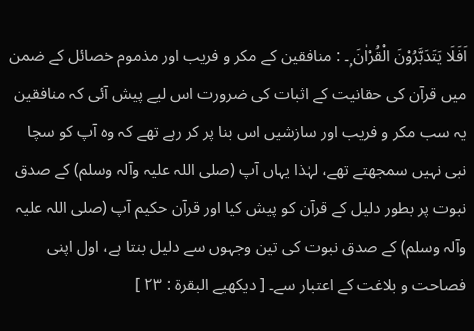اَفَلَا يَتَدَبَّرُوْنَ الْقُرْاٰنَ ۭ۔ : منافقین کے مکر و فریب اور مذموم خصائل کے ضمن میں قرآن کی حقانیت کے اثبات کی ضرورت اس لیے پیش آئی کہ منافقین یہ سب مکر و فریب اور سازشیں اس بنا پر کر رہے تھے کہ وہ آپ کو سچا نبی نہیں سمجھتے تھے، لہٰذا یہاں آپ (صلی اللہ علیہ وآلہ وسلم) کے صدق نبوت پر بطور دلیل کے قرآن کو پیش کیا اور قرآن حکیم آپ (صلی اللہ علیہ وآلہ وسلم) کے صدق نبوت کی تین وجہوں سے دلیل بنتا ہے، اول اپنی فصاحت و بلاغت کے اعتبار سے۔ [ دیکھیے البقرۃ : ٢٣ ]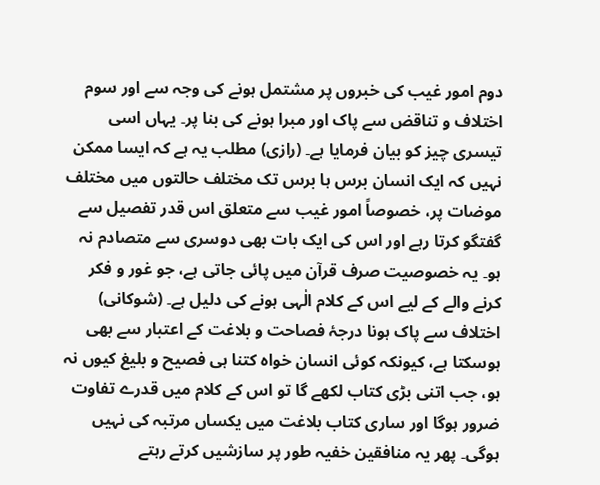دوم امور غیب کی خبروں پر مشتمل ہونے کی وجہ سے اور سوم اختلاف و تناقض سے پاک اور مبرا ہونے کی بنا پر۔ یہاں اسی تیسری چیز کو بیان فرمایا ہے۔ (رازی) مطلب یہ ہے کہ ایسا ممکن نہیں کہ ایک انسان برس ہا برس تک مختلف حالتوں میں مختلف موضات پر، خصوصاً امور غیب سے متعلق اس قدر تفصیل سے گفتگو کرتا رہے اور اس کی ایک بات بھی دوسری سے متصادم نہ ہو۔ یہ خصوصیت صرف قرآن میں پائی جاتی ہے، جو غور و فکر کرنے والے کے لیے اس کے کلام الٰہی ہونے کی دلیل ہے۔ (شوکانی) اختلاف سے پاک ہونا درجۂ فصاحت و بلاغت کے اعتبار سے بھی ہوسکتا ہے، کیونکہ کوئی انسان خواہ کتنا ہی فصیح و بلیغ کیوں نہ ہو، جب اتنی بڑی کتاب لکھے گا تو اس کے کلام میں قدرے تفاوت ضرور ہوگا اور ساری کتاب بلاغت میں یکساں مرتبہ کی نہیں ہوگی۔ پھر یہ منافقین خفیہ طور پر سازشیں کرتے رہتے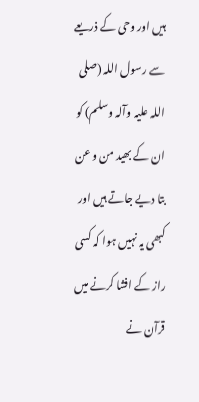ہیں اور وحی کے ذریعے سے رسول اللہ (صلی اللہ علیہ وآلہ وسلم) کو ان کے بھید من و عن بتا دیے جاتے ہیں اور کبھی یہ نہیں ہوا کہ کسی راز کے افشا کرنے میں قرآن نے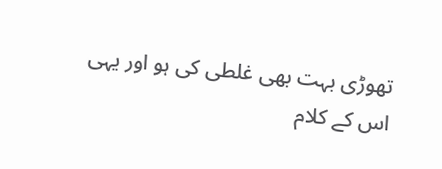تھوڑی بہت بھی غلطی کی ہو اور یہی اس کے کلام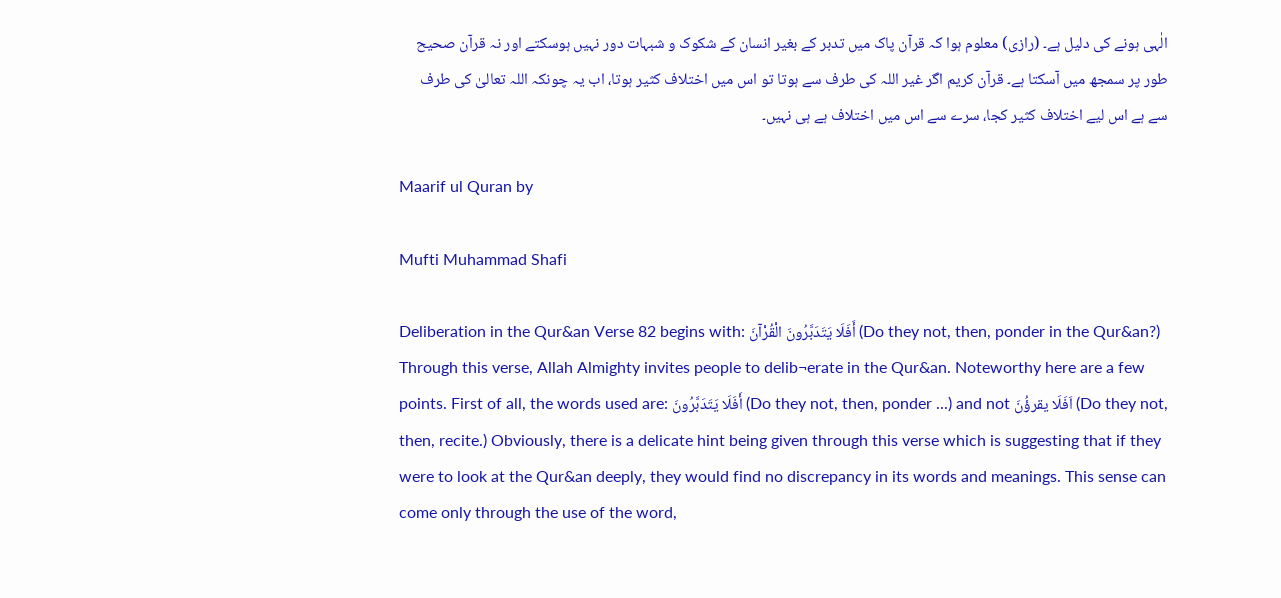الٰہی ہونے کی دلیل ہے۔ (رازی) معلوم ہوا کہ قرآن پاک میں تدبر کے بغیر انسان کے شکوک و شبہات دور نہیں ہوسکتے اور نہ قرآن صحیح طور پر سمجھ میں آسکتا ہے۔ قرآن کریم اگر غیر اللہ کی طرف سے ہوتا تو اس میں اختلاف کثیر ہوتا، اب یہ چونکہ اللہ تعالیٰ کی طرف سے ہے اس لیے اختلاف کثیر کجا، سرے سے اس میں اختلاف ہے ہی نہیں۔

Maarif ul Quran by

Mufti Muhammad Shafi

Deliberation in the Qur&an Verse 82 begins with: أَفَلَا يَتَدَبَّرُ‌ونَ الْقُرْ‌آنَ (Do they not, then, ponder in the Qur&an?) Through this verse, Allah Almighty invites people to delib¬erate in the Qur&an. Noteworthy here are a few points. First of all, the words used are: أَفَلَا يَتَدَبَّرُ‌ونَ (Do they not, then, ponder ...) and not اَفَلَا یقرؤُنَ (Do they not, then, recite.) Obviously, there is a delicate hint being given through this verse which is suggesting that if they were to look at the Qur&an deeply, they would find no discrepancy in its words and meanings. This sense can come only through the use of the word,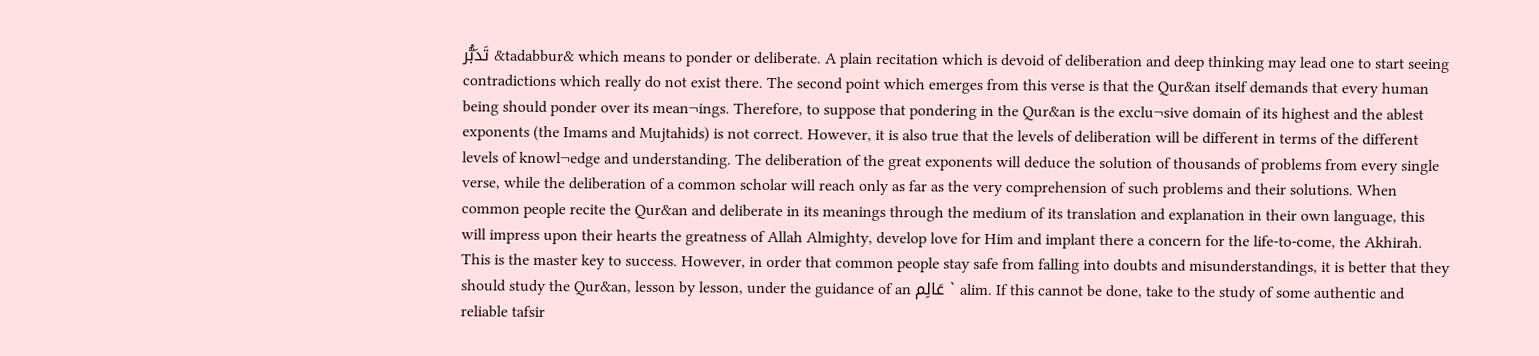تَدَبُّر &tadabbur& which means to ponder or deliberate. A plain recitation which is devoid of deliberation and deep thinking may lead one to start seeing contradictions which really do not exist there. The second point which emerges from this verse is that the Qur&an itself demands that every human being should ponder over its mean¬ings. Therefore, to suppose that pondering in the Qur&an is the exclu¬sive domain of its highest and the ablest exponents (the Imams and Mujtahids) is not correct. However, it is also true that the levels of deliberation will be different in terms of the different levels of knowl¬edge and understanding. The deliberation of the great exponents will deduce the solution of thousands of problems from every single verse, while the deliberation of a common scholar will reach only as far as the very comprehension of such problems and their solutions. When common people recite the Qur&an and deliberate in its meanings through the medium of its translation and explanation in their own language, this will impress upon their hearts the greatness of Allah Almighty, develop love for Him and implant there a concern for the life-to-come, the Akhirah. This is the master key to success. However, in order that common people stay safe from falling into doubts and misunderstandings, it is better that they should study the Qur&an, lesson by lesson, under the guidance of an عَالِم ` alim. If this cannot be done, take to the study of some authentic and reliable tafsir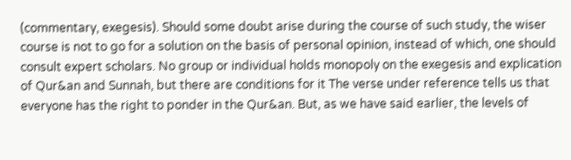(commentary, exegesis). Should some doubt arise during the course of such study, the wiser course is not to go for a solution on the basis of personal opinion, instead of which, one should consult expert scholars. No group or individual holds monopoly on the exegesis and explication of Qur&an and Sunnah, but there are conditions for it The verse under reference tells us that everyone has the right to ponder in the Qur&an. But, as we have said earlier, the levels of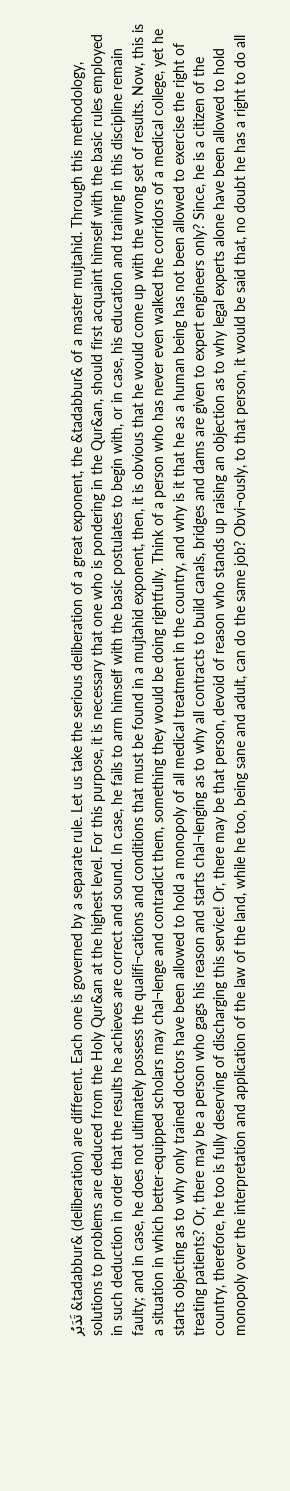تَدَبُر &tadabbur& (deliberation) are different. Each one is governed by a separate rule. Let us take the serious deliberation of a great exponent, the &tadabbur& of a master mujtahid. Through this methodology, solutions to problems are deduced from the Holy Qur&an at the highest level. For this purpose, it is necessary that one who is pondering in the Qur&an, should first acquaint himself with the basic rules employed in such deduction in order that the results he achieves are correct and sound. In case, he fails to arm himself with the basic postulates to begin with, or in case, his education and training in this discipline remain faulty; and in case, he does not ultimately possess the qualifi¬cations and conditions that must be found in a mujtahid exponent, then, it is obvious that he would come up with the wrong set of results. Now, this is a situation in which better-equipped scholars may chal¬lenge and contradict them, something they would be doing rightfully. Think of a person who has never even walked the corridors of a medical college, yet he starts objecting as to why only trained doctors have been allowed to hold a monopoly of all medical treatment in the country, and why is it that he as a human being has not been allowed to exercise the right of treating patients? Or, there may be a person who gags his reason and starts chal¬lenging as to why all contracts to build canals, bridges and dams are given to expert engineers only? Since, he is a citizen of the country, therefore, he too is fully deserving of discharging this service! Or, there may be that person, devoid of reason who stands up raising an objection as to why legal experts alone have been allowed to hold monopoly over the interpretation and application of the law of the land, while he too, being sane and adult, can do the same job? Obvi¬ously, to that person, it would be said that, no doubt he has a right to do all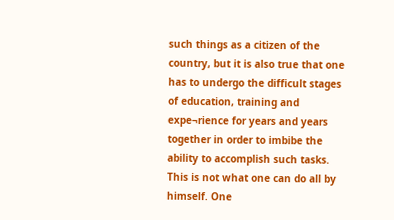such things as a citizen of the country, but it is also true that one has to undergo the difficult stages of education, training and expe¬rience for years and years together in order to imbibe the ability to accomplish such tasks. This is not what one can do all by himself. One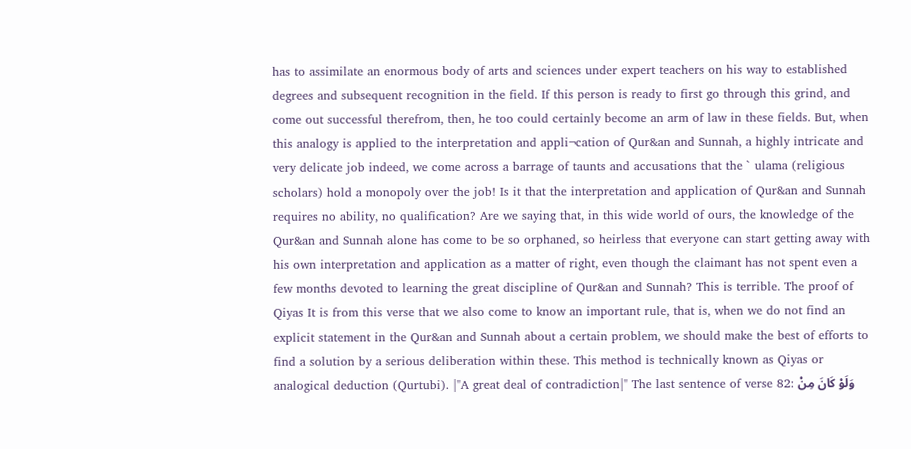has to assimilate an enormous body of arts and sciences under expert teachers on his way to established degrees and subsequent recognition in the field. If this person is ready to first go through this grind, and come out successful therefrom, then, he too could certainly become an arm of law in these fields. But, when this analogy is applied to the interpretation and appli¬cation of Qur&an and Sunnah, a highly intricate and very delicate job indeed, we come across a barrage of taunts and accusations that the ` ulama (religious scholars) hold a monopoly over the job! Is it that the interpretation and application of Qur&an and Sunnah requires no ability, no qualification? Are we saying that, in this wide world of ours, the knowledge of the Qur&an and Sunnah alone has come to be so orphaned, so heirless that everyone can start getting away with his own interpretation and application as a matter of right, even though the claimant has not spent even a few months devoted to learning the great discipline of Qur&an and Sunnah? This is terrible. The proof of Qiyas It is from this verse that we also come to know an important rule, that is, when we do not find an explicit statement in the Qur&an and Sunnah about a certain problem, we should make the best of efforts to find a solution by a serious deliberation within these. This method is technically known as Qiyas or analogical deduction (Qurtubi). |"A great deal of contradiction|" The last sentence of verse 82: وَلَوْ كَانَ مِنْ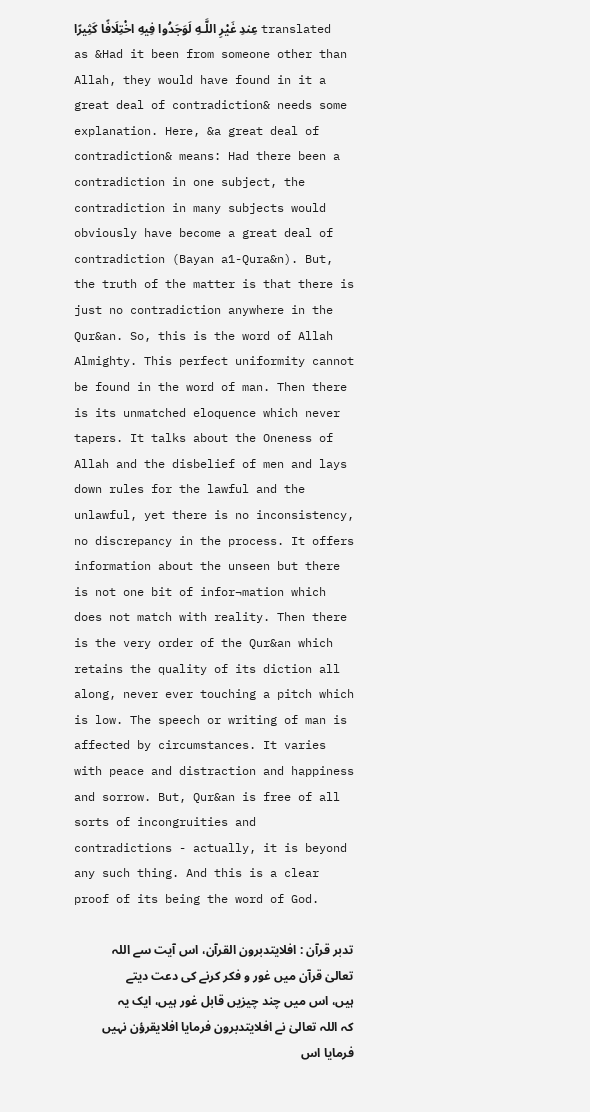عِندِ غَيْرِ‌ اللَّـهِ لَوَجَدُوا فِيهِ اخْتِلَافًا كَثِيرً‌ا translated as &Had it been from someone other than Allah, they would have found in it a great deal of contradiction& needs some explanation. Here, &a great deal of contradiction& means: Had there been a contradiction in one subject, the contradiction in many subjects would obviously have become a great deal of contradiction (Bayan a1-Qura&n). But, the truth of the matter is that there is just no contradiction anywhere in the Qur&an. So, this is the word of Allah Almighty. This perfect uniformity cannot be found in the word of man. Then there is its unmatched eloquence which never tapers. It talks about the Oneness of Allah and the disbelief of men and lays down rules for the lawful and the unlawful, yet there is no inconsistency, no discrepancy in the process. It offers information about the unseen but there is not one bit of infor¬mation which does not match with reality. Then there is the very order of the Qur&an which retains the quality of its diction all along, never ever touching a pitch which is low. The speech or writing of man is affected by circumstances. It varies with peace and distraction and happiness and sorrow. But, Qur&an is free of all sorts of incongruities and contradictions - actually, it is beyond any such thing. And this is a clear proof of its being the word of God.

تدبر قرآن : افلایتدبرون القرآن، اس آیت سے اللہ تعالیٰ قرآن میں غور و فکر کرنے کی دعت دیتے ہیں، اس میں چند چیزیں قابل غور ہیں، ایک یہ کہ اللہ تعالیٰ نے افلایتدبرون فرمایا افلایقرؤن نہیں فرمایا اس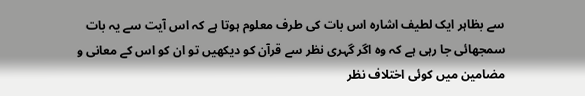سے بظاہر ایک لطیف اشارہ اس بات کی طرف معلوم ہوتا ہے کہ اس آیت سے یہ بات سمجھائی جا رہی ہے کہ وہ اگر گہری نظر سے قرآن کو دیکھیں تو ان کو اس کے معانی و مضامین میں کوئی اختلاف نظر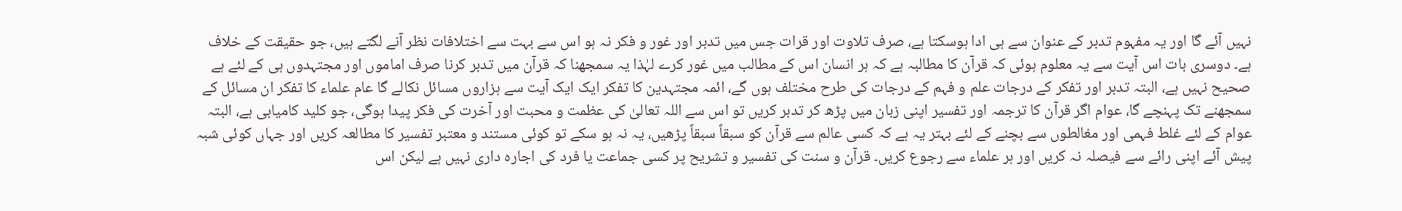نہیں آئے گا اور یہ مفہوم تدبر کے عنوان سے ہی ادا ہوسکتا ہے، صرف تلاوت اور قرات جس میں تدبر اور غور و فکر نہ ہو اس سے بہت سے اختلافات نظر آنے لگتے ہیں، جو حقیقت کے خلاف ہے۔ دوسری بات اس آیت سے یہ معلوم ہوئی کہ قرآن کا مطالبہ ہے کہ ہر انسان اس کے مطالب میں غور کرے لہٰذا یہ سمجھنا کہ قرآن میں تدبر کرنا صرف اماموں اور مجتہدوں ہی کے لئے ہے صحیح نہیں ہے، البتہ تدبر اور تفکر کے درجات علم و فہم کے درجات کی طرح مختلف ہوں گے، ائمہ مجتہدین کا تفکر ایک ایک آیت سے ہزاروں مسائل نکالے گا عام علماء کا تفکر ان مسائل کے سمجھنے تک پہنچے گا، عوام اگر قرآن کا ترجمہ اور تفسیر اپنی زبان میں پڑھ کر تدبر کریں تو اس سے اللہ تعالیٰ کی عظمت و محبت اور آخرت کی فکر پیدا ہوگی، جو کلید کامیابی ہے، البتہ عوام کے لئے غلط فہمی اور مغالطوں سے بچنے کے لئے بہتر یہ ہے کہ کسی عالم سے قرآن کو سبقاً سبقاً پڑھیں، یہ نہ ہو سکے تو کوئی مستند و معتبر تفسیر کا مطالعہ کریں اور جہاں کوئی شبہ پیش آئے اپنی رائے سے فیصلہ نہ کریں اور ہر علماء سے رجوع کریں۔ قرآن و سنت کی تفسیر و تشریح پر کسی جماعت یا فرد کی اجارہ داری نہیں ہے لیکن اس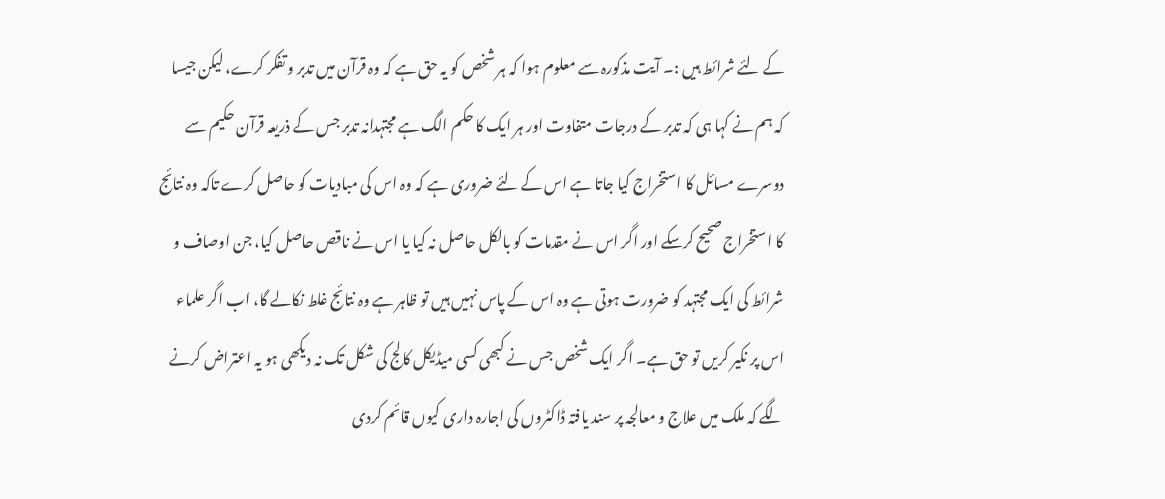کے لئے شرائط ہیں :۔ آیت مذکورہ سے معلوم ہوا کہ ہر شخص کو یہ حق ہے کہ وہ قرآن میں تدبر و تفکر کرے، لیکن جیسا کہ ہم نے کہا ہی کہ تدبر کے درجات متفاوت اور ہر ایک کا حکم الگ ہے مجتہدانہ تدبر جس کے ذریعہ قرآن حکیم سے دوسرے مسائل کا استخراج کیا جاتا ہے اس کے لئے ضروری ہے کہ وہ اس کی مبادیات کو حاصل کرے تاکہ وہ نتائج کا استخراج صحیح کرسکے اور اگر اس نے مقدمات کو بالکل حاصل نہ کیا یا اس نے ناقص حاصل کیا، جن اوصاف و شرائط کی ایک مجتہد کو ضرورت ہوتی ہے وہ اس کے پاس نہیں ہیں تو ظاہر ہے وہ نتائج غلط نکالے گا، اب اگر علماء اس پر نکیر کریں تو حق ہے۔ اگر ایک شخص جس نے کبھی کسی میڈیکل کالج کی شکل تک نہ دیکھی ہو یہ اعتراض کرنے لگے کہ ملک میں علاج و معالجہ پر سند یافتہ ڈاکٹروں کی اجارہ داری کیوں قائم کردی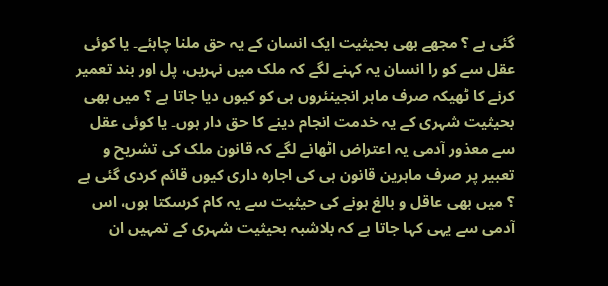گئی ہے ؟ مجھے بھی بحیثیت ایک انسان کے یہ حق ملنا چاہئے۔ یا کوئی عقل سے کو را انسان یہ کہنے لگے کہ ملک میں نہریں، پل اور بند تعمیر کرنے کا ٹھیکہ صرف ماہر انجینئروں ہی کو کیوں دیا جاتا ہے ؟ میں بھی بحیثیت شہری کے یہ خدمت انجام دینے کا حق دار ہوں۔ یا کوئی عقل سے معذور آدمی یہ اعتراض اٹھانے لگے کہ قانون ملک کی تشریح و تعبیر پر صرف ماہرین قانون ہی کی اجارہ داری کیوں قائم کردی گئی ہے ؟ میں بھی عاقل و بالغ ہونے کی حیثیت سے یہ کام کرسکتا ہوں، اس آدمی سے یہی کہا جاتا ہے کہ بلاشبہ بحیثیت شہری کے تمہیں ان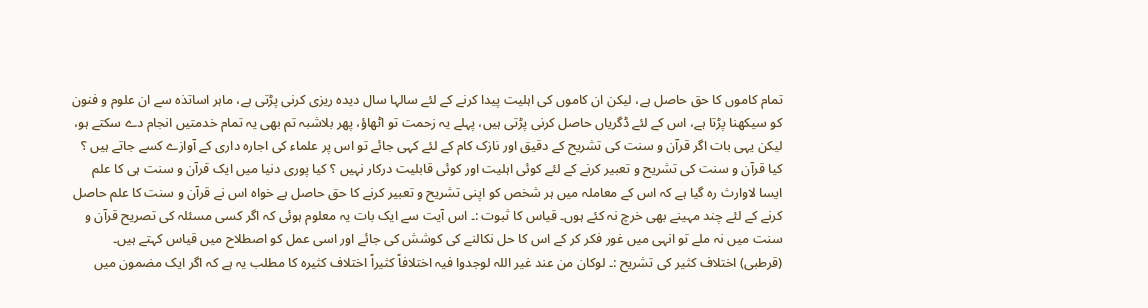تمام کاموں کا حق حاصل ہے، لیکن ان کاموں کی اہلیت پیدا کرنے کے لئے سالہا سال دیدہ ریزی کرنی پڑتی ہے، ماہر اساتذہ سے ان علوم و فنون کو سیکھنا پڑتا ہے، اس کے لئے ڈگریاں حاصل کرنی پڑتی ہیں، پہلے یہ زحمت تو اٹھاؤ، پھر بلاشبہ تم بھی یہ تمام خدمتیں انجام دے سکتے ہو، لیکن یہی بات اگر قرآن و سنت کی تشریح کے دقیق اور نازک کام کے لئے کہی جائے تو اس پر علماء کی اجارہ داری کے آوازے کسے جاتے ہیں ؟ کیا قرآن و سنت کی تشریح و تعبیر کرنے کے لئے کوئی اہلیت اور کوئی قابلیت درکار نہیں ؟ کیا پوری دنیا میں ایک قرآن و سنت ہی کا علم ایسا لاوارث رہ گیا ہے کہ اس کے معاملہ میں ہر شخص کو اپنی تشریح و تعبیر کرنے کا حق حاصل ہے خواہ اس نے قرآن و سنت کا علم حاصل کرنے کے لئے چند مہینے بھی خرچ نہ کئے ہوں۔ قیاس کا ثبوت :۔ اس آیت سے ایک بات یہ معلوم ہوئی کہ اگر کسی مسئلہ کی تصریح قرآن و سنت میں نہ ملے تو انہی میں غور فکر کر کے اس کا حل نکالنے کی کوشش کی جائے اور اسی عمل کو اصطلاح میں قیاس کہتے ہیں۔ (قرطبی) اختلاف کثیر کی تشریح :۔ لوکان من عند غیر اللہ لوجدوا فیہ اختلافاً کثیراً اختلاف کثیرہ کا مطلب یہ ہے کہ اگر ایک مضمون میں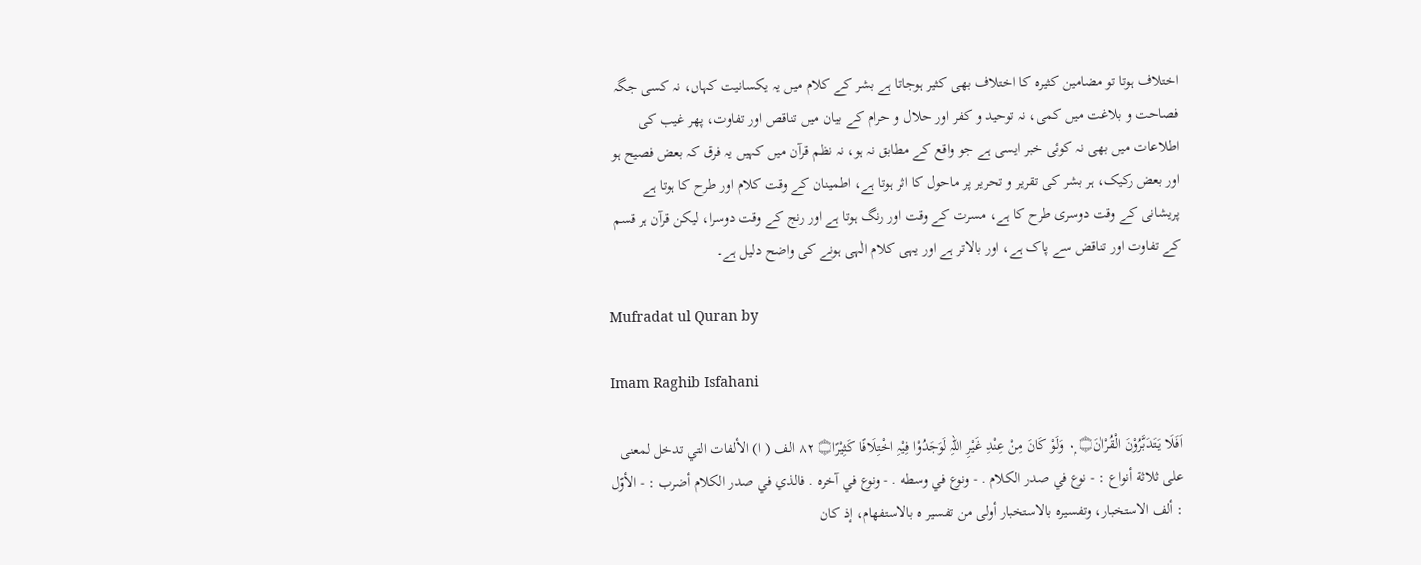اختلاف ہوتا تو مضامین کثیرہ کا اختلاف بھی کثیر ہوجاتا ہے بشر کے کلام میں یہ یکسانیت کہاں، نہ کسی جگہ فصاحت و بلاغت میں کمی، نہ توحید و کفر اور حلال و حرام کے بیان میں تناقص اور تفاوت، پھر غیب کی اطلاعات میں بھی نہ کوئی خبر ایسی ہے جو واقع کے مطابق نہ ہو، نہ نظم قرآن میں کہیں یہ فرق کہ بعض فصیح ہو اور بعض رکیک، ہر بشر کی تقریر و تحریر پر ماحول کا اثر ہوتا ہے، اطمینان کے وقت کلام اور طرح کا ہوتا ہے پریشانی کے وقت دوسری طرح کا ہے، مسرت کے وقت اور رنگ ہوتا ہے اور رنج کے وقت دوسرا، لیکن قرآن ہر قسم کے تفاوت اور تناقض سے پاک ہے، اور بالاتر ہے اور یہی کلام الٰہی ہونے کی واضح دلیل ہے۔

Mufradat ul Quran by

Imam Raghib Isfahani

اَفَلَا يَتَدَبَّرُوْنَ الْقُرْاٰنَ۝ ٠ۭ وَلَوْ كَانَ مِنْ عِنْدِ غَيْرِ اللہِ لَوَجَدُوْا فِيْہِ اخْتِلَافًا كَثِيْرًا۝ ٨٢ الف ( ا) الألفات التي تدخل لمعنی علی ثلاثة أنواع : - نوع في صدر الکلام . - ونوع في وسطه . - ونوع في آخره . فالذي في صدر الکلام أضرب : - الأوّل : ألف الاستخبار، وتفسیره بالاستخبار أولی من تفسیر ه بالاستفهام، إذ کان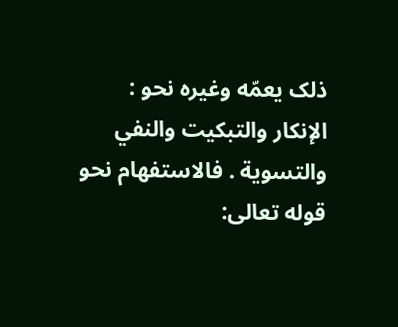ذلک يعمّه وغیره نحو : الإنكار والتبکيت والنفي والتسوية . فالاستفهام نحو قوله تعالی: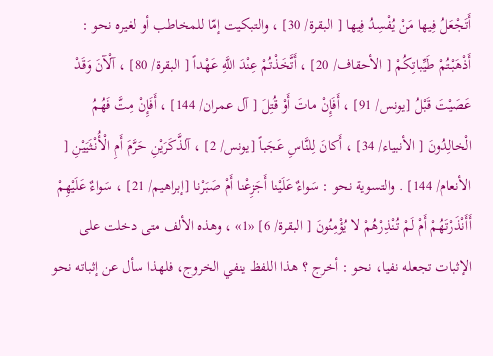أَتَجْعَلُ فِيها مَنْ يُفْسِدُ فِيها [ البقرة/ 30] ، والتبکيت إمّا للمخاطب أو لغیره نحو : أَذْهَبْتُمْ طَيِّباتِكُمْ [ الأحقاف/ 20] ، أَتَّخَذْتُمْ عِنْدَ اللَّهِ عَهْداً [ البقرة/ 80] ، آلْآنَ وَقَدْ عَصَيْتَ قَبْلُ [يونس/ 91] ، أَفَإِنْ ماتَ أَوْ قُتِلَ [ آل عمران/ 144] ، أَفَإِنْ مِتَّ فَهُمُ الْخالِدُونَ [ الأنبیاء/ 34] ، أَكانَ لِلنَّاسِ عَجَباً [يونس/ 2] ، آلذَّكَرَيْنِ حَرَّمَ أَمِ الْأُنْثَيَيْنِ [ الأنعام/ 144] . والتسوية نحو : سَواءٌ عَلَيْنا أَجَزِعْنا أَمْ صَبَرْنا [إبراهيم/ 21] ، سَواءٌ عَلَيْهِمْ أَأَنْذَرْتَهُمْ أَمْ لَمْ تُنْذِرْهُمْ لا يُؤْمِنُونَ [ البقرة/ 6] «1» ، وهذه الألف متی دخلت علی الإثبات تجعله نفیا، نحو : أخرج ؟ هذا اللفظ ينفي الخروج، فلهذا سأل عن إثباته نحو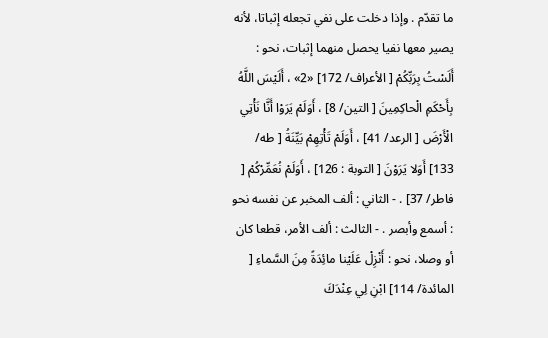ما تقدّم . وإذا دخلت علی نفي تجعله إثباتا، لأنه يصير معها نفیا يحصل منهما إثبات، نحو : أَلَسْتُ بِرَبِّكُمْ [ الأعراف/ 172] «2» ، أَلَيْسَ اللَّهُ بِأَحْكَمِ الْحاكِمِينَ [ التین/ 8] ، أَوَلَمْ يَرَوْا أَنَّا نَأْتِي الْأَرْضَ [ الرعد/ 41] ، أَوَلَمْ تَأْتِهِمْ بَيِّنَةُ [ طه/ 133] أَوَلا يَرَوْنَ [ التوبة : 126] ، أَوَلَمْ نُعَمِّرْكُمْ [ فاطر/ 37] . - الثاني : ألف المخبر عن نفسه نحو : أسمع وأبصر . - الثالث : ألف الأمر، قطعا کان أو وصلا، نحو : أَنْزِلْ عَلَيْنا مائِدَةً مِنَ السَّماءِ [ المائدة/ 114] ابْنِ لِي عِنْدَكَ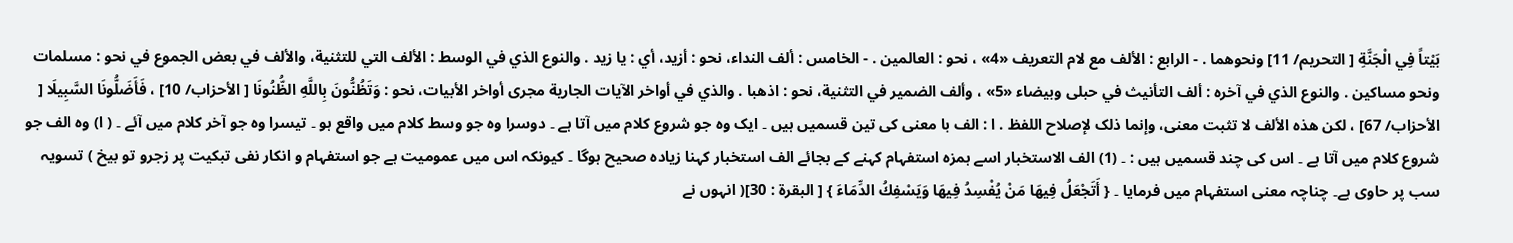بَيْتاً فِي الْجَنَّةِ [ التحریم/ 11] ونحوهما . - الرابع : الألف مع لام التعریف «4» ، نحو : العالمین . - الخامس : ألف النداء، نحو : أزيد، أي : يا زيد . والنوع الذي في الوسط : الألف التي للتثنية، والألف في بعض الجموع في نحو : مسلمات ونحو مساکين . والنوع الذي في آخره : ألف التأنيث في حبلی وبیضاء «5» ، وألف الضمیر في التثنية، نحو : اذهبا . والذي في أواخر الآیات الجارية مجری أواخر الأبيات، نحو : وَتَظُنُّونَ بِاللَّهِ الظُّنُونَا [ الأحزاب/ 10] ، فَأَضَلُّونَا السَّبِيلَا [ الأحزاب/ 67] ، لکن هذه الألف لا تثبت معنی، وإنما ذلک لإصلاح اللفظ . ا : الف با معنی کی تین قسمیں ہیں ۔ ایک وہ جو شروع کلام میں آتا ہے ۔ دوسرا وہ جو وسط کلام میں واقع ہو ۔ تیسرا وہ جو آخر کلام میں آئے ۔ ( ا) وہ الف جو شروع کلام میں آتا ہے ۔ اس کی چند قسمیں ہیں : ۔ (1) الف الاستخبار اسے ہمزہ استفہام کہنے کے بجائے الف استخبار کہنا زیادہ صحیح ہوگا ۔ کیونکہ اس میں عمومیت ہے جو استفہام و انکار نفی تبکیت پر زجرو تو بیخ ) تسویہ سب پر حاوی ہے۔ چناچہ معنی استفہام میں فرمایا ۔ { أَتَجْعَلُ فِيهَا مَنْ يُفْسِدُ فِيهَا وَيَسْفِكُ الدِّمَاءَ } [ البقرة : 30]( انہوں نے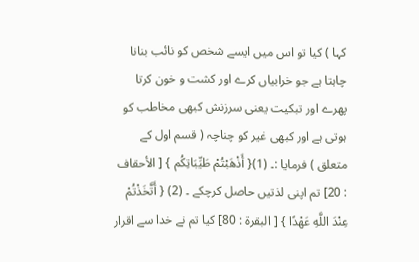کہا ) کیا تو اس میں ایسے شخص کو نائب بنانا چاہتا ہے جو خرابیاں کرے اور کشت و خون کرتا پھرے اور تبکیت یعنی سرزنش کبھی مخاطب کو ہوتی ہے اور کبھی غیر کو چناچہ ( قسم اول کے متعلق ) فرمایا :۔ (1){ أَذْهَبْتُمْ طَيِّبَاتِكُم } [ الأحقاف : 20] تم اپنی لذتیں حاصل کرچکے ۔ (2) { أَتَّخَذْتُمْ عِنْدَ اللَّهِ عَهْدًا } [ البقرة : 80] کیا تم نے خدا سے اقرار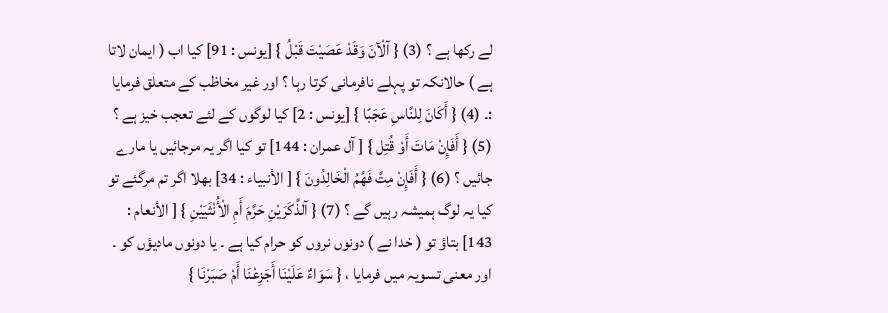لے رکھا ہے ؟ (3) { آلْآنَ وَقَدْ عَصَيْتَ قَبْلُ } [يونس : 91] کیا اب ( ایمان لاتا ہے ) حالانکہ تو پہلے نافرمانی کرتا رہا ؟ اور غیر مخاظب کے متعلق فرمایا :۔ (4) { أَكَانَ لِلنَّاسِ عَجَبًا } [يونس : 2] کیا لوگوں کے لئے تعجب خیز ہے ؟ (5) { أَفَإِنْ مَاتَ أَوْ قُتِل } [ آل عمران : 144] تو کیا اگر یہ مرجائیں یا مارے جائیں ؟ (6) { أَفَإِنْ مِتَّ فَهُمُ الْخَالِدُونَ } [ الأنبیاء : 34] بھلا اگر تم مرگئے تو کیا یہ لوگ ہمیشہ رہیں گے ؟ (7) { آلذَّكَرَيْنِ حَرَّمَ أَمِ الْأُنْثَيَيْنِ } [ الأنعام : 143] بتاؤ تو ( خدا نے ) دونوں نروں کو حرام کیا ہے ۔ یا دونوں ماديؤں کو ۔ اور معنی تسویہ میں فرمایا ، { سَوَاءٌ عَلَيْنَا أَجَزِعْنَا أَمْ صَبَرْنَا }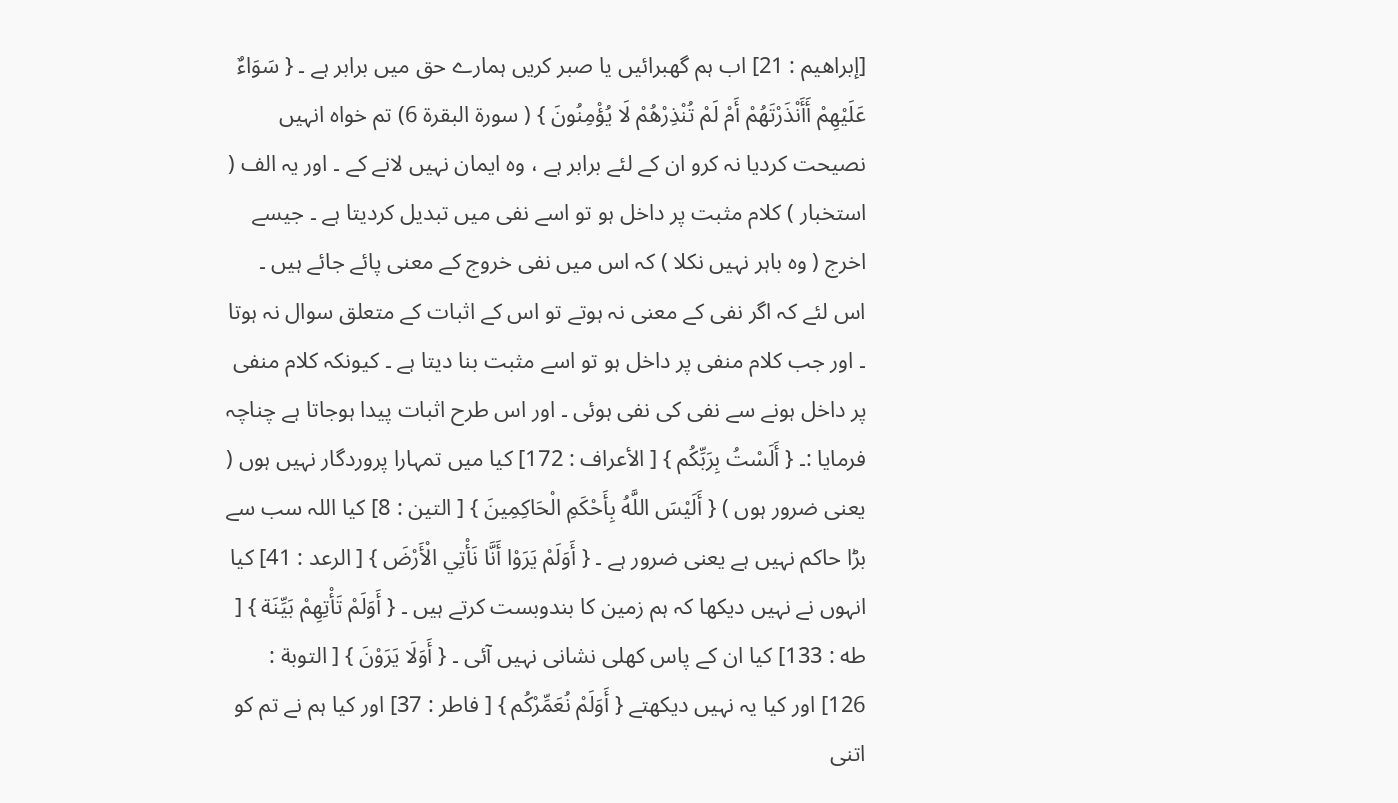[إبراهيم : 21] اب ہم گهبرائیں یا صبر کریں ہمارے حق میں برابر ہے ۔ { سَوَاءٌ عَلَيْهِمْ أَأَنْذَرْتَهُمْ أَمْ لَمْ تُنْذِرْهُمْ لَا يُؤْمِنُونَ } ( سورة البقرة 6) تم خواہ انہیں نصیحت کردیا نہ کرو ان کے لئے برابر ہے ، وہ ایمان نہیں لانے کے ۔ اور یہ الف ( استخبار ) کلام مثبت پر داخل ہو تو اسے نفی میں تبدیل کردیتا ہے ۔ جیسے اخرج ( وہ باہر نہیں نکلا ) کہ اس میں نفی خروج کے معنی پائے جائے ہیں ۔ اس لئے کہ اگر نفی کے معنی نہ ہوتے تو اس کے اثبات کے متعلق سوال نہ ہوتا ۔ اور جب کلام منفی پر داخل ہو تو اسے مثبت بنا دیتا ہے ۔ کیونکہ کلام منفی پر داخل ہونے سے نفی کی نفی ہوئی ۔ اور اس طرح اثبات پیدا ہوجاتا ہے چناچہ فرمایا :۔ { أَلَسْتُ بِرَبِّكُم } [ الأعراف : 172] کیا میں تمہارا پروردگار نہیں ہوں ( یعنی ضرور ہوں ) { أَلَيْسَ اللَّهُ بِأَحْكَمِ الْحَاكِمِينَ } [ التین : 8] کیا اللہ سب سے بڑا حاکم نہیں ہے یعنی ضرور ہے ۔ { أَوَلَمْ يَرَوْا أَنَّا نَأْتِي الْأَرْضَ } [ الرعد : 41] کیا انہوں نے نہیں دیکھا کہ ہم زمین کا بندوبست کرتے ہیں ۔ { أَوَلَمْ تَأْتِهِمْ بَيِّنَة } [ طه : 133] کیا ان کے پاس کھلی نشانی نہیں آئی ۔ { أَوَلَا يَرَوْنَ } [ التوبة : 126] اور کیا یہ نہیں دیکھتے { أَوَلَمْ نُعَمِّرْكُم } [ فاطر : 37] اور کیا ہم نے تم کو اتنی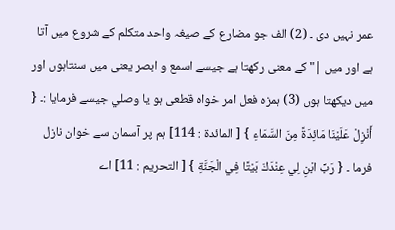عمر نہیں دی ۔ (2) الف جو مضارع کے صیغہ واحد متکلم کے شروع میں آتا ہے اور میں |" کے معنی رکھتا ہے جیسے اسمع و ابصر یعنی میں سنتاہوں اور میں دیکھتا ہوں (3) ہمزہ فعل امر خواہ قطعی ہو یا وصلي جیسے فرمایا :۔ { أَنْزِلْ عَلَيْنَا مَائِدَةً مِنَ السَّمَاءِ } [ المائدة : 114] ہم پر آسمان سے خوان نازل فرما ۔ { رَبِّ ابْنِ لِي عِنْدَكَ بَيْتًا فِي الْجَنَّةِ } [ التحریم : 11] اے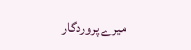میرے پروردگار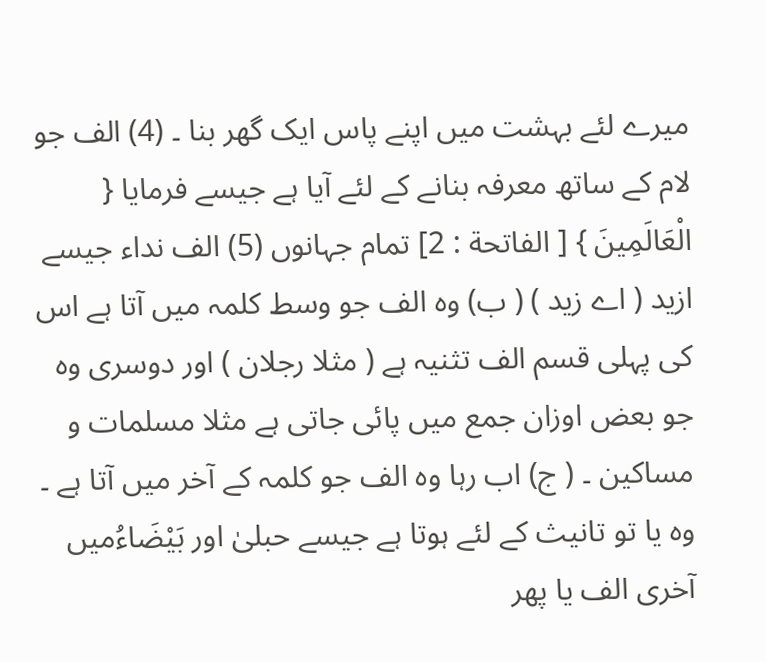میرے لئے بہشت میں اپنے پاس ایک گھر بنا ۔ (4) الف جو لام کے ساتھ معرفہ بنانے کے لئے آیا ہے جیسے فرمایا { الْعَالَمِينَ } [ الفاتحة : 2] تمام جہانوں (5) الف نداء جیسے ازید ( اے زید ) ( ب) وہ الف جو وسط کلمہ میں آتا ہے اس کی پہلی قسم الف تثنیہ ہے ( مثلا رجلان ) اور دوسری وہ جو بعض اوزان جمع میں پائی جاتی ہے مثلا مسلمات و مساکین ۔ ( ج) اب رہا وہ الف جو کلمہ کے آخر میں آتا ہے ۔ وہ یا تو تانیث کے لئے ہوتا ہے جیسے حبلیٰ اور بَيْضَاءُمیں آخری الف یا پھر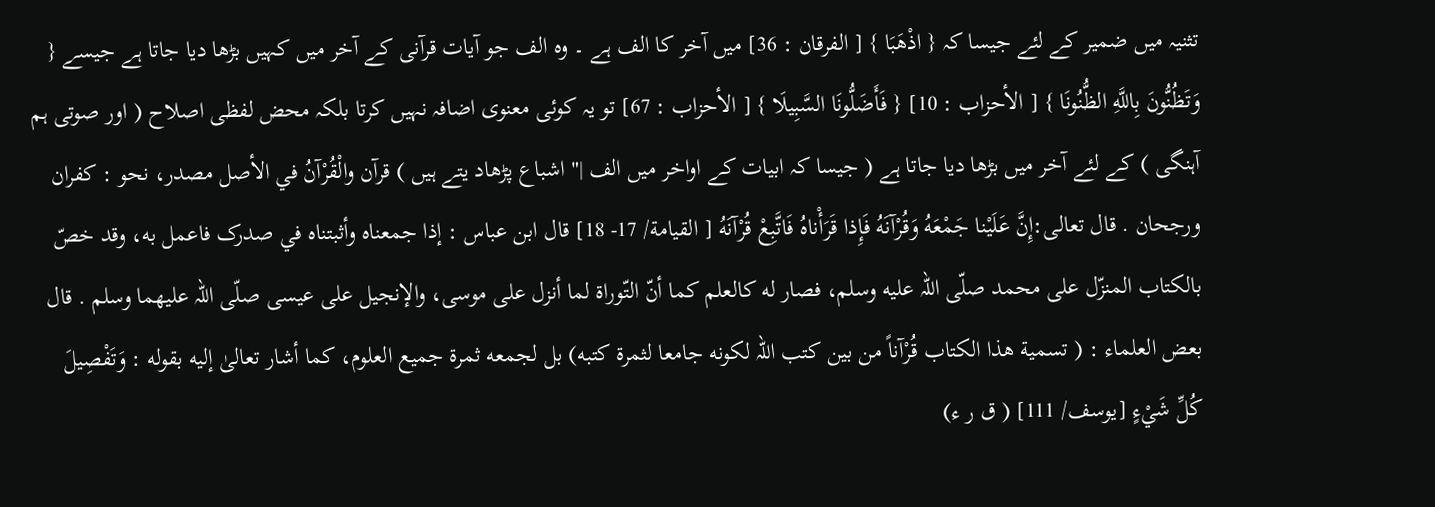تثنیہ میں ضمیر کے لئے جیسا کہ { اذْهَبَا } [ الفرقان : 36] میں آخر کا الف ہے ۔ وہ الف جو آیات قرآنی کے آخر میں کہیں بڑھا دیا جاتا ہے جیسے { وَتَظُنُّونَ بِاللَّهِ الظُّنُونَا } [ الأحزاب : 10] { فَأَضَلُّونَا السَّبِيلَا } [ الأحزاب : 67] تو یہ کوئی معنوی اضافہ نہیں کرتا بلکہ محض لفظی اصلاح ( اور صوتی ہم آہنگی ) کے لئے آخر میں بڑھا دیا جاتا ہے ( جیسا کہ ابیات کے اواخر میں الف |" اشباع پڑھاد یتے ہیں ) قرآن والْقُرْآنُ في الأصل مصدر، نحو : کفران ورجحان . قال تعالی:إِنَّ عَلَيْنا جَمْعَهُ وَقُرْآنَهُ فَإِذا قَرَأْناهُ فَاتَّبِعْ قُرْآنَهُ [ القیامة/ 17- 18] قال ابن عباس : إذا جمعناه وأثبتناه في صدرک فاعمل به، وقد خصّ بالکتاب المنزّل علی محمد صلّى اللہ عليه وسلم، فصار له کالعلم کما أنّ التّوراة لما أنزل علی موسی، والإنجیل علی عيسى صلّى اللہ عليهما وسلم . قال بعض العلماء : ( تسمية هذا الکتاب قُرْآناً من بين كتب اللہ لکونه جامعا لثمرة كتبه) بل لجمعه ثمرة جمیع العلوم، كما أشار تعالیٰ إليه بقوله : وَتَفْصِيلَ كُلِّ شَيْءٍ [يوسف/ 111] ( ق ر ء)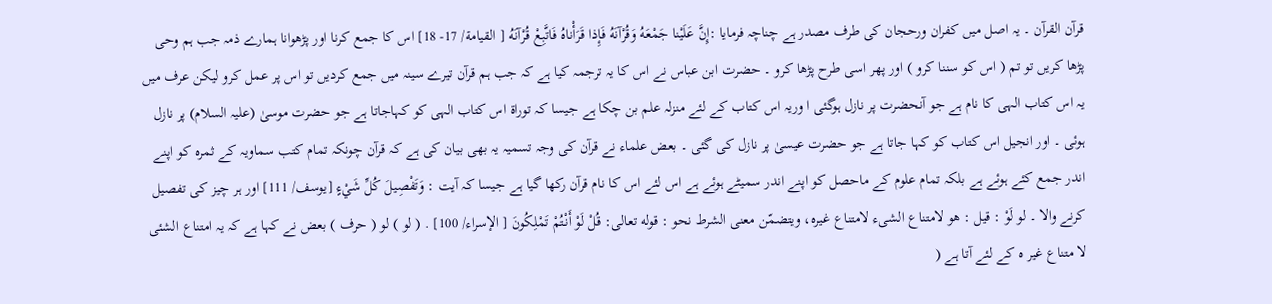قرآن القرآن ۔ یہ اصل میں کفران ورحجان کی طرف مصدر ہے چناچہ فرمایا :إِنَّ عَلَيْنا جَمْعَهُ وَقُرْآنَهُ فَإِذا قَرَأْناهُ فَاتَّبِعْ قُرْآنَهُ [ القیامة/ 17- 18] اس کا جمع کرنا اور پڑھوانا ہمارے ذمہ جب ہم وحی پڑھا کریں تو تم ( اس کو سننا کرو ) اور پھر اسی طرح پڑھا کرو ۔ حضرت ابن عباس نے اس کا یہ ترجمہ کیا ہے کہ جب ہم قرآن تیرے سینہ میں جمع کردیں تو اس پر عمل کرو لیکن عرف میں یہ اس کتاب الہی کا نام ہے جو آنحضرت پر نازل ہوگئی ا وریہ اس کتاب کے لئے منزلہ علم بن چکا ہے جیسا کہ توراۃ اس کتاب الہی کو کہاجاتا ہے جو حضرت موسیٰ (علیہ السلام) پر نازل ہوئی ۔ اور انجیل اس کتاب کو کہا جاتا ہے جو حضرت عیسیٰ پر نازل کی گئی ۔ بعض علماء نے قرآن کی وجہ تسمیہ یہ بھی بیان کی ہے کہ قرآن چونکہ تمام کتب سماویہ کے ثمرہ کو اپنے اندر جمع کئے ہوئے ہے بلکہ تمام علوم کے ماحصل کو اپنے اندر سمیٹے ہوئے ہے اس لئے اس کا نام قرآن رکھا گیا ہے جیسا کہ آیت : وَتَفْصِيلَ كُلِّ شَيْءٍ [يوسف/ 111] اور ہر چیز کی تفصیل کرنے والا ۔ لو لَوْ : قيل : هو لامتناع الشیء لامتناع غيره، ويتضمّن معنی الشرط نحو : قوله تعالی: قُلْ لَوْ أَنْتُمْ تَمْلِكُونَ [ الإسراء/ 100] . ( لو ) لو ( حرف ) بعض نے کہا ہے کہ یہ امتناع الشئی لا متناع غیر ہ کے لئے آتا ہے (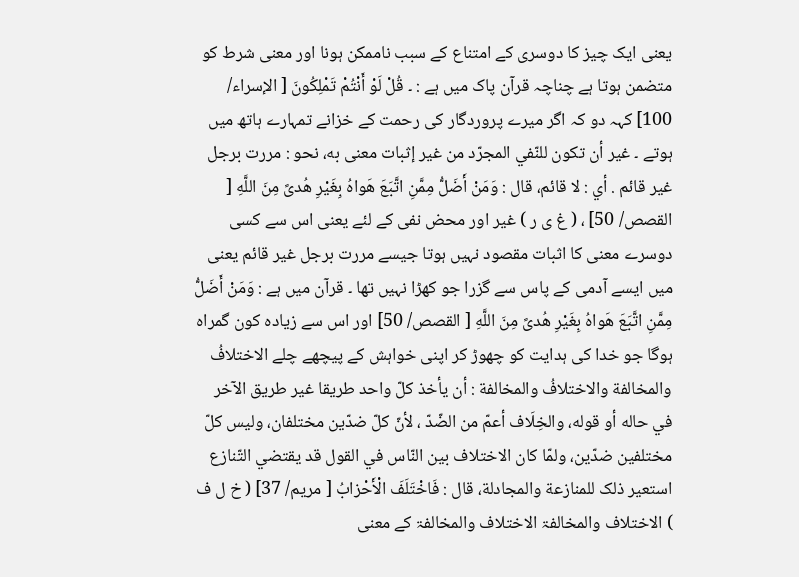یعنی ایک چیز کا دوسری کے امتناع کے سبب ناممکن ہونا اور معنی شرط کو متضمن ہوتا ہے چناچہ قرآن پاک میں ہے : ۔ قُلْ لَوْ أَنْتُمْ تَمْلِكُونَ [ الإسراء/ 100] کہہ دو کہ اگر میرے پروردگار کی رحمت کے خزانے تمہارے ہاتھ میں ہوتے ۔ غير أن تکون للنّفي المجرّد من غير إثبات معنی به، نحو : مررت برجل غير قائم . أي : لا قائم، قال : وَمَنْ أَضَلُّ مِمَّنِ اتَّبَعَ هَواهُ بِغَيْرِ هُدىً مِنَ اللَّهِ [ القصص/ 50] ، ( غ ی ر ) غیر اور محض نفی کے لئے یعنی اس سے کسی دوسرے معنی کا اثبات مقصود نہیں ہوتا جیسے مررت برجل غیر قائم یعنی میں ایسے آدمی کے پاس سے گزرا جو کھڑا نہیں تھا ۔ قرآن میں ہے : وَمَنْ أَضَلُّ مِمَّنِ اتَّبَعَ هَواهُ بِغَيْرِ هُدىً مِنَ اللَّهِ [ القصص/ 50] اور اس سے زیادہ کون گمراہ ہوگا جو خدا کی ہدایت کو چھوڑ کر اپنی خواہش کے پیچھے چلے الاختلافُ والمخالفة والاختلافُ والمخالفة : أن يأخذ کلّ واحد طریقا غير طریق الآخر في حاله أو قوله، والخِلَاف أعمّ من الضّدّ ، لأنّ كلّ ضدّين مختلفان، ولیس کلّ مختلفین ضدّين، ولمّا کان الاختلاف بين النّاس في القول قد يقتضي التّنازع استعیر ذلک للمنازعة والمجادلة، قال : فَاخْتَلَفَ الْأَحْزابُ [ مریم/ 37] ( خ ل ف ) الاختلاف والمخالفۃ الاختلاف والمخالفۃ کے معنی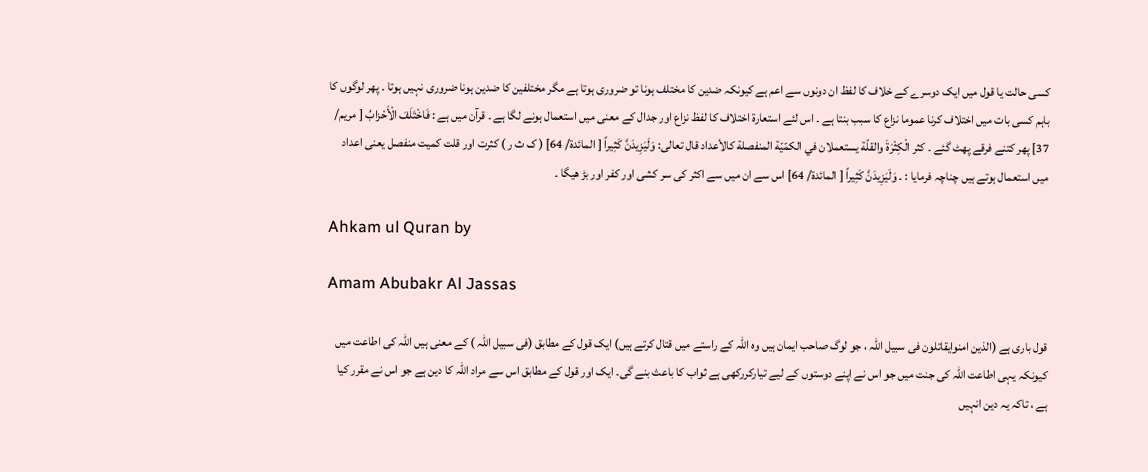کسی حالت یا قول میں ایک دوسرے کے خلاف کا لفظ ان دونوں سے اعم ہے کیونکہ ضدین کا مختلف ہونا تو ضروری ہوتا ہے مگر مختلفین کا ضدین ہونا ضروری نہیں ہوتا ۔ پھر لوگوں کا باہم کسی بات میں اختلاف کرنا عموما نزاع کا سبب بنتا ہے ۔ اس لئے استعارۃ اختلاف کا لفظ نزاع اور جدال کے معنی میں استعمال ہونے لگا ہے ۔ قرآن میں ہے : فَاخْتَلَفَ الْأَحْزابُ [ مریم/ 37] پھر کتنے فرقے پھٹ گئے ۔ كثر الْكِثْرَةَ والقلّة يستعملان في الكمّيّة المنفصلة كالأعداد قال تعالی: وَلَيَزِيدَنَّ كَثِيراً [ المائدة/ 64] ( ک ث ر ) کثرت اور قلت کمیت منفصل یعنی اعداد میں استعمال ہوتے ہیں چناچہ فرمایا : ۔ وَلَيَزِيدَنَّ كَثِيراً [ المائدة/ 64] اس سے ان میں سے اکثر کی سر کشی اور کفر اور بڑ ھیگا ۔

Ahkam ul Quran by

Amam Abubakr Al Jassas

قول باری ہے (الذین امنوایقاتلون فی سبیل اللہ ، جو لوگ صاحب ایمان ہیں وہ اللہ کے راستے میں قتال کرتے ہیں) ایک قول کے مطابق (فی سبیل اللہ ) کے معنی ہیں اللہ کی اطاعت میں کیونکہ یہی اطاعت اللہ کی جنت میں جو اس نے اپنے دوستوں کے لیے تیارکررکھی ہے ثواب کا باعث بنے گی۔ ایک اور قول کے مطابق اس سے مراد اللہ کا دین ہے جو اس نے مقرر کیا ہے ، تاکہ یہ دین انہیں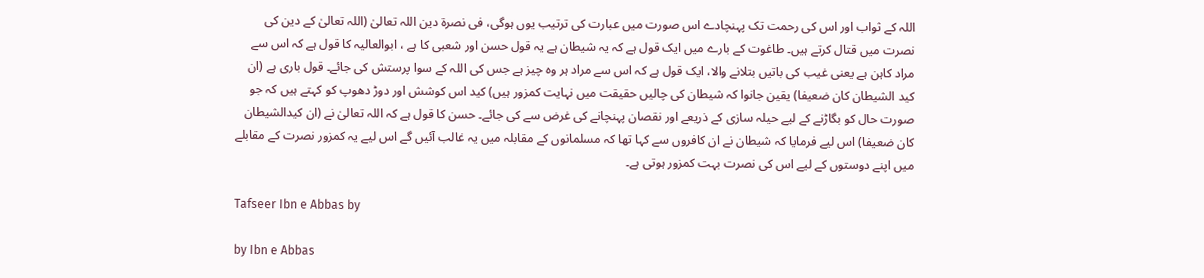اللہ کے ثواب اور اس کی رحمت تک پہنچادے اس صورت میں عبارت کی ترتیب یوں ہوگی، فی نصرۃ دین اللہ تعالیٰ (اللہ تعالیٰ کے دین کی نصرت میں قتال کرتے ہیں۔ طاغوت کے بارے میں ایک قول ہے کہ یہ شیطان ہے یہ قول حسن اور شعبی کا ہے ، ابوالعالیہ کا قول ہے کہ اس سے مراد کاہن ہے یعنی غیب کی باتیں بتلانے والا، ایک قول ہے کہ اس سے مراد ہر وہ چیز ہے جس کی اللہ کے سوا پرستش کی جائے۔ قول باری ہے (ان کید الشیطان کان ضعیفا) یقین جانوا کہ شیطان کی چالیں حقیقت میں نہایت کمزور ہیں) کید اس کوشش اور دوڑ دھوپ کو کہتے ہیں کہ جو صورت حال کو بگاڑنے کے لیے حیلہ سازی کے ذریعے اور نقصان پہنچانے کی غرض سے کی جائے۔ حسن کا قول ہے کہ اللہ تعالیٰ نے (ان کیدالشیطان کان ضعیفا) اس لیے فرمایا کہ شیطان نے ان کافروں سے کہا تھا کہ مسلمانوں کے مقابلہ میں یہ غالب آئیں گے اس لیے یہ کمزور نصرت کے مقابلے میں اپنے دوستوں کے لیے اس کی نصرت بہت کمزور ہوتی ہے۔

Tafseer Ibn e Abbas by

by Ibn e Abbas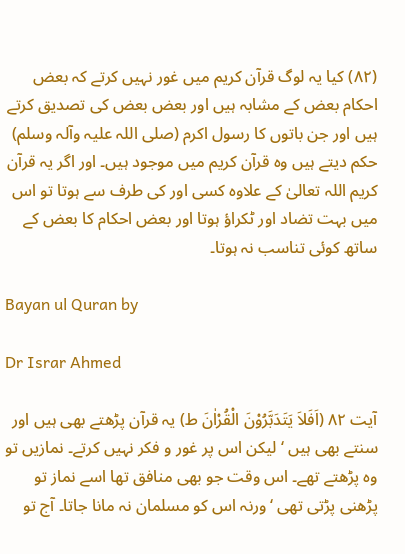(٨٢) کیا یہ لوگ قرآن کریم میں غور نہیں کرتے کہ بعض احکام بعض کے مشابہ ہیں اور بعض بعض کی تصدیق کرتے ہیں اور جن باتوں کا رسول اکرم (صلی اللہ علیہ وآلہ وسلم) حکم دیتے ہیں وہ قرآن کریم میں موجود ہیں۔ اور اگر یہ قرآن کریم اللہ تعالیٰ کے علاوہ کسی اور کی طرف سے ہوتا تو اس میں بہت تضاد اور ٹکراؤ ہوتا اور بعض احکام کا بعض کے ساتھ کوئی تناسب نہ ہوتا۔

Bayan ul Quran by

Dr Israr Ahmed

آیت ٨٢ (اَفَلاَ یَتَدَبَّرُوْنَ الْقُرْاٰنَ ط) یہ قرآن پڑھتے بھی ہیں اور سنتے بھی ہیں ‘ لیکن اس پر غور و فکر نہیں کرتے۔ نمازیں تو وہ پڑھتے تھے۔ اس وقت جو بھی منافق تھا اسے نماز تو پڑھنی پڑتی تھی ‘ ورنہ اس کو مسلمان نہ مانا جاتا۔ آج تو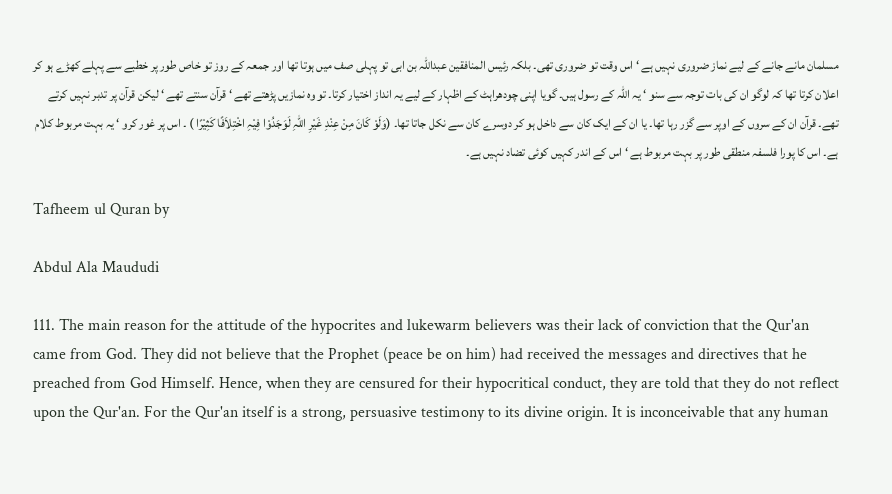مسلمان مانے جانے کے لیے نماز ضروری نہیں ہے ‘ اس وقت تو ضروری تھی۔ بلکہ رئیس المنافقین عبداللہ بن ابی تو پہلی صف میں ہوتا تھا اور جمعہ کے روز تو خاص طور پر خطبے سے پہلے کھڑے ہو کر اعلان کرتا تھا کہ لوگو ان کی بات توجہ سے سنو ‘ یہ اللہ کے رسول ہیں۔ گویا اپنی چودھراہٹ کے اظہار کے لیے یہ انداز اختیار کرتا۔ تو وہ نمازیں پڑھتے تھے ‘ قرآن سنتے تھے ‘ لیکن قرآن پر تدبر نہیں کرتے تھے۔ قرآن ان کے سروں کے اوپر سے گزر رہا تھا۔ یا ان کے ایک کان سے داخل ہو کر دوسرے کان سے نکل جاتا تھا۔ (وَلَوْ کَانَ مِنْ عِنْدِ غَیْرِ اللّٰہِ لَوَجَدُوْا فِیْہِ اخْتِلاَفًا کَثِیْرًا ) ۔ اس پر غور کرو ‘ یہ بہت مربوط کلام ہے۔ اس کا پورا فلسفہ منطقی طور پر بہت مربوط ہے ‘ اس کے اندر کہیں کوئی تضاد نہیں ہے۔

Tafheem ul Quran by

Abdul Ala Maududi

111. The main reason for the attitude of the hypocrites and lukewarm believers was their lack of conviction that the Qur'an came from God. They did not believe that the Prophet (peace be on him) had received the messages and directives that he preached from God Himself. Hence, when they are censured for their hypocritical conduct, they are told that they do not reflect upon the Qur'an. For the Qur'an itself is a strong, persuasive testimony to its divine origin. It is inconceivable that any human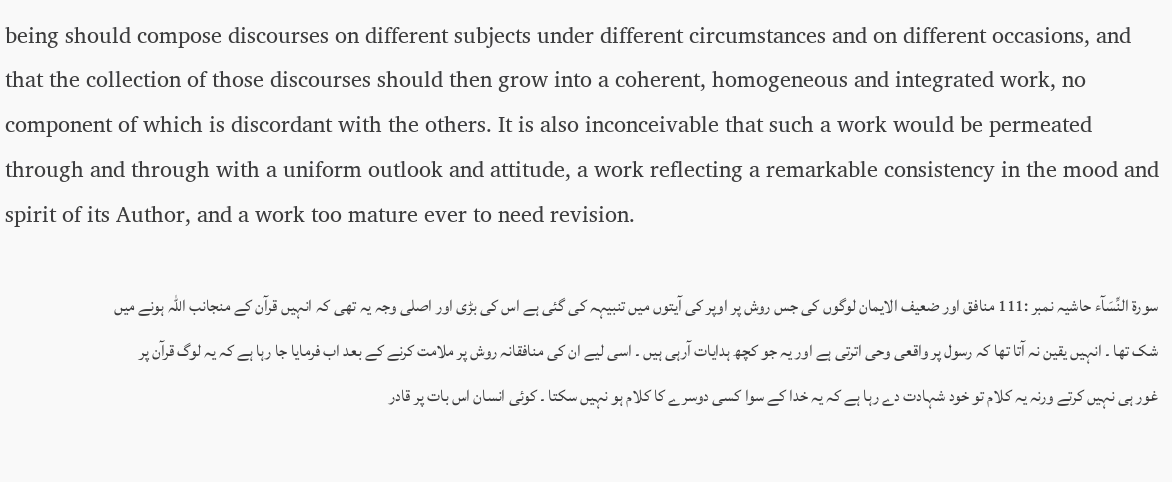being should compose discourses on different subjects under different circumstances and on different occasions, and that the collection of those discourses should then grow into a coherent, homogeneous and integrated work, no component of which is discordant with the others. It is also inconceivable that such a work would be permeated through and through with a uniform outlook and attitude, a work reflecting a remarkable consistency in the mood and spirit of its Author, and a work too mature ever to need revision.

سورة النِّسَآء حاشیہ نمبر :111 منافق اور ضعیف الایمان لوگوں کی جس روش پر اوپر کی آیتوں میں تنبیہہ کی گئی ہے اس کی بڑی اور اصلی وجہ یہ تھی کہ انہیں قرآن کے منجانب اللہ ہونے میں شک تھا ۔ انہیں یقین نہ آتا تھا کہ رسول پر واقعی وحی اترتی ہے اور یہ جو کچھ ہدایات آرہی ہیں ۔ اسی لیے ان کی منافقانہ روش پر ملامت کرنے کے بعد اب فرمایا جا رہا ہے کہ یہ لوگ قرآن پر غور ہی نہیں کرتے ورنہ یہ کلام تو خود شہادت دے رہا ہے کہ یہ خدا کے سوا کسی دوسرے کا کلام ہو نہیں سکتا ۔ کوئی انسان اس بات پر قادر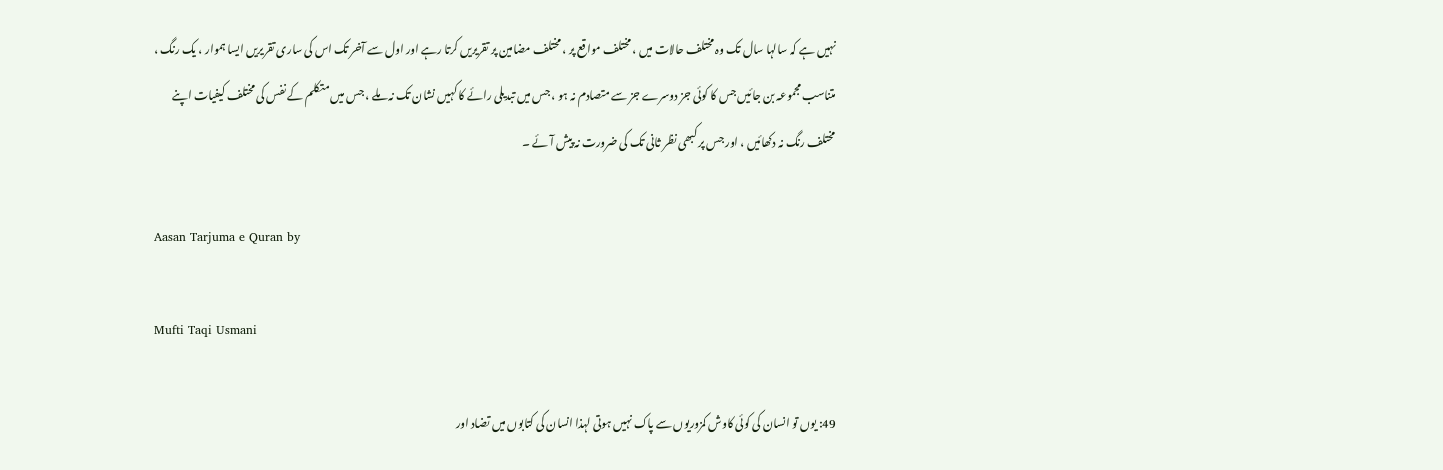نہیں ہے کہ سالہا سال تک وہ مختلف حالات میں ، مختلف مواقع پر ، مختلف مضامین پر تقریریں کرتا رہے اور اول سے آخر تک اس کی ساری تقریریں ایسا ہموار ، یک رنگ ، متناسب مجموعہ بن جائیں جس کا کوئی جز دوسرے جز سے متصادم نہ ہو ، جس میں تبدیلی رائے کا کہیں نشان تک نہ ملے ، جس میں متکلم کے نفس کی مختلف کیفیات اپنے مختلف رنگ نہ دکھائیں ، اور جس پر کبھی نظر ثانی تک کی ضرورت نہ پیش آئے ۔

Aasan Tarjuma e Quran by

Mufti Taqi Usmani

49: یوں تو انسان کی کوئی کاوش کمزوریوں سے پاک نہیں ہوتی لہذا انسان کی کتابوں میں تضاد اور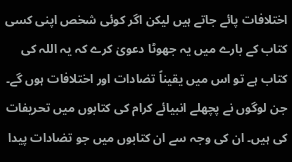اختلافات پائے جاتے ہیں لیکن اگر کوئی شخص اپنی کسی کتاب کے بارے میں یہ جھوٹا دعویٰ کرے کہ یہ اللہ کی کتاب ہے تو اس میں یقیناً تضادات اور اختلافات ہوں گے۔ جن لوگوں نے پچھلے انبیائے کرام کی کتابوں میں تحریفات کی ہیں۔ ان کی وجہ سے ان کتابوں میں جو تضادات پیدا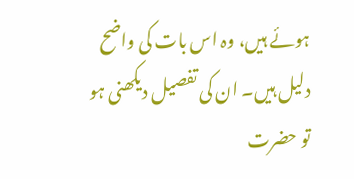ہوئے ہیں، وہ اس بات کی واضح دلیل ہیں۔ ان کی تفصیل دیکھنی ہو تو حضرت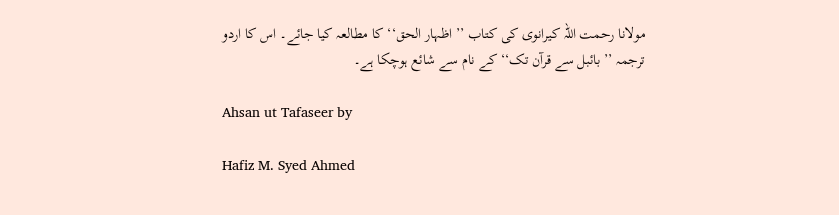مولانا رحمت اللہ کیرانوی کی کتاب ’’ اظہار الحق‘‘ کا مطالعہ کیا جائے۔ اس کا اردو ترجمہ ’’ بائبل سے قرآن تک‘‘ کے نام سے شائع ہوچکا ہے۔

Ahsan ut Tafaseer by

Hafiz M. Syed Ahmed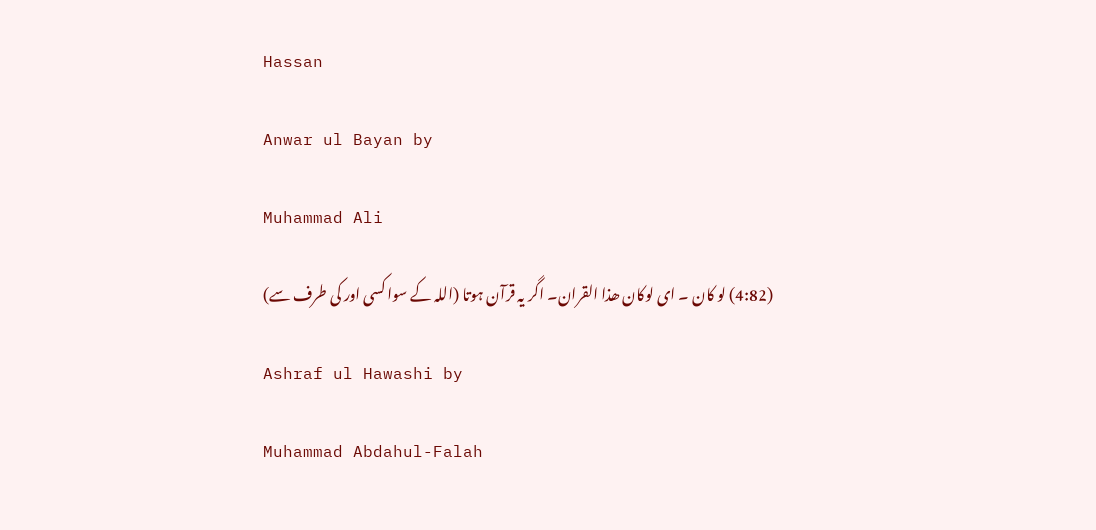Hassan

Anwar ul Bayan by

Muhammad Ali

(4:82) لو کان ۔ ای لوکان ھذا القران۔ اگر یہ قرآن ہوتا (اللہ کے سوا کسی اور کی طرف سے)

Ashraf ul Hawashi by

Muhammad Abdahul-Falah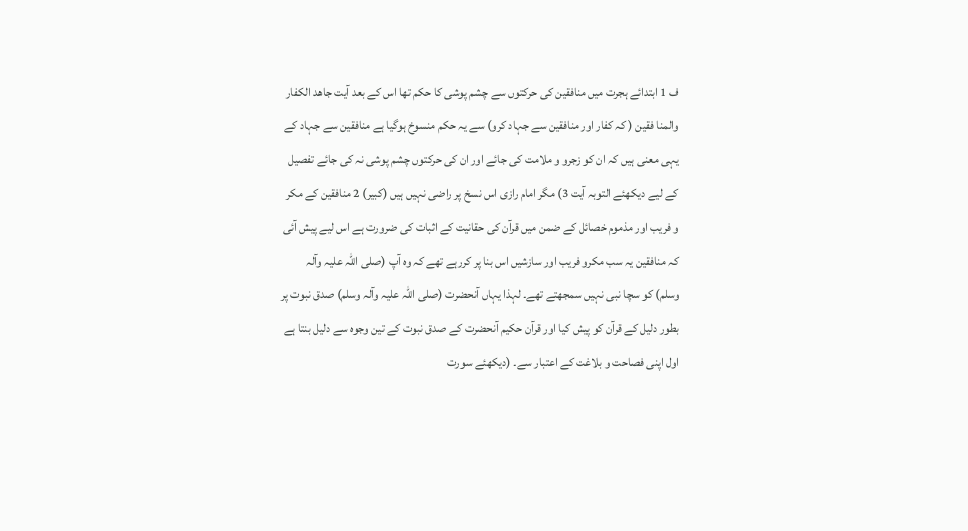ف 1 ابتدائے ہجرت میں منافقین کی حرکتوں سے چشم پوشی کا حکم تھا اس کے بعد آیت جاھد الکفار والمنا فقین ( کہ کفار اور منافقین سے جہاد کرو) سے یہ حکم منسوخ ہوگیا ہے منافقین سے جہاد کے یہی معنی ہیں کہ ان کو زجرو و ملامت کی جائے اور ان کی حرکتوں چشم پوشی نہ کی جائے تفصیل کے لیے دیکھئے التوبہ آیت 3) مگر امام رازی اس نسخ پر راضی نہیں ہیں (کبیر) 2 منافقین کے مکر و فریب اور مذموم خصائل کے ضمن میں قرآن کی حقانیت کے اثبات کی ضرورت ہے اس لیے پیش آئی کہ منافقین یہ سب مکرو فریب اور سازشیں اس بنا پر کررہے تھے کہ وہ آپ (صلی اللہ علیہ وآلہ وسلم) کو سچا نبی نہیں سمجھتے تھے۔ لہذا یہاں آنحضرت (صلی اللہ علیہ وآلہ وسلم) صدق نبوت پر بطور دلیل کے قرآن کو پیش کیا اور قرآن حکیم آنحضرت کے صدق نبوت کے تین وجوہ سے دلیل بنتا ہے اول اپنی فصاحت و بلاغت کے اعتبار سے۔ (دیکھئے سورت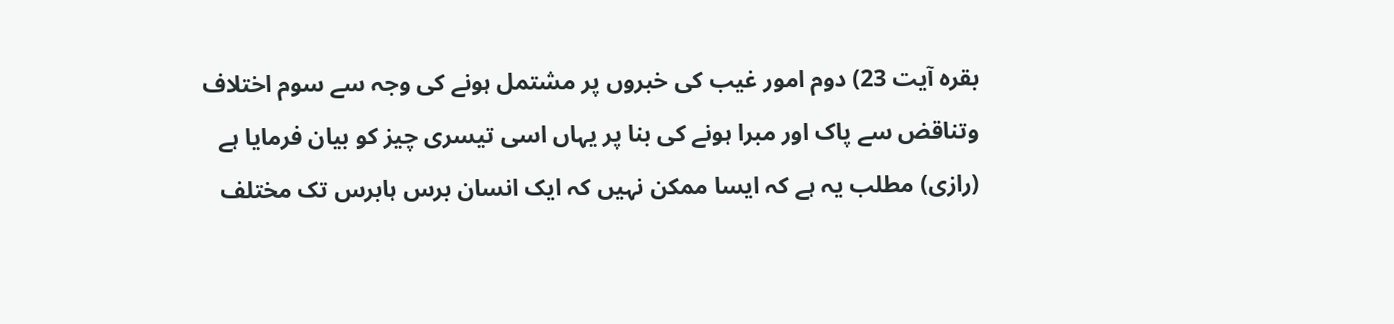بقرہ آیت 23) دوم امور غیب کی خبروں پر مشتمل ہونے کی وجہ سے سوم اختلاف وتناقض سے پاک اور مبرا ہونے کی بنا پر یہاں اسی تیسری چیز کو بیان فرمایا ہے (رازی) مطلب یہ ہے کہ ایسا ممکن نہیں کہ ایک انسان برس ہابرس تک مختلف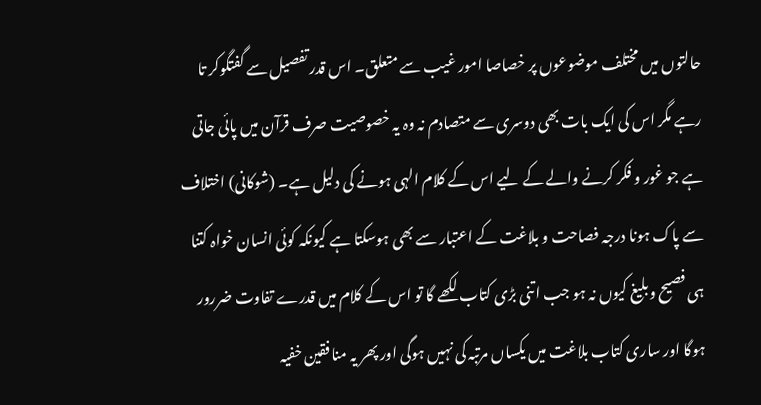حالتوں میں مختلف موضوعوں پر خصاصا امور غیب سے متعلق۔ اس قدر تفصیل سے گفتگوکر تا رہے مگر اس کی ایک بات بھی دوسری سے متصادم نہ وہ یہ خصوصیت صرف قرآن میں پائی جاتی ہے جو غور و فکر کرنے والے کے لیے اس کے کلام الہی ہونے کی دلیل ہے۔ (شوکانی) اختلاف سے پاک ہونا درجہ فصاحت و بلاغت کے اعتبار سے بھی ہوسکتا ہے کیونکہ کوئی انسان خواہ کتنا ہی فصیح وبلیغ کیوں نہ ہو جب اتنی بڑی کتاب لکھے گا تو اس کے کلام میں قدرے تفاوت ضررور ہوگا اور ساری کتاب بلاغت میں یکساں مرتبہ کی نہیں ہوگی اور پھر یہ منافقین خفیہ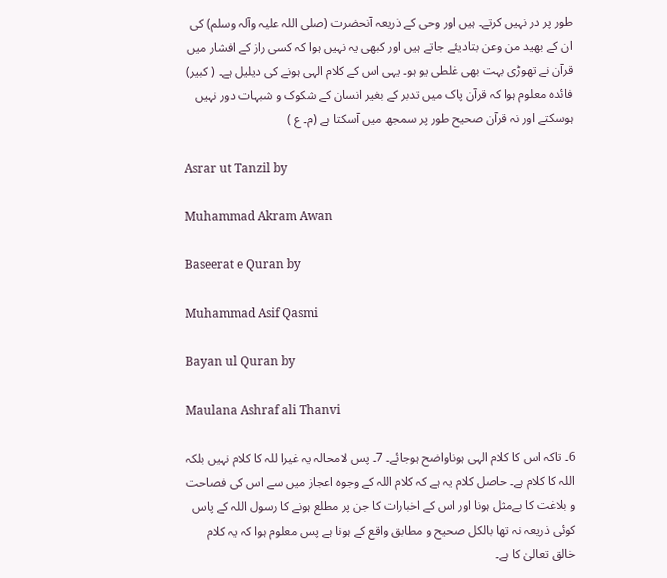طور پر در نہیں کرتے۔ ہیں اور وحی کے ذریعہ آنحضرت (صلی اللہ علیہ وآلہ وسلم) کی ان کے بھید من وعن بتادیئے جاتے ہیں اور کبھی یہ نہیں ہوا کہ کسی راز کے افشار میں قرآن نے تھوڑی بہت بھی غلطی یو ہو۔ یہی اس کے کلام الہی ہونے کی دیلیل ہے۔ ( کبیر) فائدہ معلوم ہوا کہ قرآن پاک میں تدبر کے بغیر انسان کے شکوک و شبہات دور نہیں ہوسکتے اور نہ قرآن صحیح طور پر سمجھ میں آسکتا ہے (م۔ ع )

Asrar ut Tanzil by

Muhammad Akram Awan

Baseerat e Quran by

Muhammad Asif Qasmi

Bayan ul Quran by

Maulana Ashraf ali Thanvi

6۔ تاکہ اس کا کلام الہی ہوناواضح ہوجائے۔ 7۔ پس لامحالہ یہ غیرا للہ کا کلام نہیں بلکہ اللہ کا کلام ہے۔ حاصل کلام یہ ہے کہ کلام اللہ کے وجوہ اعجاز میں سے اس کی فصاحت و بلاغت کا بےمثل ہونا اور اس کے اخبارات کا جن پر مطلع ہونے کا رسول اللہ کے پاس کوئی ذریعہ نہ تھا بالکل صحیح و مطابق واقع کے ہونا ہے پس معلوم ہوا کہ یہ کلام خالق تعالیٰ کا ہے۔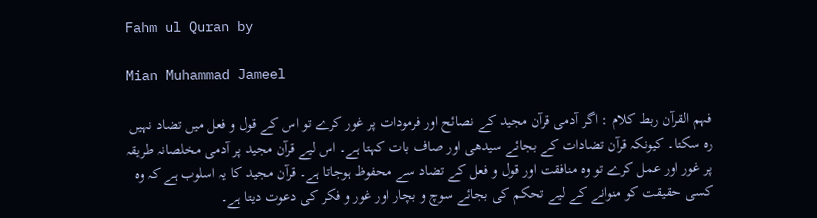Fahm ul Quran by

Mian Muhammad Jameel

فہم القرآن ربط کلام : اگر آدمی قرآن مجید کے نصائح اور فرمودات پر غور کرے تو اس کے قول و فعل میں تضاد نہیں رہ سکتا۔ کیونکہ قرآن تضادات کے بجائے سیدھی اور صاف بات کہتا ہے۔ اس لیے قرآن مجید پر آدمی مخلصانہ طریقہ پر غور اور عمل کرے تو وہ منافقت اور قول و فعل کے تضاد سے محفوظ ہوجاتا ہے۔ قرآن مجید کا یہ اسلوب ہے کہ وہ کسی حقیقت کو منوانے کے لیے تحکم کی بجائے سوچ و بچار اور غور و فکر کی دعوت دیتا ہے۔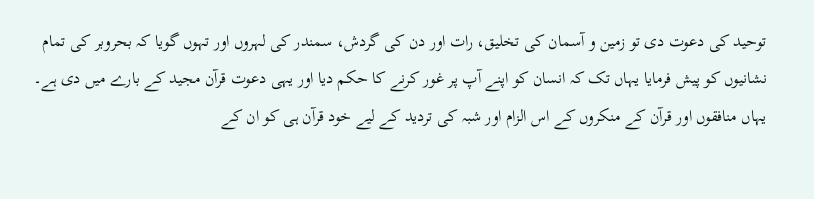توحید کی دعوت دی تو زمین و آسمان کی تخلیق، رات اور دن کی گردش، سمندر کی لہروں اور تہوں گویا کہ بحروبر کی تمام نشانیوں کو پیش فرمایا یہاں تک کہ انسان کو اپنے آپ پر غور کرنے کا حکم دیا اور یہی دعوت قرآن مجید کے بارے میں دی ہے۔ یہاں منافقوں اور قرآن کے منکروں کے اس الزام اور شبہ کی تردید کے لیے خود قرآن ہی کو ان کے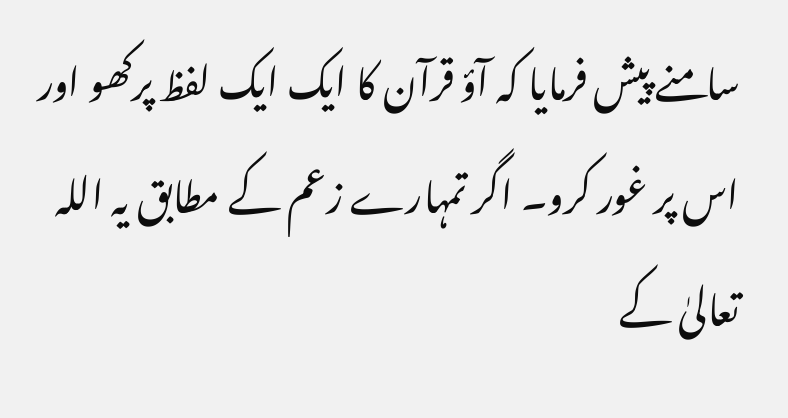سامنے پیش فرمایا کہ آؤ قرآن کا ایک ایک لفظ پرکھو اور اس پر غور کرو۔ اگر تمہارے زعم کے مطابق یہ اللہ تعالیٰ کے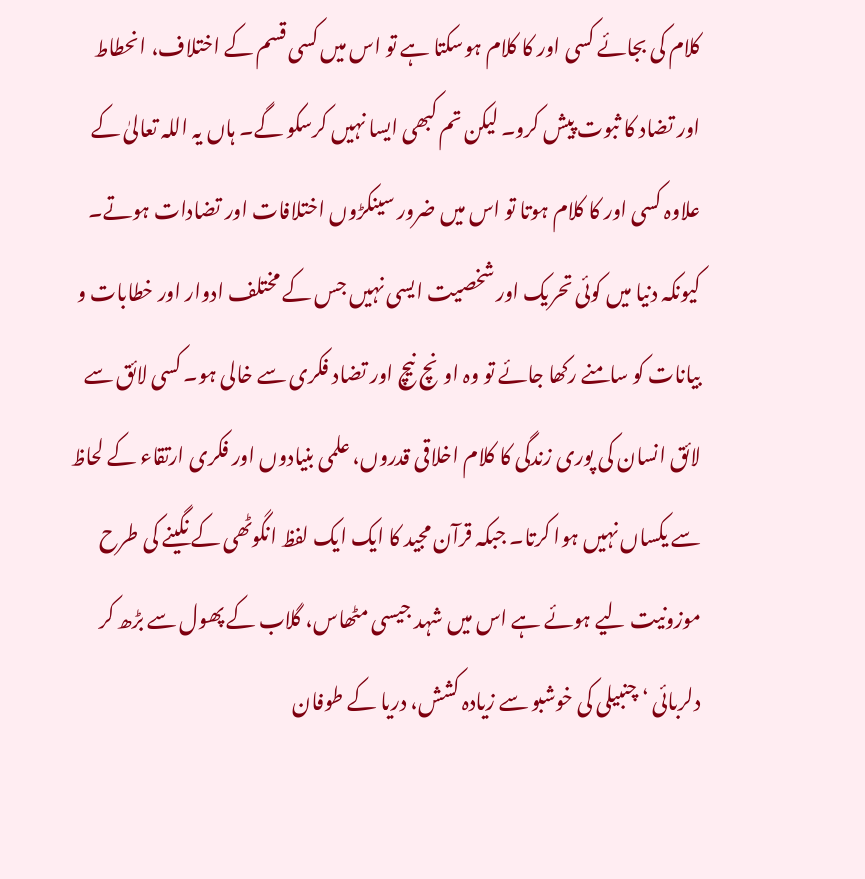کلام کی بجائے کسی اور کا کلام ہوسکتا ہے تو اس میں کسی قسم کے اختلاف، انحطاط اور تضاد کا ثبوت پیش کرو۔ لیکن تم کبھی ایسا نہیں کرسکو گے۔ ہاں یہ اللہ تعالیٰ کے علاوہ کسی اور کا کلام ہوتا تو اس میں ضرور سینکڑوں اختلافات اور تضادات ہوتے۔ کیونکہ دنیا میں کوئی تحریک اور شخصیت ایسی نہیں جس کے مختلف ادوار اور خطابات و بیانات کو سامنے رکھا جائے تو وہ اونچ نیچ اور تضاد فکری سے خالی ہو۔ کسی لائق سے لائق انسان کی پوری زندگی کا کلام اخلاقی قدروں، علمی بنیادوں اور فکری ارتقاء کے لحاظ سے یکساں نہیں ہوا کرتا۔ جبکہ قرآن مجید کا ایک ایک لفظ انگوٹھی کے نگینے کی طرح موزونیت لیے ہوئے ہے اس میں شہد جیسی مٹھاس، گلاب کے پھول سے بڑھ کر دلربائی ‘ چنبیلی کی خوشبو سے زیادہ کشش، دریا کے طوفان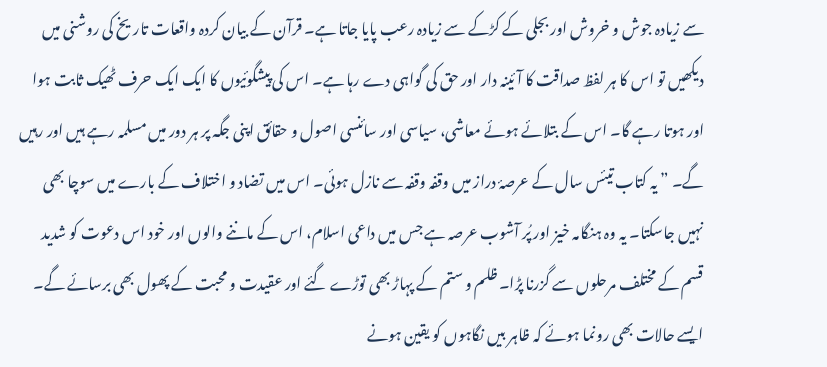سے زیادہ جوش و خروش اور بجلی کے کڑکے سے زیادہ رعب پایا جاتا ہے۔ قرآن کے بیان کردہ واقعات تاریخ کی روشنی میں دیکھیں تو اس کا ہر لفظ صداقت کا آئینہ دار اور حق کی گواہی دے رہا ہے۔ اس کی پیشگوئیوں کا ایک ایک حرف ٹھیک ثابت ہوا اور ہوتا رہے گا۔ اس کے بتلائے ہوئے معاشی، سیاسی اور سائنسی اصول و حقائق اپنی جگہ پر ہر دور میں مسلمہ رہے ہیں اور رہیں گے۔ ” یہ کتاب تیئس سال کے عرصۂ دراز میں وقفہ وقفہ سے نازل ہوئی۔ اس میں تضاد و اختلاف کے بارے میں سوچا بھی نہیں جاسکتا۔ یہ وہ ہنگامہ خیز اور پُر آشوب عرصہ ہے جس میں داعی اسلام، اس کے ماننے والوں اور خود اس دعوت کو شدید قسم کے مختلف مرحلوں سے گزرنا پڑا۔ ظلم و ستم کے پہاڑ بھی توڑے گئے اور عقیدت و محبت کے پھول بھی برسائے گے۔ ایسے حالات بھی رونما ہوئے کہ ظاہر بیں نگاہوں کو یقین ہونے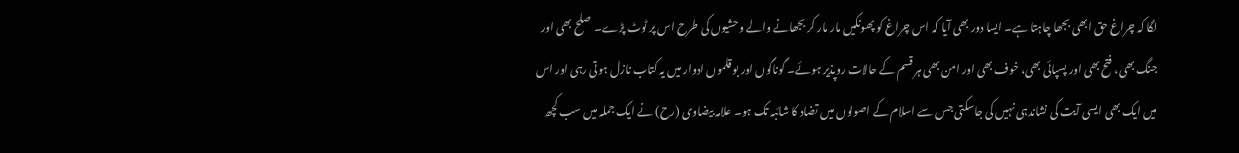لگا کہ چراغ حق ابھی بجھا چاہتا ہے۔ ایسا دور بھی آیا کہ اس چراغ کو پھونکیں مار مار کر بجھانے والے وحشیوں کی طرح اس پر ٹوٹ پڑے۔ صلح بھی اور جنگ بھی، فتح بھی اور پسپائی بھی، خوف بھی اور امن بھی ہر قسم کے حالات روپذیر ہوئے۔ گوناگوں اور بو قلموں ادوار میں یہ کتاب نازل ہوتی رہی اور اس میں ایک بھی ایسی آیت کی نشاندہی نہیں کی جاسکتی جس سے اسلام کے اصولوں میں تضاد کا شائبہ تک ہو۔ علامہ بیضاوی (رح) نے ایک جملہ میں سب کچھ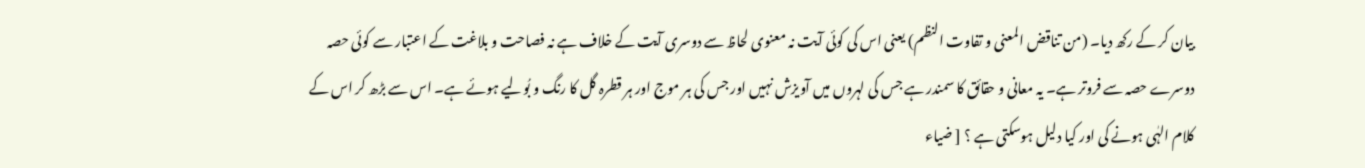بیان کر کے رکھ دیا۔ (من تناقض المعنی و تفاوت النظم) یعنی اس کی کوئی آیت نہ معنوی لحاظ سے دوسری آیت کے خلاف ہے نہ فصاحت و بلاغت کے اعتبار سے کوئی حصہ دوسرے حصہ سے فروتر ہے۔ یہ معانی و حقائق کا سمندر ہے جس کی لہروں میں آویزش نہیں اور جس کی ہر موج اور ہر قطرہ گل کا رنگ و بُولیے ہوئے ہے۔ اس سے بڑھ کر اس کے کلام الہٰی ہونے کی اور کیا دلیل ہوسکتی ہے ؟ [ ضیاء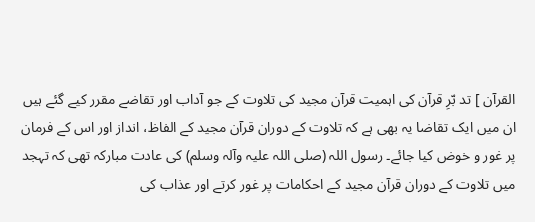القرآن ] تد بّرِ قرآن کی اہمیت قرآن مجید کی تلاوت کے جو آداب اور تقاضے مقرر کیے گئے ہیں ان میں ایک تقاضا یہ بھی ہے کہ تلاوت کے دوران قرآن مجید کے الفاظ، انداز اور اس کے فرمان پر غور و خوض کیا جائے۔ رسول اللہ (صلی اللہ علیہ وآلہ وسلم) کی عادت مبارکہ تھی کہ تہجد میں تلاوت کے دوران قرآن مجید کے احکامات پر غور کرتے اور عذاب کی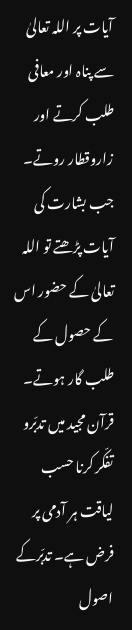آیات پر اللہ تعالیٰ سے پناہ اور معافی طلب کرتے اور زاروقطار روتے۔ جب بشارت کی آیات پڑھتے تو اللہ تعالیٰ کے حضور اس کے حصول کے طلب گار ہوتے۔ قرآن مجید میں تدبّرو تفکّر کرنا حسب لیاقت ہر آدمی پر فرض ہے۔ تدبّرکے اصول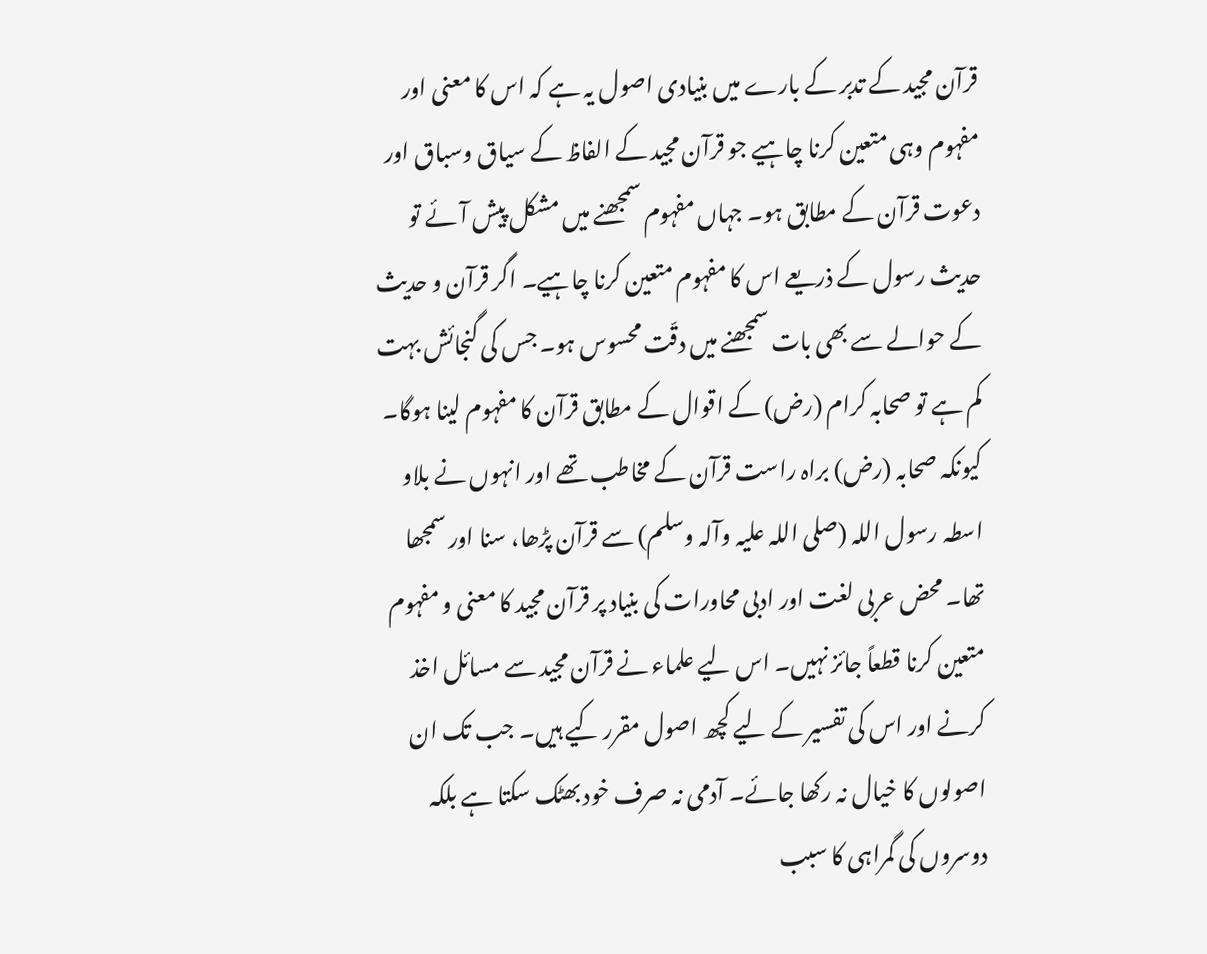قرآن مجید کے تدبر کے بارے میں بنیادی اصول یہ ہے کہ اس کا معنی اور مفہوم وہی متعین کرنا چاہیے جو قرآن مجید کے الفاظ کے سیاق وسباق اور دعوت قرآن کے مطابق ہو۔ جہاں مفہوم سمجھنے میں مشکل پیش آئے تو حدیث رسول کے ذریعے اس کا مفہوم متعین کرنا چاہیے۔ اگر قرآن و حدیث کے حوالے سے بھی بات سمجھنے میں دقّت محسوس ہو۔ جس کی گنجائش بہت کم ہے تو صحابہ کرام (رض) کے اقوال کے مطابق قرآن کا مفہوم لینا ہوگا۔ کیونکہ صحابہ (رض) براہ راست قرآن کے مخاطب تھے اور انہوں نے بلاو اسطہ رسول اللہ (صلی اللہ علیہ وآلہ وسلم) سے قرآن پڑھا، سنا اور سمجھا تھا۔ محض عربی لغت اور ادبی محاورات کی بنیاد پر قرآن مجید کا معنی و مفہوم متعین کرنا قطعاً جائز نہیں۔ اس لیے علماء نے قرآن مجید سے مسائل اخذ کرنے اور اس کی تفسیر کے لیے کچھ اصول مقرر کیے ہیں۔ جب تک ان اصولوں کا خیال نہ رکھا جائے۔ آدمی نہ صرف خود بھٹک سکتا ہے بلکہ دوسروں کی گمراہی کا سبب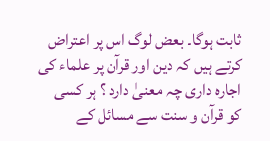ثابت ہوگا۔ بعض لوگ اس پر اعتراض کرتے ہیں کہ دین اور قرآن پر علماء کی اجارہ داری چہ معنیٰ دارد ؟ ہر کسی کو قرآن و سنت سے مسائل کے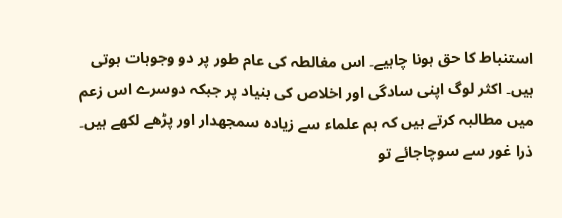استنباط کا حق ہونا چاہیے۔ اس مغالطہ کی عام طور پر دو وجوہات ہوتی ہیں۔ اکثر لوگ اپنی سادگی اور اخلاص کی بنیاد پر جبکہ دوسرے اس زعم میں مطالبہ کرتے ہیں کہ ہم علماء سے زیادہ سمجھدار اور پڑھے لکھے ہیں۔ ذرا غور سے سوچاجائے تو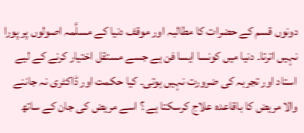دونوں قسم کے حضرات کا مطالبہ اور موقف دنیا کے مسلَّمہ اصولوں پر پورا نہیں اترتا۔ دنیا میں کونسا ایسا فن ہے جسے مستقل اختیار کرنے کے لیے استاد اور تجربہ کی ضرورت نہیں ہوتی۔ کیا حکمت اور ڈاکٹری نہ جاننے والا مریض کا باقاعدہ علاج کرسکتا ہے ؟ اسے مریض کی جان کے ساتھ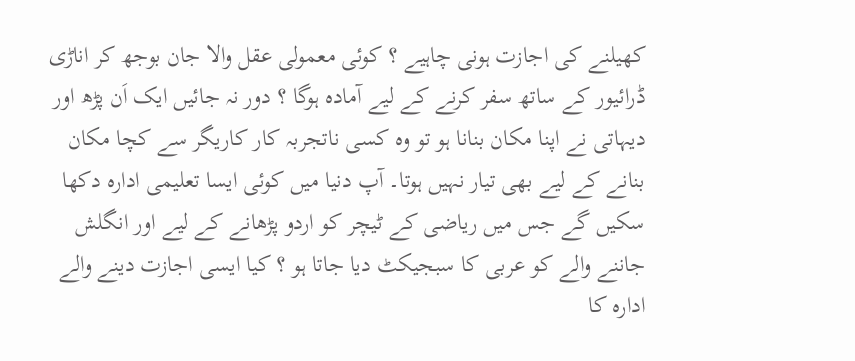کھیلنے کی اجازت ہونی چاہیے ؟ کوئی معمولی عقل والا جان بوجھ کر اناڑی ڈرائیور کے ساتھ سفر کرنے کے لیے آمادہ ہوگا ؟ دور نہ جائیں ایک اَن پڑھ اور دیہاتی نے اپنا مکان بنانا ہو تو وہ کسی ناتجربہ کار کاریگر سے کچا مکان بنانے کے لیے بھی تیار نہیں ہوتا۔ آپ دنیا میں کوئی ایسا تعلیمی ادارہ دکھا سکیں گے جس میں ریاضی کے ٹیچر کو اردو پڑھانے کے لیے اور انگلش جاننے والے کو عربی کا سبجیکٹ دیا جاتا ہو ؟ کیا ایسی اجازت دینے والے ادارہ کا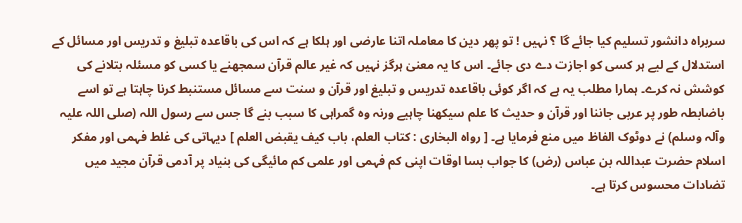سربراہ دانشور تسلیم کیا جائے گا ؟ نہیں ! تو پھر دین کا معاملہ اتنا عارضی اور ہلکا ہے کہ اس کی باقاعدہ تبلیغ و تدریس اور مسائل کے استدلال کے لیے ہر کسی کو اجازت دے دی جائے۔ اس کا یہ معنیٰ ہرگز نہیں کہ غیر عالم قرآن سمجھنے یا کسی کو مسئلہ بتلانے کی کوشش نہ کرے۔ ہمارا مطلب یہ ہے کہ اگر کوئی باقاعدہ تدریس و تبلیغ اور قرآن و سنت سے مسائل مستنبط کرنا چاہتا ہے تو اسے باضابطہ طور پر عربی جاننا اور قرآن و حدیث کا علم سیکھنا چاہیے ورنہ وہ گمراہی کا سبب بنے گا جس سے رسول اللہ (صلی اللہ علیہ وآلہ وسلم) نے دوٹوک الفاظ میں منع فرمایا ہے۔ [ رواہ البخاری : کتاب العلم، باب کیف یقبض العلم ] دیہاتی کی غلط فہمی اور مفکر اسلام حضرت عبداللہ بن عباس (رض) کا جواب بسا اوقات اپنی کم فہمی اور علمی کم مائیگی کی بنیاد پر آدمی قرآن مجید میں تضادات محسوس کرتا ہے۔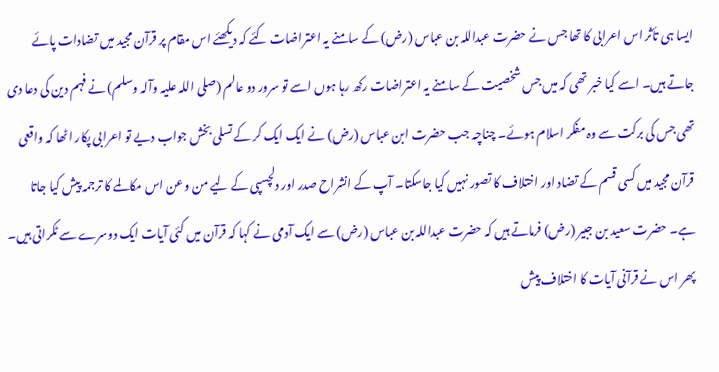ایسا ہی تأثر اس اعرابی کا تھا جس نے حضرت عبداللہ بن عباس (رض) کے سامنے یہ اعتراضات کئے کہ دیکھئے اس مقام پر قرآن مجید میں تضادات پائے جاتے ہیں۔ اسے کیا خبر تھی کہ میں جس شخصیت کے سامنے یہ اعتراضات رکھ رہا ہوں اسے تو سرور دو عالم (صلی اللہ علیہ وآلہ وسلم) نے فہم دین کی دعا دی تھی جس کی برکت سے وہ مفکر اسلام ہوئے۔ چناچہ جب حضرت ابن عباس (رض) نے ایک ایک کر کے تسلی بخش جواب دیے تو اعرابی پکار اٹھا کہ واقعی قرآن مجید میں کسی قسم کے تضاد اور اختلاف کا تصور نہیں کیا جاسکتا۔ آپ کے انشراح صدر اور دلچسپی کے لیے من و عن اس مکالمے کا ترجمہ پیش کیا جاتا ہے۔ حضرت سعید بن جبیر (رض) فرماتے ہیں کہ حضرت عبداللہ بن عباس (رض) سے ایک آدمی نے کہا کہ قرآن میں کئی آیات ایک دوسرے سے ٹکراتی ہیں۔ پھر اس نے قرآنی آیات کا اختلاف پیش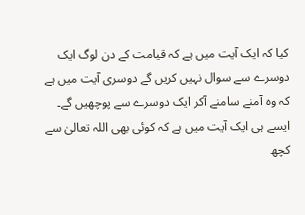کیا کہ ایک آیت میں ہے کہ قیامت کے دن لوگ ایک دوسرے سے سوال نہیں کریں گے دوسری آیت میں ہے کہ وہ آمنے سامنے آکر ایک دوسرے سے پوچھیں گے۔ ایسے ہی ایک آیت میں ہے کہ کوئی بھی اللہ تعالیٰ سے کچھ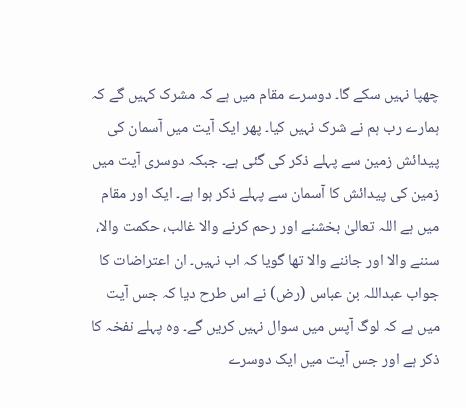چھپا نہیں سکے گا۔ دوسرے مقام میں ہے کہ مشرک کہیں گے کہ ہمارے رب ہم نے شرک نہیں کیا۔ پھر ایک آیت میں آسمان کی پیدائش زمین سے پہلے ذکر کی گئی ہے۔ جبکہ دوسری آیت میں زمین کی پیدائش کا آسمان سے پہلے ذکر ہوا ہے۔ ایک اور مقام میں ہے اللہ تعالیٰ بخشنے اور رحم کرنے والا غالب، حکمت والا، سننے والا اور جاننے والا تھا گویا کہ اب نہیں۔ ان اعتراضات کا جواب عبداللہ بن عباس (رض) نے اس طرح دیا کہ جس آیت میں ہے کہ لوگ آپس میں سوال نہیں کریں گے۔ وہ پہلے نفخہ کا ذکر ہے اور جس آیت میں ایک دوسرے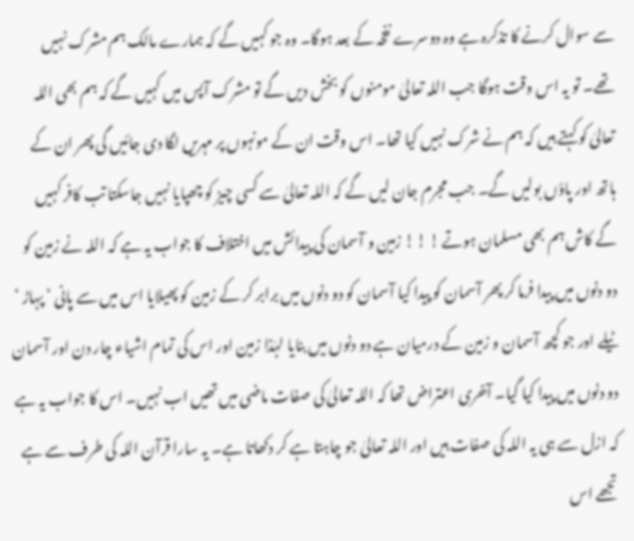سے سوال کرنے کا تذکرہ ہے وہ دوسرے نفخہ کے بعد ہوگا۔ وہ جو کہیں گے کہ ہمارے مالک ہم مشرک نہیں تھے۔ تو یہ اس وقت ہوگا جب اللہ تعالیٰ مومنوں کو بخش دیں گے تو مشرک آپس میں کہیں گے کہ ہم بھی اللہ تعالیٰ کو کہتے ہیں کہ ہم نے شرک نہیں کیا تھا۔ اس وقت ان کے مونہوں پر مہریں لگا دی جائیں گی پھر ان کے ہاتھ اور پاؤں بولیں گے۔ جب مجرم جان لیں گے کہ اللہ تعالیٰ سے کسی چیز کو چھپایا نہیں جاسکتا تب کافر کہیں گے کاش ہم بھی مسلمان ہوتے ! ! ! زمین و آسمان کی پیدائش میں اختلاف کا جواب یہ ہے کہ اللہ نے زمین کو دو دنوں میں پیدا فرما کر پھر آسمان کو پیدا کیا آسمان کو دو دنوں میں برابر کر کے زمین کو پھیلایا اس میں سے پانی ‘ پہاڑ ‘ ٹیلے اور جو کچھ آسمان و زمین کے درمیان ہے دو دنوں میں بنایا لہٰذا زمین اور اس کی تمام اشیاء چار دن اور آسمان دو دنوں میں پیدا کیا گیا۔ آخری اعتراض تھا کہ اللہ تعالیٰ کی صفات ماضی میں تھیں اب نہیں۔ اس کا جواب یہ ہے کہ ازل سے ہی یہ اللہ کی صفات ہیں اور اللہ تعالیٰ جو چاہتا ہے کر دکھاتا ہے۔ یہ سارا قرآن اللہ کی طرف سے ہے تجھے اس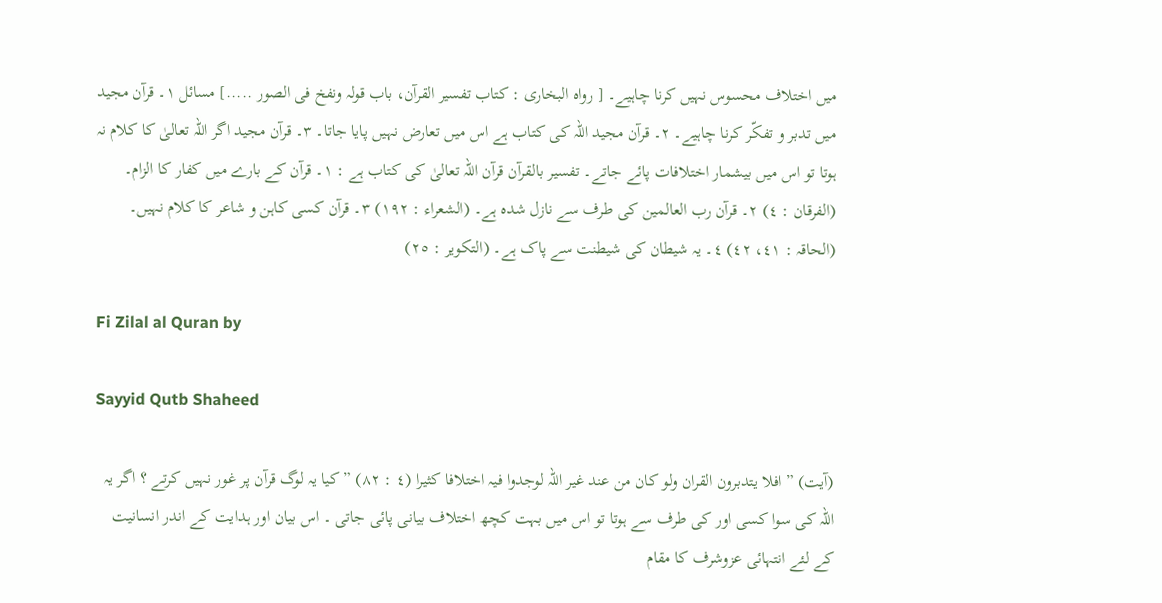میں اختلاف محسوس نہیں کرنا چاہیے۔ [ رواہ البخاری : کتاب تفسیر القرآن، باب قولہ ونفخ فی الصور .....] مسائل ١۔ قرآن مجید میں تدبر و تفکّر کرنا چاہیے۔ ٢۔ قرآن مجید اللہ کی کتاب ہے اس میں تعارض نہیں پایا جاتا۔ ٣۔ قرآن مجید اگر اللہ تعالیٰ کا کلام نہ ہوتا تو اس میں بیشمار اختلافات پائے جاتے۔ تفسیر بالقرآن قرآن اللہ تعالیٰ کی کتاب ہے : ١۔ قرآن کے بارے میں کفار کا الزام۔ (الفرقان : ٤) ٢۔ قرآن رب العالمین کی طرف سے نازل شدہ ہے۔ (الشعراء : ١٩٢) ٣۔ قرآن کسی کاہن و شاعر کا کلام نہیں۔ (الحاقہ : ٤١، ٤٢) ٤۔ یہ شیطان کی شیطنت سے پاک ہے۔ (التکویر : ٢٥)

Fi Zilal al Quran by

Sayyid Qutb Shaheed

(آیت) ” افلا یتدبرون القران ولو کان من عند غیر اللہ لوجدوا فیہ اختلافا کثیرا (٤ : ٨٢) ” کیا یہ لوگ قرآن پر غور نہیں کرتے ؟ اگر یہ اللہ کی سوا کسی اور کی طرف سے ہوتا تو اس میں بہت کچھ اختلاف بیانی پائی جاتی ۔ اس بیان اور ہدایت کے اندر انسانیت کے لئے انتہائی عزوشرف کا مقام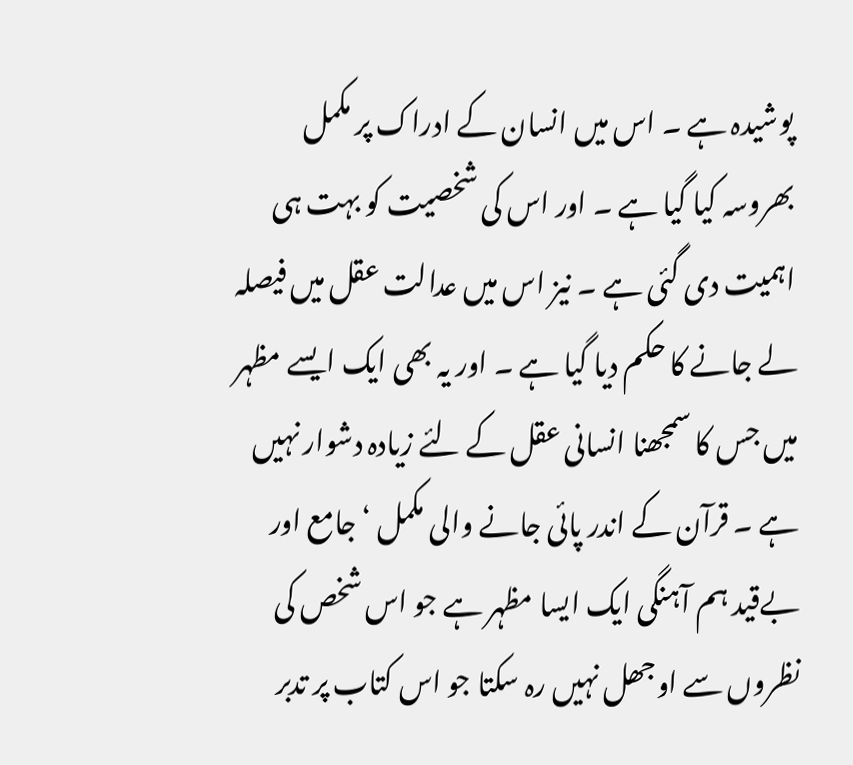پوشیدہ ہے ۔ اس میں انسان کے ادراک پر مکمل بھروسہ کیا گیا ہے ۔ اور اس کی شخصیت کو بہت ہی اہمیت دی گئی ہے ۔ نیز اس میں عدالت عقل میں فیصلہ لے جانے کا حکم دیا گیا ہے ۔ اور یہ بھی ایک ایسے مظہر میں جس کا سمجھنا انسانی عقل کے لئے زیادہ دشوار نہیں ہے ۔ قرآن کے اندر پائی جانے والی مکمل ‘ جامع اور بےقید ہم آہنگی ایک ایسا مظہر ہے جو اس شخص کی نظروں سے اوجھل نہیں رہ سکتا جو اس کتاب پر تدبر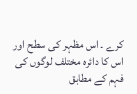کرے ۔ اس مظہر کی سطح اور اس کا دائرہ مختلف لوگوں کی فہم کے مطابق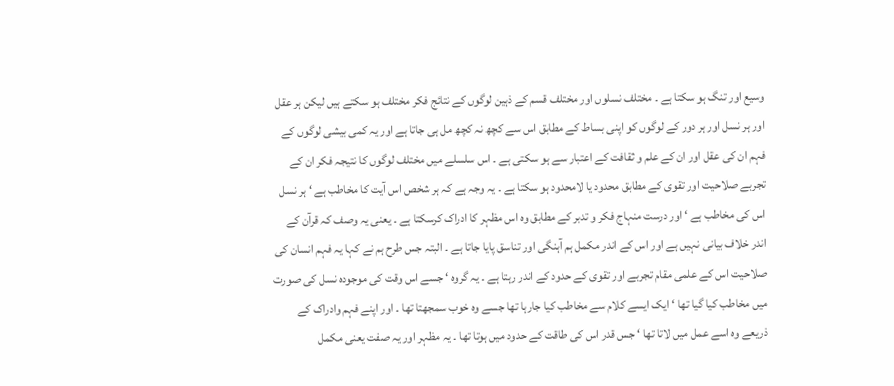وسیع اور تنگ ہو سکتا ہے ۔ مختلف نسلوں اور مختلف قسم کے ذہین لوگوں کے نتائج فکر مختلف ہو سکتے ہیں لیکن ہر عقل اور ہر نسل اور ہر دور کے لوگوں کو اپنی بساط کے مطابق اس سے کچھ نہ کچھ مل ہی جاتا ہے اور یہ کمی بیشی لوگوں کے فہم ان کی عقل اور ان کے علم و ثقافت کے اعتبار سے ہو سکتی ہے ۔ اس سلسلے میں مختلف لوگوں کا نتیجہ فکر ان کے تجربے صلاحیت اور تقوی کے مطابق محدود یا لامحدود ہو سکتا ہے ۔ یہ وجہ ہے کہ ہر شخص اس آیت کا مخاطب ہے ‘ ہر نسل اس کی مخاطب ہے ‘ اور درست منہاج فکر و تدبر کے مطابق وہ اس مظہر کا ادراک کرسکتا ہے ۔ یعنی یہ وصف کہ قرآن کے اندر خلاف بیانی نہیں ہے اور اس کے اندر مکمل ہم آہنگی اور تناسق پایا جاتا ہے ۔ البتہ جس طرح ہم نے کہا یہ فہم انسان کی صلاحیت اس کے علمی مقام تجربے اور تقوی کے حدود کے اندر رہتا ہے ۔ یہ گروہ ‘ جسے اس وقت کی موجودہ نسل کی صورت میں مخاطب کیا گیا تھا ‘ ایک ایسے کلام سے مخاطب کیا جارہا تھا جسے وہ خوب سمجھتا تھا ۔ اور اپنے فہم وادراک کے ذریعے وہ اسے عمل میں لاتا تھا ‘ جس قدر اس کی طاقت کے حدود میں ہوتا تھا ۔ یہ مظہر اور یہ صفت یعنی مکمل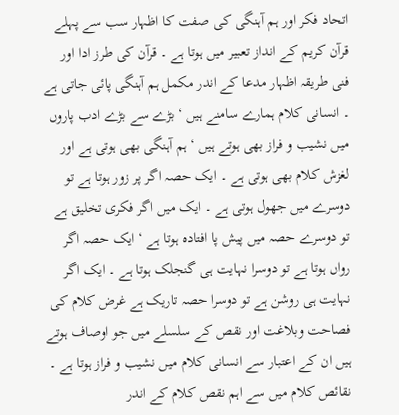اتحاد فکر اور ہم آہنگی کی صفت کا اظہار سب سے پہلے قرآن کریم کے انداز تعبیر میں ہوتا ہے ۔ قرآن کی طرز ادا اور فنی طریقہ اظہار مدعا کے اندر مکمل ہم آہنگی پائی جاتی ہے ۔ انسانی کلام ہمارے سامنے ہیں ‘ بڑے سے بڑے ادب پاروں میں نشیب و فراز بھی ہوتے ہیں ‘ ہم آہنگی بھی ہوتی ہے اور لغزش کلام بھی ہوتی ہے ۔ ایک حصہ اگر پر زور ہوتا ہے تو دوسرے میں جھول ہوتی ہے ۔ ایک میں اگر فکری تخلیق ہے تو دوسرے حصہ میں پیش پا افتادہ ہوتا ہے ‘ ایک حصہ اگر رواں ہوتا ہے تو دوسرا نہایت ہی گنجلک ہوتا ہے ۔ ایک اگر نہایت ہی روشن ہے تو دوسرا حصہ تاریک ہے غرض کلام کی فصاحت وبلاغت اور نقص کے سلسلے میں جو اوصاف ہوتے ہیں ان کے اعتبار سے انسانی کلام میں نشیب و فراز ہوتا ہے ۔ نقائص کلام میں سے اہم نقص کلام کے اندر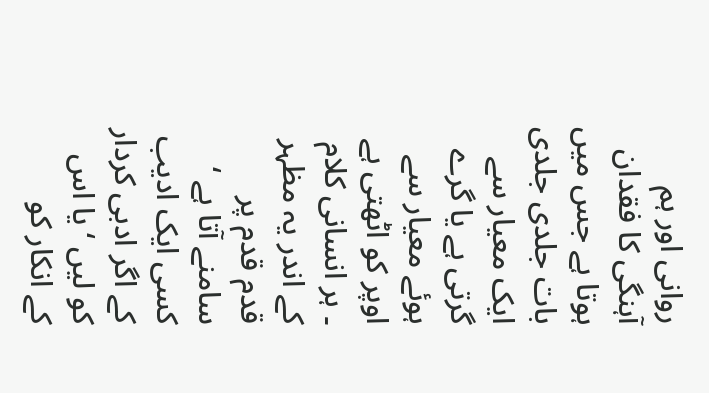روانی اور ہم آہنگی کا فقدان ہوتا ہے جس میں بات جلدی جلدی ایک معیار سے گرتی ہے یا گرے ہوئے معیار سے اوپر کو اٹھتی ہے ۔ ہر انسانی کلام کے اندر یہ مظہر قدم قدم پر سامنے آتا ہے ‘ کسی ایک ادیب کے اگر ادبی کردار کو لیں ‘ یا اس کے انکار کو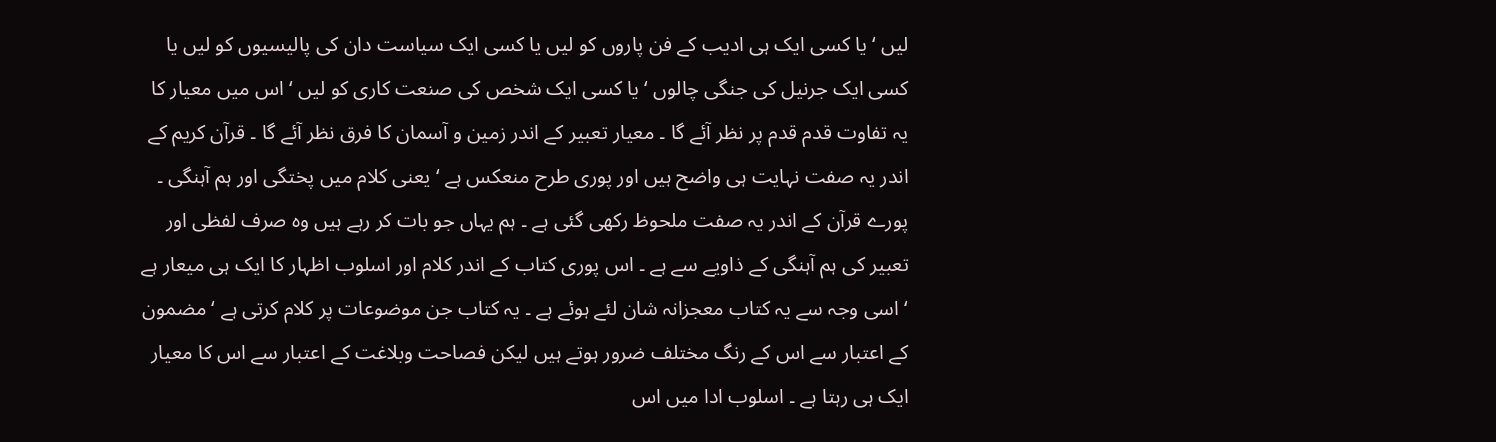لیں ‘ یا کسی ایک ہی ادیب کے فن پاروں کو لیں یا کسی ایک سیاست دان کی پالیسیوں کو لیں یا کسی ایک جرنیل کی جنگی چالوں ‘ یا کسی ایک شخص کی صنعت کاری کو لیں ‘ اس میں معیار کا یہ تفاوت قدم قدم پر نظر آئے گا ۔ معیار تعبیر کے اندر زمین و آسمان کا فرق نظر آئے گا ۔ قرآن کریم کے اندر یہ صفت نہایت ہی واضح ہیں اور پوری طرح منعکس ہے ‘ یعنی کلام میں پختگی اور ہم آہنگی ۔ پورے قرآن کے اندر یہ صفت ملحوظ رکھی گئی ہے ۔ ہم یہاں جو بات کر رہے ہیں وہ صرف لفظی اور تعبیر کی ہم آہنگی کے ذاویے سے ہے ۔ اس پوری کتاب کے اندر کلام اور اسلوب اظہار کا ایک ہی میعار ہے ‘ اسی وجہ سے یہ کتاب معجزانہ شان لئے ہوئے ہے ۔ یہ کتاب جن موضوعات پر کلام کرتی ہے ‘ مضمون کے اعتبار سے اس کے رنگ مختلف ضرور ہوتے ہیں لیکن فصاحت وبلاغت کے اعتبار سے اس کا معیار ایک ہی رہتا ہے ۔ اسلوب ادا میں اس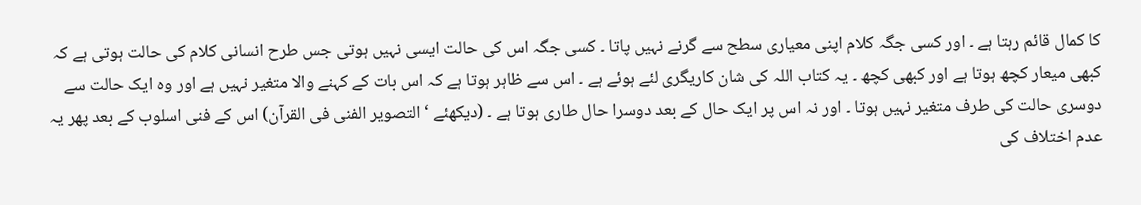کا کمال قائم رہتا ہے ۔ اور کسی جگہ کلام اپنی معیاری سطح سے گرنے نہیں پاتا ۔ کسی جگہ اس کی حالت ایسی نہیں ہوتی جس طرح انسانی کلام کی حالت ہوتی ہے کہ کبھی میعار کچھ ہوتا ہے اور کبھی کچھ ۔ یہ کتاب اللہ کی شان کاریگری لئے ہوئے ہے ۔ اس سے ظاہر ہوتا ہے کہ اس بات کے کہنے والا متغیر نہیں ہے اور وہ ایک حالت سے دوسری حالت کی طرف متغیر نہیں ہوتا ۔ اور نہ اس پر ایک حال کے بعد دوسرا حال طاری ہوتا ہے ۔ (دیکھئے ‘ التصویر الفنی فی القرآن) اس کے فنی اسلوب کے بعد پھر یہ عدم اختلاف کی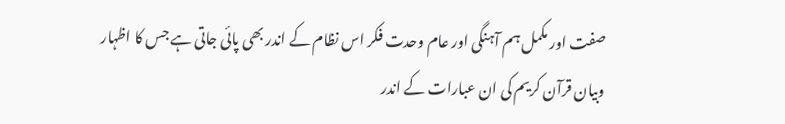صفت اور مکمل ہم آہنگی اور عام وحدت فکر اس نظام کے اندر بھی پائی جاتی ہے جس کا اظہار وبیان قرآن کریم کی ان عبارات کے اندر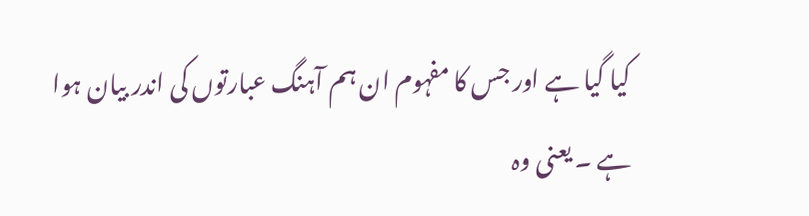کیا گیا ہے اور جس کا مفہوم ان ہم آہنگ عبارتوں کی اندر بیان ہوا ہے ۔ یعنی وہ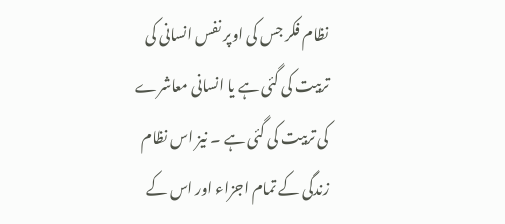نظام فکر جس کی اوپر نفس انسانی کی تربیت کی گئی ہے یا انسانی معاشرے کی تربیت کی گئی ہے ۔ نیز اس نظام زندگی کے تمام اجزاء اور اس کے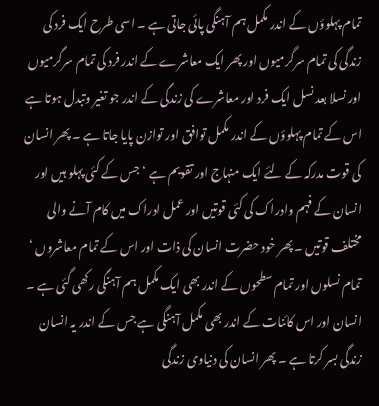تمام پہلوؤں کے اندر مکمل ہم آہنگی پائی جاتی ہے ۔ اسی طرح ایک فرد کی زندگی کی تمام سرگرمیوں اور پھر ایک معاشرے کے اندر فرد کی تمام سرگرمیوں اور نسلا بعد نسل ایک فرد اور معاشرے کی زندگی کے اندر جو تغیر وتبدل ہوتا ہے اس کے تمام پہلوؤں کے اندر مکمل توافق اور توازن پایا جاتا ہے ۔ پھر انسان کی قوت مدرکہ کے لئے ایک منہاج اور تقویم ہے ‘ جس کے کئی پہلو ہیں اور انسان کے فہم وادراک کی کئی قوتیں اور عمل ادراک میں کام آنے والی مختلف قوتیں ۔ پھر خود حضرت انسان کی ذات اور اس کے تمام معاشروں ‘ تمام نسلوں اور تمام سطحوں کے اندر بھی ایک مکمل ہم آہنگی رکھی گئی ہے ۔ انسان اور اس کائنات کے اندر بھی مکمل آہنگی ہے جس کے اندر یہ انسان زندگی بسر کرتا ہے ۔ پھر انسان کی دنیاوی زندگی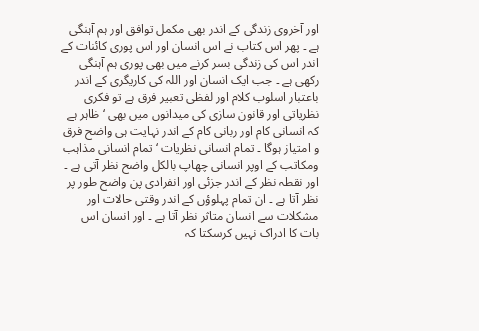اور آخروی زندگی کے اندر بھی مکمل توافق اور ہم آہنگی ہے ۔ پھر اس کتاب نے اس انسان اور اس پوری کائنات کے اندر اس کی زندگی بسر کرنے میں بھی پوری ہم آہنگی رکھی ہے ۔ جب ایک انسان اور اللہ کی کاریگری کے اندر باعتبار اسلوب کلام اور لفظی تعبیر فرق ہے تو فکری نظریاتی اور قانون سازی کی میدانوں میں بھی ‘ ظاہر ہے کہ انسانی کام اور ربانی کام کے اندر نہایت ہی واضح فرق و امتیاز ہوگا ۔ تمام انسانی نظریات ‘ تمام انسانی مذاہب ومکاتب کے اوپر انسانی چھاپ بالکل واضح نظر آتی ہے ۔ اور نقطہ نظر کے اندر جزئی اور انفرادی پن واضح طور پر نظر آتا ہے ۔ ان تمام پہلوؤں کے اندر وقتی حالات اور مشکلات سے انسان متاثر نظر آتا ہے ۔ اور انسان اس بات کا ادراک نہیں کرسکتا کہ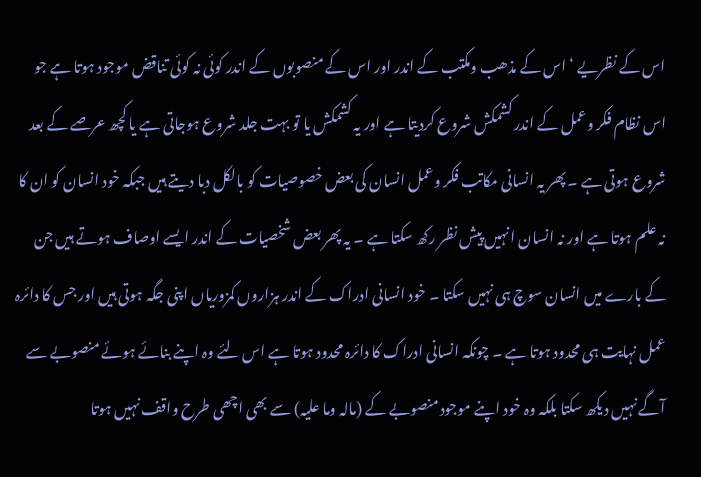اس کے نظریے ‘ اس کے مذھب ومکتب کے اندر اور اس کے منصوبوں کے اندر کوئی نہ کوئی تناقض موجود ہوتا ہے جو اس نظام فکر وعمل کے اندر کشمکش شروع کردیتا ہے اور یہ کشمکش یا تو بہت جلد شروع ہوجاتی ہے یا کچھ عرصے کے بعد شروع ہوتی ہے ۔ پھر یہ انسانی مکاتب فکر وعمل انسان کی بعض خصوصیات کو بالکل دبا دیتے ہیں جبکہ خود انسان کو ان کا نہ علم ہوتا ہے اور نہ انسان انہیں پیش نظر رکھ سکتا ہے ۔ یہ پھر بعض شخصیات کے اندر ایسے اوصاف ہوتے ہیں جن کے بارے میں انسان سوچ ہی نہیں سکتا ۔ خود انسانی ادراک کے اندر ہزاروں کمزوریاں اپنی جگہ ہوتی ہیں اور جس کا دائرہ عمل نہایت ہی محدود ہوتا ہے ۔ چونکہ انسانی ادراک کا دائرہ محدود ہوتا ہے اس لئے وہ اپنے بنائے ہوئے منصوبے سے آگے نہیں دیکھ سکتا بلکہ وہ خود اپنے موجود منصوبے کے (مالہ وما علیہ) سے بھی اچھی طرح واقف نہیں ہوتا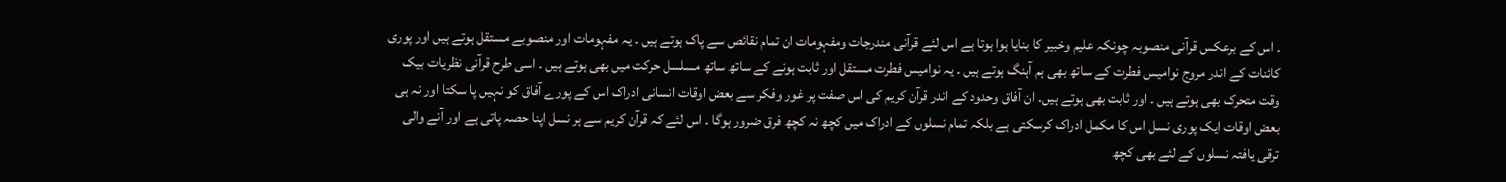۔ اس کے برعکس قرآنی منصوبہ چونکہ علیم وخبیر کا بنایا ہوا ہوتا ہے اس لئے قرآنی مندرجات ومفہومات ان تمام نقائص سے پاک ہوتے ہیں ۔ یہ مفہومات اور منصوبے مستقل ہوتے ہیں اور پوری کائنات کے اندر مروج نوامیس فطرت کے ساتھ بھی ہم آہنگ ہوتے ہیں ۔ یہ نوامیس فطرت مستقل اور ثابت ہونے کے ساتھ ساتھ مسلسل حرکت میں بھی ہوتے ہیں ۔ اسی طرح قرآنی نظریات بیک وقت متحرک بھی ہوتے ہیں ۔ اور ثابت بھی ہوتے ہیں۔ ان آفاق وحدود کے اندر قرآن کریم کی اس صفت پر غور وفکر سے بعض اوقات انسانی ادراک اس کے پورے آفاق کو نہیں پا سکتا اور نہ ہی بعض اوقات ایک پوری نسل اس کا مکمل ادراک کرسکتی ہے بلکہ تمام نسلوں کے ادراک میں کچھ نہ کچھ فرق ضرور ہوگا ۔ اس لئے کہ قرآن کریم سے ہر نسل اپنا حصہ پاتی ہے اور آنے والی ترقی یافتہ نسلوں کے لئے بھی کچھ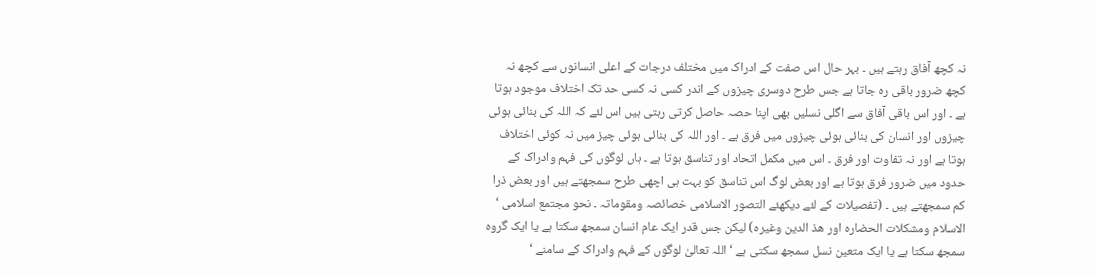نہ کچھ آفاق رہتے ہیں ۔ بہر حال اس صفت کے ادراک میں مختلف درجات کے اعلی انسانوں سے کچھ نہ کچھ ضرور باقی رہ جاتا ہے جس طرح دوسری چیزوں کے اندر کسی نہ کسی حد تک اختلاف موجود ہوتا ہے ۔ اور اس باقی آفاق سے اگلی نسلیں بھی اپنا حصہ حاصل کرتی رہتی ہیں اس لئے کہ اللہ کی بنائی ہوئی چیزوں اور انسان کی بنائی ہوئی چیزوں میں فرق ہے ۔ اور اللہ کی بنائی ہوئی چیز میں نہ کوئی اختلاف ہوتا ہے اور نہ تفاوت اور فرق ۔ اس میں مکمل اتحاد اور تناسق ہوتا ہے ۔ ہاں لوگوں کی فہم وادراک کے حدود میں ضرور فرق ہوتا ہے اور بعض لوگ اس تناسق کو بہت ہی اچھی طرح سمجھتے ہیں اور بعض ذرا کم سمجھتے ہیں ۔ (تفصیلات کے لئے دیکھئے التصور الاسلامی خصائصہ ومقوماتہ ۔ نحو مجتمع اسلامی ‘ الاسلام ومشکلات الحضارہ اور ھذ الدین وغیرہ) لیکن جس قدر ایک عام انسان سمجھ سکتا ہے یا ایک گروہ سمجھ سکتا ہے یا ایک متعین نسل سمجھ سکتی ہے ‘ اللہ تعالیٰ لوگوں کے فہم وادراک کے سامنے ‘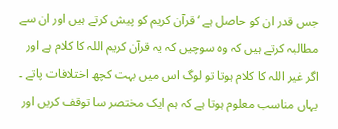جس قدر ان کو حاصل ہے ‘ قرآن کریم کو پیش کرتے ہیں اور ان سے مطالبہ کرتے ہیں کہ وہ سوچیں کہ یہ قرآن کریم اللہ کا کلام ہے اور اگر غیر اللہ کا کلام ہوتا تو لوگ اس میں بہت کچھ اختلافات پاتے ۔ یہاں مناسب معلوم ہوتا ہے کہ ہم ایک مختصر سا توقف کریں اور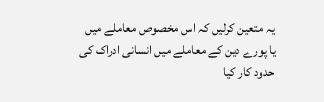یہ متعین کرلیں کہ اس مخصوص معاملے میں یا پورے دین کے معاملے میں انسانی ادراک کی حدود کار کیا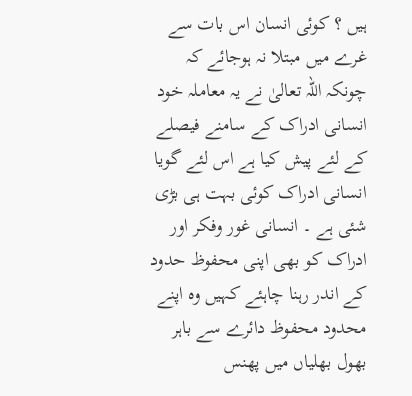ہیں ؟ کوئی انسان اس بات سے غرے میں مبتلا نہ ہوجائے کہ چونکہ اللہ تعالیٰ نے یہ معاملہ خود انسانی ادراک کے سامنے فیصلے کے لئے پیش کیا ہے اس لئے گویا انسانی ادراک کوئی بہت ہی بڑی شئی ہے ۔ انسانی غور وفکر اور ادراک کو بھی اپنی محفوظ حدود کے اندر رہنا چاہئے کہیں وہ اپنے محدود محفوظ دائرے سے باہر بھول بھلیاں میں پھنس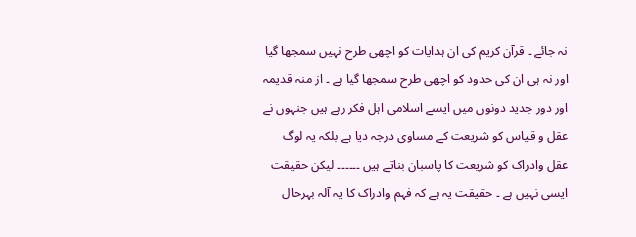نہ جائے ۔ قرآن کریم کی ان ہدایات کو اچھی طرح نہیں سمجھا گیا اور نہ ہی ان کی حدود کو اچھی طرح سمجھا گیا ہے ۔ از منہ قدیمہ اور دور جدید دونوں میں ایسے اسلامی اہل فکر رہے ہیں جنہوں نے عقل و قیاس کو شریعت کے مساوی درجہ دیا ہے بلکہ یہ لوگ عقل وادراک کو شریعت کا پاسبان بناتے ہیں ۔۔۔۔۔۔ لیکن حقیقت ایسی نہیں ہے ۔ حقیقت یہ ہے کہ فہم وادراک کا یہ آلہ بہرحال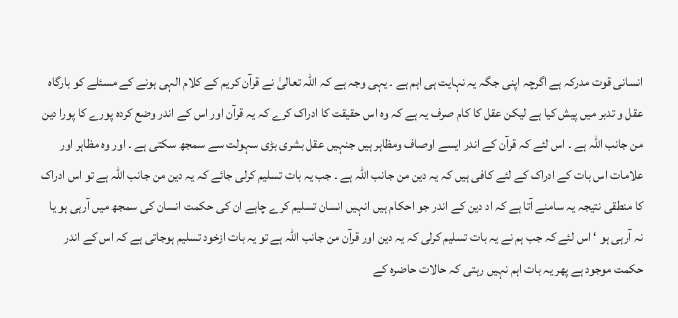انسانی قوت مدرکہ ہے اگرچہ اپنی جگہ یہ نہایت ہی اہم ہے ۔ یہی وجہ ہے کہ اللہ تعالیٰ نے قرآن کریم کے کلام الہی ہونے کے مسئلے کو بارگاہ عقل و تدبر میں پیش کیا ہے لیکن عقل کا کام صرف یہ ہے کہ وہ اس حقیقت کا ادراک کرے کہ یہ قرآن اور اس کے اندر وضع کردہ پورے کا پورا دین من جانب اللہ ہے ۔ اس لئے کہ قرآن کے اندر ایسے اوصاف ومظاہر ہیں جنہیں عقل بشری بڑی سہولت سے سمجھ سکتی ہے ۔ اور وہ مظاہر اور علامات اس بات کے ادراک کے لئے کافی ہیں کہ یہ دین من جانب اللہ ہے ۔ جب یہ بات تسلیم کرلی جائے کہ یہ دین من جانب اللہ ہے تو اس ادراک کا منطقی نتیجہ یہ سامنے آتا ہے کہ اد دین کے اندر جو احکام ہیں انہیں انسان تسلیم کرے چاہے ان کی حکمت انسان کی سمجھ میں آرہی ہو یا نہ آرہی ہو ‘ اس لئے کہ جب ہم نے یہ بات تسلیم کرلی کہ یہ دین اور قرآن من جانب اللہ ہے تو یہ بات ازخود تسلیم ہوجاتی ہے کہ اس کے اندر حکمت موجود ہے پھر یہ بات اہم نہیں رہتی کہ حالات حاضرہ کے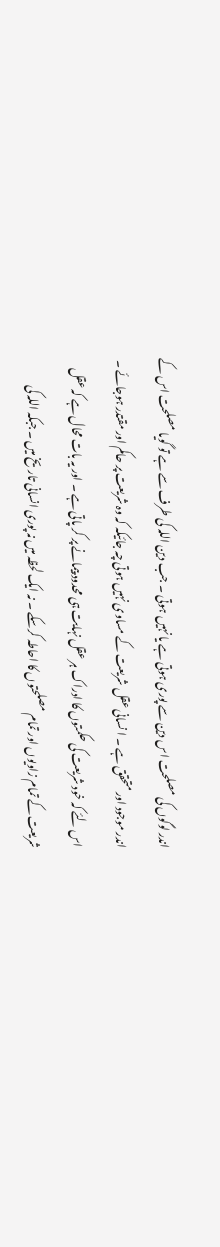اندر لوگوں کی مصلحت اس دین سے پوری ہوتی ہے یا نہیں ہوتی ۔ جب دین اللہ کی طرف سے ہے تو گویا مصلحت اس کے اندر موجود اور متحقق ہے ۔ ا نسانی عقل شریعت کے مساوی نہیں ہوتی چہ جائیکہ کہ وہ شریعت پر حاکم اور مقتدر ہوجائے ۔ اس لئے کہ خود شریعت کی حکمتوں کا ادراک ہر عقل نہایت ہی محدود پیمانے پر کر پاتی ہے ۔ اور یہ بات محال ہے کہ عقل شریعت کے تمام زاویوں اور تمام مصلحتوں کا احاطہ کرسکے ۔ نہ ایک لحظہ میں نہ پوری انسانی تاریخ میں ۔ جبکہ اللہ کی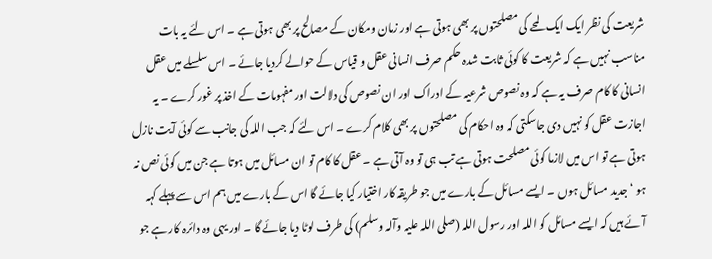شریعت کی نظر ایک ایک لمحے کی مصلحتوں پر بھی ہوتی ہے اور زمان ومکان کے مصالح پر بھی ہوتی ہے ۔ اس لئے یہ بات مناسب نہیں ہے کہ شریعت کا کوئی ثابت شدہ حکم صرف انسانی عقل و قیاس کے حوالے کردیا جائے ۔ اس سلسلے میں عقل انسانی کا کام صرف یہ ہے کہ وہ نصوص شرعیہ کے ادراک اور ان نصوص کی دلالت اور مفہومات کے اخذ پر غور کرے ۔ یہ اجازت عقل کو نہیں دی جاسکتی کہ وہ احکام کی مصلحتوں پر بھی کلام کرے ۔ اس لئے کہ جب اللہ کی جانب سے کوئی آیت نازل ہوتی ہے تو اس میں لازما کوئی مصلحت ہوتی ہے تب ہی تو وہ آتی ہے ۔ عقل کا کام تو ان مسائل میں ہوتا ہے جن میں کوئی نص نہ ہو ‘ جدید مسائل ہوں ۔ ایسے مسائل کے بارے میں جو طریقہ کار اختیار کیا جائے گا اس کے بارے میں ہم اس سے پہلے کہہ آئے ہیں کہ ایسے مسائل کو اللہ اور رسول اللہ (صلی اللہ علیہ وآلہ وسلم) کی طرف لوٹا دیا جائے گا ۔ اور یہی وہ دائرہ کار ہے جو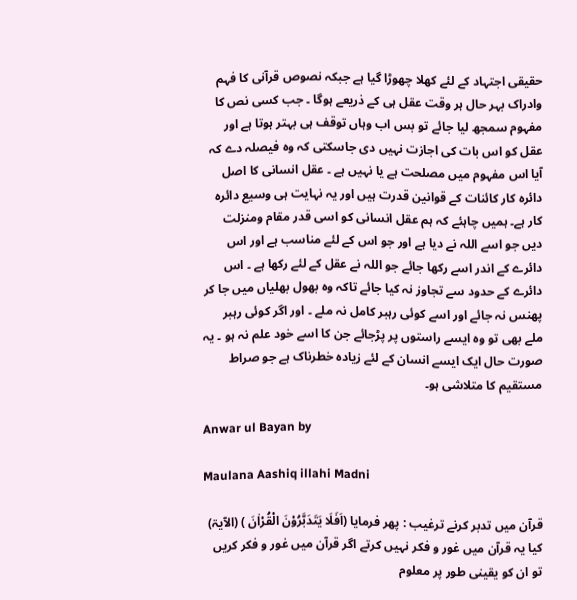حقیقی اجتہاد کے لئے کھلا چھوڑا گیا ہے جبکہ نصوص قرآنی کا فہم وادراک بہر حال ہر وقت عقل ہی کے ذریعے ہوگا ۔ جب کسی نص کا مفہوم سمجھ لیا جائے تو بس اب وہاں توقف ہی بہتر ہوتا ہے اور عقل کو اس بات کی اجازت نہیں دی جاسکتی کہ وہ فیصلہ دے کہ آیا اس مفہوم میں مصلحت ہے یا نہیں ہے ۔ عقل انسانی کا اصل دائرہ کار کائنات کے قوانین قدرت ہیں اور یہ نہایت ہی وسیع دائرہ کار ہے۔ ہمیں چاہئے کہ ہم عقل انسانی کو اسی قدر مقام ومنزلت دیں جو اسے اللہ نے دیا ہے اور جو اس کے لئے مناسب ہے اور اس دائرے کے اندر اسے رکھا جائے جو اللہ نے عقل کے لئے رکھا ہے ۔ اس دائرے کے حدود سے تجاوز نہ کیا جائے تاکہ وہ بھول بھلیاں میں جا کر پھنس نہ جائے اور اسے کوئی رہبر کامل نہ ملے ۔ اور اگر کوئی رہبر ملے بھی تو وہ ایسے راستوں پر پڑجائے جن کا اسے خود علم نہ ہو ۔ یہ صورت حال ایک ایسے انسان کے لئے زیادہ خطرناک ہے جو صراط مستقیم کا متلاشی ہو۔

Anwar ul Bayan by

Maulana Aashiq illahi Madni

قرآن میں تدبر کرنے ترغیب : پھر فرمایا (اَفَلَا یَتَدَبَّرُوْنَ الْقُرْاٰنَ ) (الآیۃ) کیا یہ قرآن میں غور و فکر نہیں کرتے اگر قرآن میں غور و فکر کریں تو ان کو یقینی طور پر معلوم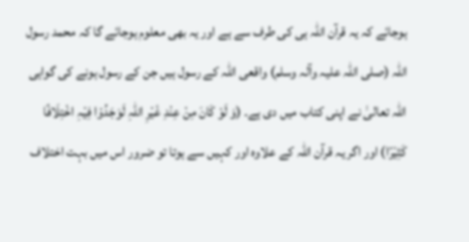ہوجائے کہ یہ قرآن اللہ ہی کی طرف سے ہے اور یہ بھی معلوم ہوجائے گا کہ محمد رسول اللہ (صلی اللہ علیہ وآلہ وسلم) واقعی اللہ کے رسول ہیں جن کے رسول ہونے کی گواہی اللہ تعالیٰ نے اپنی کتاب میں دی ہے۔ (وَ لَوْ کَانَ مِنْ عِنْدِ غَیْرِ اللّٰہِ لَوَجَدُوْا فِیْہِ اخْتِلَافًا کَثِیْرًا) اور اگر یہ قرآن اللہ کے علاوہ اور کہیں سے ہوتا تو ضرور اس میں بہت اختلاف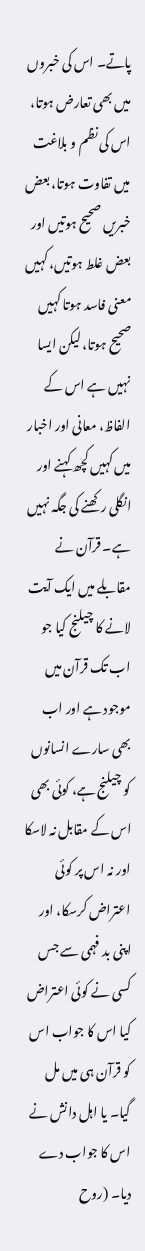پاتے۔ اس کی خبروں میں بھی تعارض ہوتا، اس کی نظم و بلاغت میں تفاوت ہوتا، بعض خبریں صحیح ہوتیں اور بعض غلط ہوتیں، کہیں معنی فاسد ہوتا کہیں صحیح ہوتا، لیکن ایسا نہیں ہے اس کے الفاظ، معانی اور اخبار میں کہیں کچھ کہنے اور انگلی رکھنے کی جگہ نہیں ہے۔ قرآن نے مقابلے میں ایک آیت لانے کا چیلنج کیا جو اب تک قرآن میں موجود ہے اور اب بھی سارے انسانوں کو چیلنج ہے، کوئی بھی اس کے مقابل نہ لاسکا اور نہ اس پر کوئی اعتراض کرسکا، اور اپنی بد فہمی سے جس کسی نے کوئی اعتراض کیا اس کا جواب اس کو قرآن ہی میں مل گیا۔ یا اہل دانش نے اس کا جواب دے دیا۔ (روح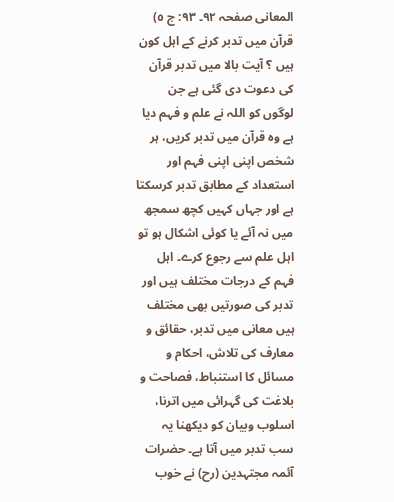المعانی صفحہ ٩٢۔ ٩٣: ج ٥) قرآن میں تدبر کرنے کے اہل کون ہیں ؟ آیت بالا میں تدبر قرآن کی دعوت دی گئی ہے جن لوگوں کو اللہ نے علم و فہم دیا ہے وہ قرآن میں تدبر کریں، ہر شخص اپنی اپنی فہم اور استعداد کے مطابق تدبر کرسکتا ہے اور جہاں کہیں کچھ سمجھ میں نہ آئے یا کوئی اشکال ہو تو اہل علم سے رجوع کرے۔ اہل فہم کے درجات مختلف ہیں اور تدبر کی صورتیں بھی مختلف ہیں معانی میں تدبر، حقائق و معارف کی تلاش، احکام و مسائل کا استنباط، فصاحت و بلاغت کی گہرائی میں اترنا، اسلوب وبیان کو دیکھنا یہ سب تدبر میں آتا ہے۔ حضرات آئمہ مجتہدین (رح) نے خوب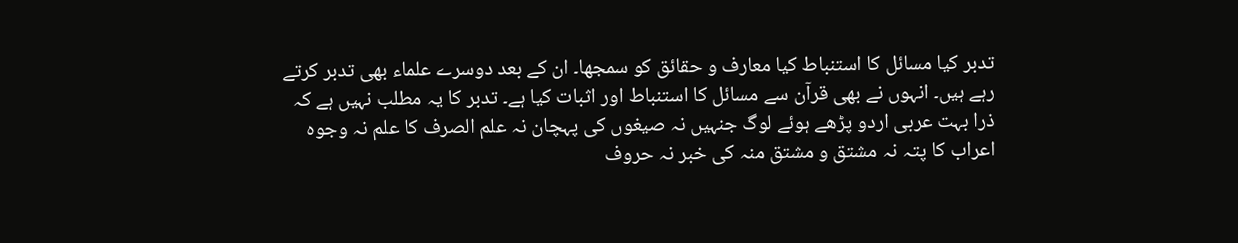تدبر کیا مسائل کا استنباط کیا معارف و حقائق کو سمجھا۔ ان کے بعد دوسرے علماء بھی تدبر کرتے رہے ہیں۔ انہوں نے بھی قرآن سے مسائل کا استنباط اور اثبات کیا ہے۔ تدبر کا یہ مطلب نہیں ہے کہ ذرا بہت عربی اردو پڑھے ہوئے لوگ جنہیں نہ صیغوں کی پہچان نہ علم الصرف کا علم نہ وجوہ اعراب کا پتہ نہ مشتق و مشتق منہ کی خبر نہ حروف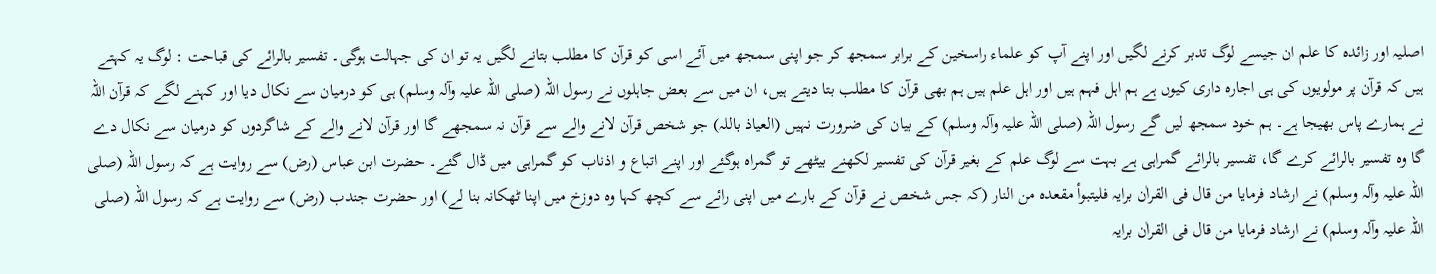اصلیہ اور زائدہ کا علم ان جیسے لوگ تدبر کرنے لگیں اور اپنے آپ کو علماء راسخین کے برابر سمجھ کر جو اپنی سمجھ میں آئے اسی کو قرآن کا مطلب بتانے لگیں یہ تو ان کی جہالت ہوگی۔ تفسیر بالرائے کی قباحت : لوگ یہ کہتے ہیں کہ قرآن پر مولویوں کی ہی اجارہ داری کیوں ہے ہم اہل فہم ہیں اور اہل علم ہیں ہم بھی قرآن کا مطلب بتا دیتے ہیں، ان میں سے بعض جاہلوں نے رسول اللہ (صلی اللہ علیہ وآلہ وسلم) ہی کو درمیان سے نکال دیا اور کہنے لگے کہ قرآن اللہ نے ہمارے پاس بھیجا ہے۔ ہم خود سمجھ لیں گے رسول اللہ (صلی اللہ علیہ وآلہ وسلم) کے بیان کی ضرورت نہیں (العیاذ باللہ) جو شخص قرآن لانے والے سے قرآن نہ سمجھے گا اور قرآن لانے والے کے شاگردوں کو درمیان سے نکال دے گا وہ تفسیر بالرائے کرے گا، تفسیر بالرائے گمراہی ہے بہت سے لوگ علم کے بغیر قرآن کی تفسیر لکھنے بیٹھے تو گمراہ ہوگئے اور اپنے اتباع و اذناب کو گمراہی میں ڈال گئے۔ حضرت ابن عباس (رض) سے روایت ہے کہ رسول اللہ (صلی اللہ علیہ وآلہ وسلم) نے ارشاد فرمایا من قال فی القراٰن برایہ فلیتبوأ مقعدہ من النار (کہ جس شخص نے قرآن کے بارے میں اپنی رائے سے کچھ کہا وہ دوزخ میں اپنا ٹھکانہ بنا لے) اور حضرت جندب (رض) سے روایت ہے کہ رسول اللہ (صلی اللہ علیہ وآلہ وسلم) نے ارشاد فرمایا من قال فی القراٰن برایہ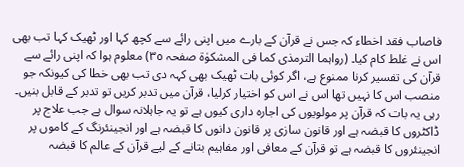فاصاب فقد اخطاء کہ جس نے قرآن کے بارے میں اپنی رائے سے کچھ کہا اور ٹھیک کہا تب بھی اس نے غلط کام کیا۔ (رواہما الترمذی کما فی المشکوٰۃ صفحہ ٣٥) معلوم ہوا کہ اپنی رائے سے قرآن کی تفسیر کرنا ممنوع ہے، اگر کوئی بات ٹھیک بھی کہہ دی تب بھی خطا کی کیونکہ جو منصب اس کا نہیں تھا اس نے اس کو اختیار کرلیا، قرآن میں تدبر کریں تو تدبر کے قابل بنیں۔ رہی یہ بات کہ قرآن پر مولویوں کی اجارہ داری کیوں ہے تو یہ جاہلانہ سوال ہے جب علاج پر ڈاکٹروں کا قبضہ ہے اور قانون سازی پر قانون دانوں کا قبضہ ہے اور انجینئرنگ کے کاموں پر انجینئروں کا قبضہ ہے تو قرآن کے معافی اور مفاہیم بتانے کے لیے قرآن کے عالم کا قبضہ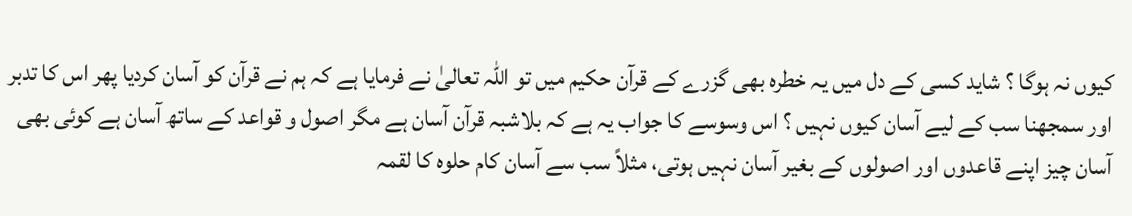کیوں نہ ہوگا ؟ شاید کسی کے دل میں یہ خطرہ بھی گزرے کے قرآن حکیم میں تو اللہ تعالیٰ نے فرمایا ہے کہ ہم نے قرآن کو آسان کردیا پھر اس کا تدبر اور سمجھنا سب کے لیے آسان کیوں نہیں ؟ اس وسوسے کا جواب یہ ہے کہ بلاشبہ قرآن آسان ہے مگر اصول و قواعد کے ساتھ آسان ہے کوئی بھی آسان چیز اپنے قاعدوں اور اصولوں کے بغیر آسان نہیں ہوتی، مثلاً سب سے آسان کام حلوہ کا لقمہ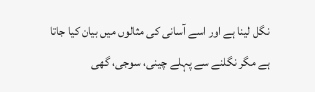نگل لینا ہے اور اسے آسانی کی مثالوں میں بیان کیا جاتا ہے مگر نگلنے سے پہلے چینی، سوجی، گھی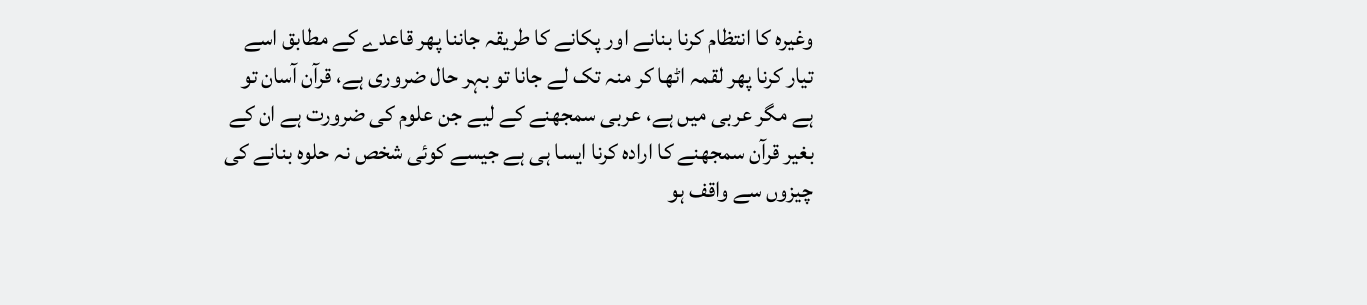وغیرہ کا انتظام کرنا بنانے اور پکانے کا طریقہ جاننا پھر قاعدے کے مطابق اسے تیار کرنا پھر لقمہ اٹھا کر منہ تک لے جانا تو بہر حال ضروری ہے، قرآن آسان تو ہے مگر عربی میں ہے، عربی سمجھنے کے لیے جن علوم کی ضرورت ہے ان کے بغیر قرآن سمجھنے کا ارادہ کرنا ایسا ہی ہے جیسے کوئی شخص نہ حلوہ بنانے کی چیزوں سے واقف ہو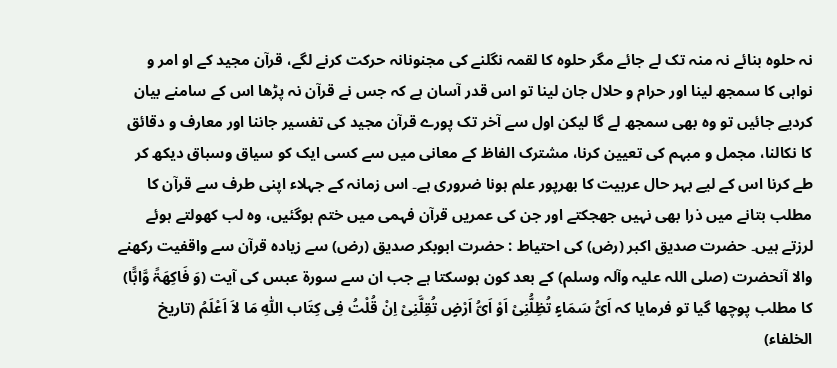نہ حلوہ بنائے نہ منہ تک لے جائے مگر حلوہ کا لقمہ نگلنے کی مجنونانہ حرکت کرنے لگے، قرآن مجید کے او امر و نواہی کا سمجھ لینا اور حرام و حلال جان لینا تو اس قدر آسان ہے کہ جس نے قرآن نہ پڑھا اس کے سامنے بیان کردیے جائیں تو وہ بھی سمجھ لے گا لیکن اول سے آخر تک پورے قرآن مجید کی تفسیر جاننا اور معارف و دقائق کا نکالنا، مجمل و مبہم کی تعیین کرنا، مشترک الفاظ کے معانی میں سے کسی ایک کو سیاق وسباق دیکھ کر طے کرنا اس کے لیے بہر حال عربیت کا بھرپور علم ہونا ضروری ہے۔ اس زمانہ کے جہلاء اپنی طرف سے قرآن کا مطلب بتانے میں ذرا بھی نہیں جھجکتے اور جن کی عمریں قرآن فہمی میں ختم ہوگئیں، وہ لب کھولتے ہوئے لرزتے ہیں۔ حضرت صدیق اکبر (رض) کی احتیاط : حضرت ابوبکر صدیق (رض) سے زیادہ قرآن سے واقفیت رکھنے والا آنحضرت (صلی اللہ علیہ وآلہ وسلم) کے بعد کون ہوسکتا ہے جب ان سے سورة عبس کی آیت (وَ فَاکِھَۃً وَّابًّا) کا مطلب پوچھا گیا تو فرمایا کہ اَیُّ سَمَاءٍ تُظِلُّنِیْ اَوْ اَیُّ اَرْضٍ تُقِلَّنِیْ اِنْ قُلْتُ فِی کِتَاب اللّٰہِ مَا لاَ اَعْلَمُ (تاریخ الخلفاء)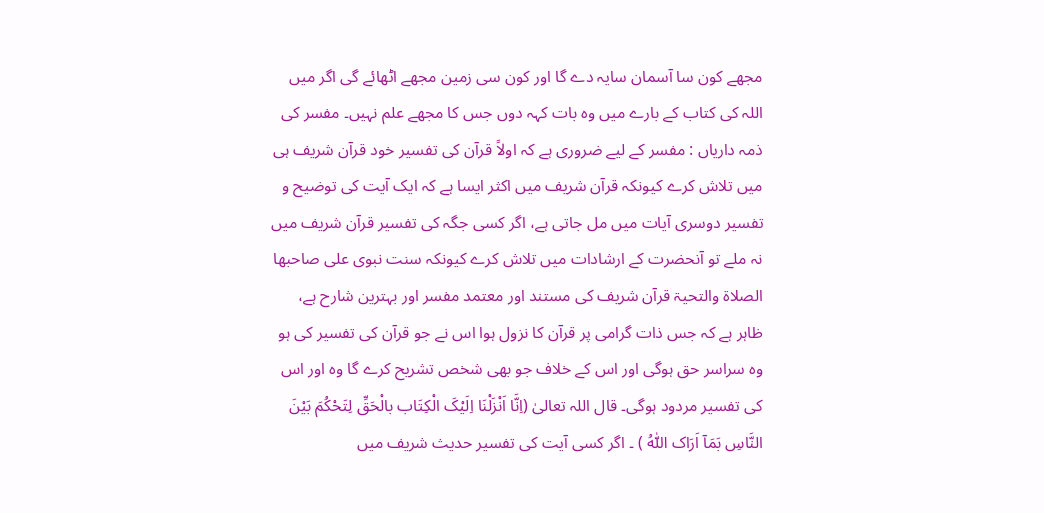مجھے کون سا آسمان سایہ دے گا اور کون سی زمین مجھے اٹھائے گی اگر میں اللہ کی کتاب کے بارے میں وہ بات کہہ دوں جس کا مجھے علم نہیں۔ مفسر کی ذمہ داریاں : مفسر کے لیے ضروری ہے کہ اولاً قرآن کی تفسیر خود قرآن شریف ہی میں تلاش کرے کیونکہ قرآن شریف میں اکثر ایسا ہے کہ ایک آیت کی توضیح و تفسیر دوسری آیات میں مل جاتی ہے، اگر کسی جگہ کی تفسیر قرآن شریف میں نہ ملے تو آنحضرت کے ارشادات میں تلاش کرے کیونکہ سنت نبوی علی صاحبھا الصلاۃ والتحیۃ قرآن شریف کی مستند اور معتمد مفسر اور بہترین شارح ہے، ظاہر ہے کہ جس ذات گرامی پر قرآن کا نزول ہوا اس نے جو قرآن کی تفسیر کی ہو وہ سراسر حق ہوگی اور اس کے خلاف جو بھی شخص تشریح کرے گا وہ اور اس کی تفسیر مردود ہوگی۔ قال اللہ تعالیٰ (اِنَّا اَنْزَلْنَا اِلَیْکَ الْکِتَاب بالْحَقِّ لِتَحْکُمَ بَیْنَ النَّاسِ بَمَآ اَرَاک اللّٰہُ ) ۔ اگر کسی آیت کی تفسیر حدیث شریف میں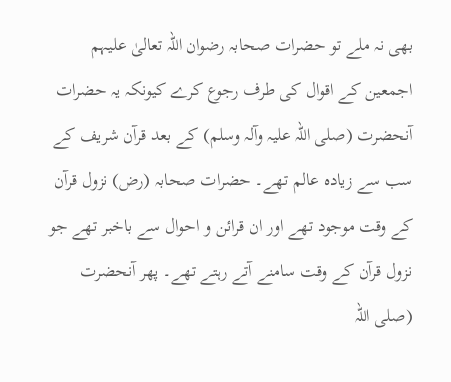بھی نہ ملے تو حضرات صحابہ رضوان اللہ تعالیٰ علیہم اجمعین کے اقوال کی طرف رجوع کرے کیونکہ یہ حضرات آنحضرت (صلی اللہ علیہ وآلہ وسلم) کے بعد قرآن شریف کے سب سے زیادہ عالم تھے۔ حضرات صحابہ (رض) نزول قرآن کے وقت موجود تھے اور ان قرائن و احوال سے باخبر تھے جو نزول قرآن کے وقت سامنے آتے رہتے تھے۔ پھر آنحضرت (صلی اللہ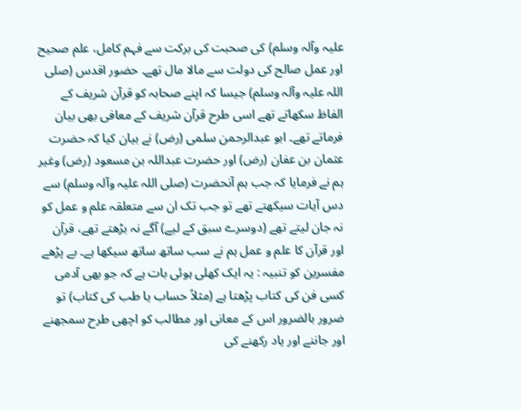علیہ وآلہ وسلم) کی صحبت کی برکت سے فہم کامل، علم صحیح اور عمل صالح کی دولت سے مالا مال تھے۔ حضور اقدس (صلی اللہ علیہ وآلہ وسلم) جیسا کہ اپنے صحابہ کو قرآن شریف کے الفاظ سکھاتے تھے اسی طرح قرآن شریف کے معافی بھی بیان فرماتے تھے۔ ابو عبدالرحمن سلمی (رض) نے بیان کیا کہ حضرت عثمان بن عفان (رض) اور حضرت عبداللہ بن مسعود (رض) وغیر ہم نے فرمایا کہ جب ہم آنحضرت (صلی اللہ علیہ وآلہ وسلم) سے دس آیات سیکھتے تھے تو جب تک ان سے متعلقہ علم و عمل کو نہ جان لیتے تھے (دوسرے سبق کے لیے) آگے نہ بڑھتے تھے، قرآن اور قرآن کا علم و عمل ہم نے سب ساتھ ساتھ سیکھا ہے۔ بے پڑھے مفسرین کو تنبیہ : یہ ایک کھلی ہوئی بات ہے کہ جو بھی آدمی کسی فن کی کتاب پڑھتا ہے (مثلاً حساب یا طب کی کتاب) تو ضرور بالضرور اس کے معانی اور مطالب کو اچھی طرح سمجھنے اور جاننے اور یاد رکھنے کی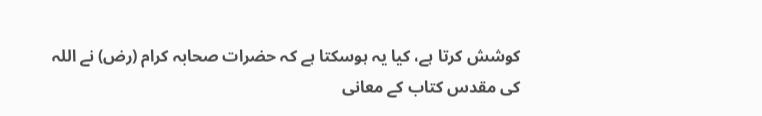کوشش کرتا ہے، کیا یہ ہوسکتا ہے کہ حضرات صحابہ کرام (رض) نے اللہ کی مقدس کتاب کے معانی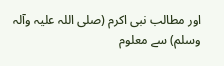اور مطالب نبی اکرم (صلی اللہ علیہ وآلہ وسلم) سے معلوم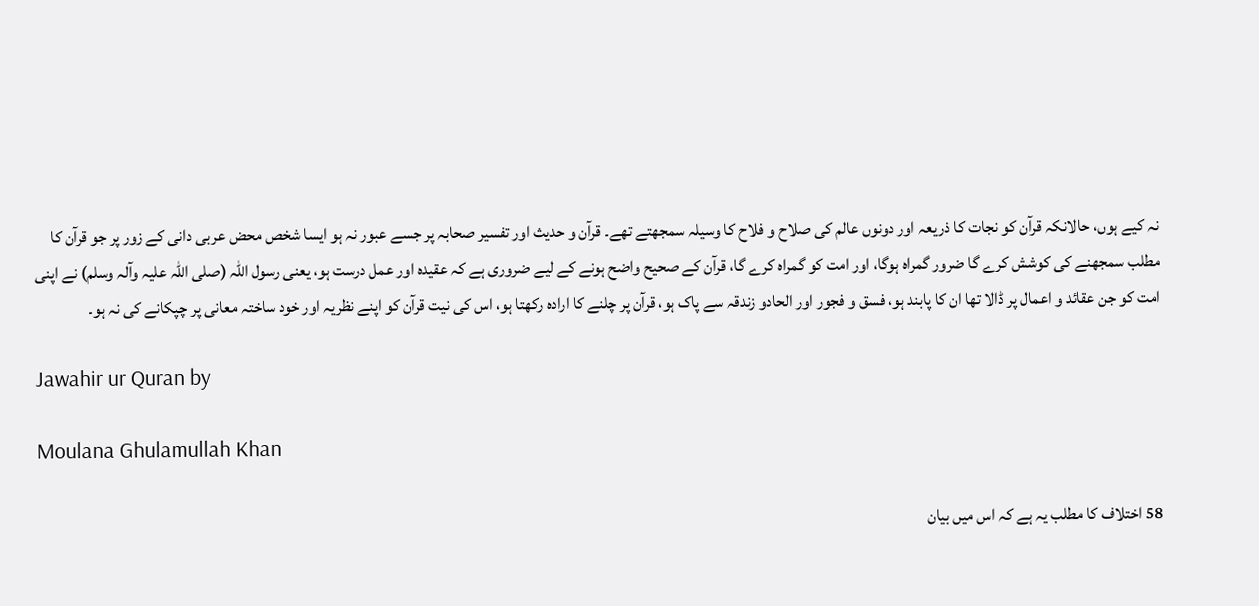نہ کیے ہوں، حالانکہ قرآن کو نجات کا ذریعہ اور دونوں عالم کی صلاح و فلاح کا وسیلہ سمجھتے تھے۔ قرآن و حدیث اور تفسیر صحابہ پر جسے عبور نہ ہو ایسا شخص محض عربی دانی کے زور پر جو قرآن کا مطلب سمجھنے کی کوشش کرے گا ضرور گمراہ ہوگا، اور امت کو گمراہ کرے گا، قرآن کے صحیح واضح ہونے کے لیے ضروری ہے کہ عقیدہ اور عمل درست ہو، یعنی رسول اللہ (صلی اللہ علیہ وآلہ وسلم) نے اپنی امت کو جن عقائد و اعمال پر ڈالا تھا ان کا پابند ہو، فسق و فجور اور الحادو زندقہ سے پاک ہو، قرآن پر چلنے کا ارادہ رکھتا ہو، اس کی نیت قرآن کو اپنے نظریہ اور خود ساختہ معانی پر چپکانے کی نہ ہو۔

Jawahir ur Quran by

Moulana Ghulamullah Khan

58 اختلاف کا مطلب یہ ہے کہ اس میں بیان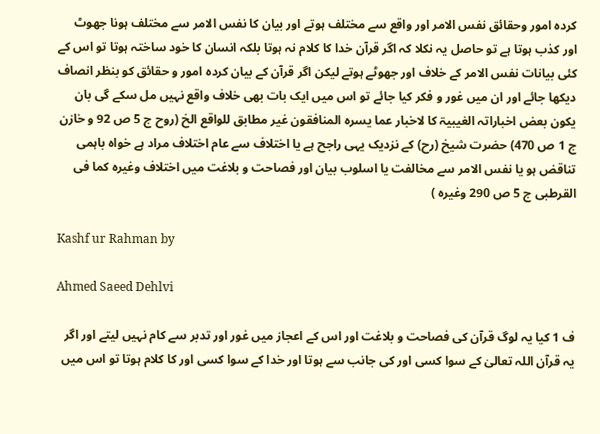کردہ امور وحقائق نفس الامر اور واقع سے مختلف ہوتے اور بیان کا نفس الامر سے مختلف ہونا جھوٹ اور کذب ہوتا ہے تو حاصل یہ نکلا کہ اگر قرآن خدا کا کلام نہ ہوتا بلکہ انسان کا خود ساختہ ہوتا تو اس کے کئی بیانات نفس الامر کے خلاف اور جھوٹے ہوتے لیکن اگر قرآن کے بیان کردہ امور و حقائق کو بنظر انصاف دیکھا جائے اور ان میں غور و فکر کیا جائے تو اس میں ایک بات بھی خلاف واقع نہیں مل سکے گی بان یکون بعض اخباراتہ الغیبیۃ کا لاخبار عما یسرہ المنافقون غیر مطابق للواقع الخ (روح ج 5 ص 92 و خازن ج 1 ص 470) حضرت شیخ (رح) کے نزدیک یہی راجح ہے یا اختلاف سے عام اختلاف مراد ہے خواہ باہمی تناقض ہو یا نفس الامر سے مخالفت یا اسلوب بیان اور فصاحت و بلاغت میں اختلاف وغیرہ کما فی القرطبی ج 5 ص 290 وغیرہ )

Kashf ur Rahman by

Ahmed Saeed Dehlvi

ف 1 کیا یہ لوگ قرآن کی فصاحت و بلاغت اور اس کے اعجاز میں غور اور تدبر سے کام نہیں لیتے اور اگر یہ قرآن اللہ تعالیٰ کے سوا کسی اور کی جانب سے ہوتا اور خدا کے سوا کسی اور کا کلام ہوتا تو اس میں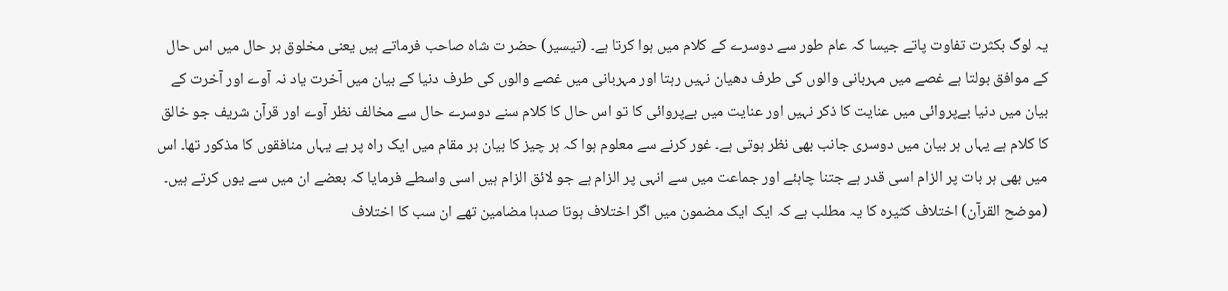یہ لوگ بکثرت تفاوت پاتے جیسا کہ عام طور سے دوسرے کے کلام میں ہوا کرتا ہے۔ (تیسیر) حضر ت شاہ صاحب فرماتے ہیں یعنی مخلوق ہر حال میں اس حال کے موافق بولتا ہے غصے میں مہربانی والوں کی طرف دھیان نہیں رہتا اور مہربانی میں غصے والوں کی طرف دنیا کے بیان میں آخرت یاد نہ آوے اور آخرت کے بیان میں دنیا بےپروائی میں عنایت کا ذکر نہیں اور عنایت میں بےپروائی کا تو اس حال کا کلام سنے دوسرے حال سے مخالف نظر آوے اور قرآن شریف جو خالق کا کلام ہے یہاں ہر بیان میں دوسری جانب بھی نظر ہوتی ہے۔ غور کرنے سے معلوم ہوا کہ ہر چیز کا بیان ہر مقام میں ایک راہ پر ہے یہاں منافقوں کا مذکور تھا۔ اس میں بھی ہر بات پر الزام اسی قدر ہے جتنا چاہئے اور جماعت میں سے انہی پر الزام ہے جو لائق الزام ہیں اسی واسطے فرمایا کہ بعضے ان میں سے یوں کرتے ہیں۔ (موضح القرآن) اختلاف کثیرہ کا یہ مطلب ہے کہ ایک ایک مضمون میں اگر اختلاف ہوتا صدہا مضامین تھے ان سب کا اختلاف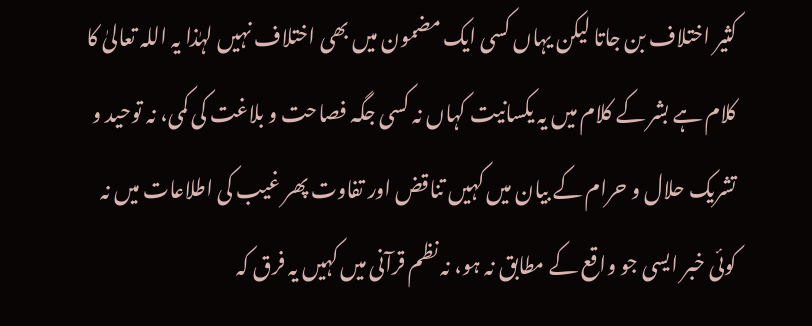کثیر اختلاف بن جاتا لیکن یہاں کسی ایک مضمون میں بھی اختلاف نہیں لہٰذا یہ اللہ تعالیٰ کا کلام ہے بشر کے کلام میں یہ یکسانیت کہاں نہ کسی جگہ فصاحت و بلاغت کی کمی، نہ توحید و تشریک حلال و حرام کے بیان میں کہیں تناقض اور تفاوت پھر غیب کی اطلاعات میں نہ کوئی خبر ایسی جو واقع کے مطابق نہ ہو، نہ نظم قرآنی میں کہیں یہ فرق کہ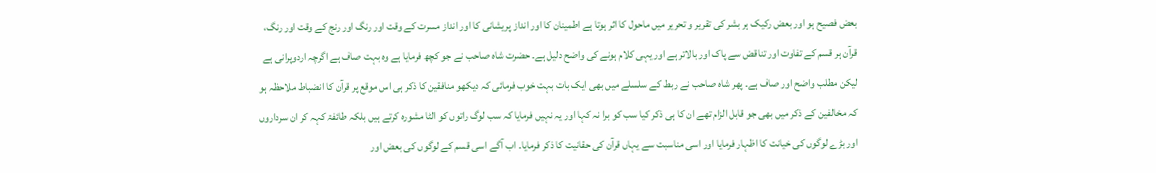بعض فصیح ہو اور بعض رکیک ہر بشر کی تقریر و تحریر میں ماحول کا اثر ہوتا ہے اطمینان کا اور انداز پریشانی کا اور انداز مسرت کے وقت اور رنگ اور رنج کے وقت اور رنگ، قرآن ہر قسم کے تفاوت اور تناقض سے پاک اور بالاتر ہے اور یہی کلام ہونے کی واضح دلیل ہے۔ حضرت شاہ صاحب نے جو کچھ فرمایا ہے وہ بہت صاف ہے اگرچہ اردوپرانی ہے لیکن مطلب واضح اور صاف ہے۔ پھر شاہ صاحب نے ربط کے سلسلے میں بھی ایک بات بہت خوب فرمائی کہ دیکھو منافقین کا ذکر ہی اس موقع پر قرآن کا انضباط ملاحظہ ہو کہ مخالفین کے ذکر میں بھی جو قابل الزام تھے ان کا ہی ذکر کیا سب کو برا نہ کہا اور یہ نہیں فرمایا کہ سب لوگ راتوں کو الٹا مشورہ کرتے ہیں بلکہ طائفۃ کہہ کر ان سرداروں اور بڑے لوگوں کی خیانت کا اظہار فرمایا اور اسی مناسبت سے یہاں قرآن کی حقانیت کا ذکر فرمایا۔ اب آگے اسی قسم کے لوگوں کی بعض اور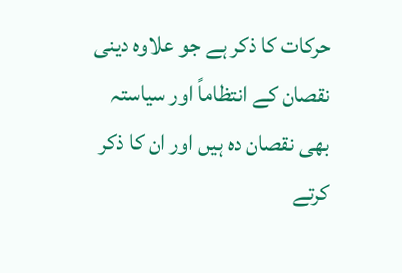حرکات کا ذکر ہے جو علاوہ دینی نقصان کے انتظاماً اور سیاستہ بھی نقصان دہ ہیں اور ان کا ذکر کرتے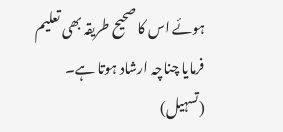ہوئے اس کا صحیح طریقہ بھی تعلیم فرمایا چناچہ ارشاد ہوتا ہے۔ (تسہیل)